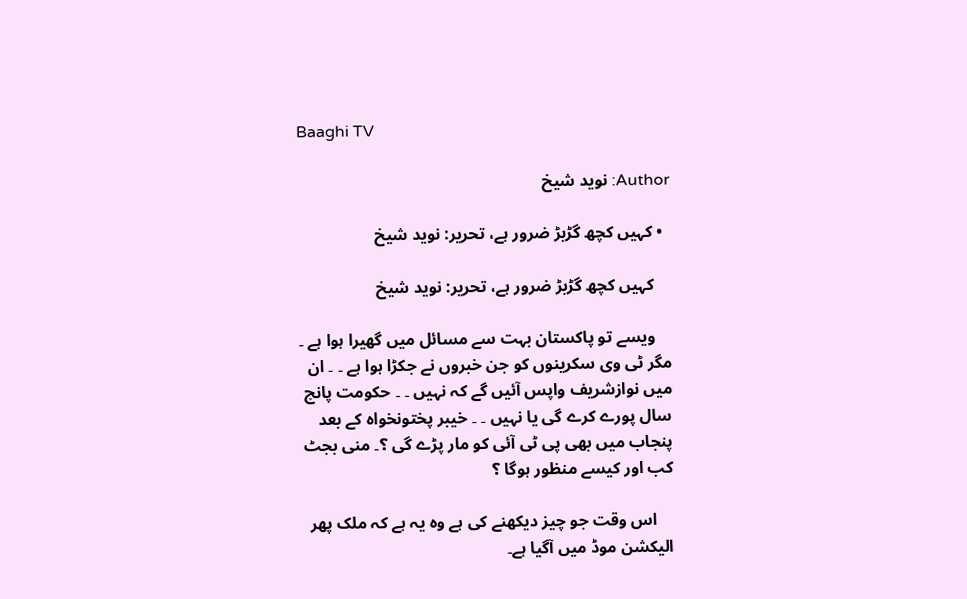Baaghi TV

Author: نوید شیخ

  • کہیں کچھ گڑبڑ ضرور ہے، تحریر: نوید شیخ

    کہیں کچھ گڑبڑ ضرور ہے، تحریر: نوید شیخ

    ویسے تو پاکستان بہت سے مسائل میں گھیرا ہوا ہے ۔ مگر ٹی وی سکرینوں کو جن خبروں نے جکڑا ہوا ہے ۔ ۔ ان میں نوازشریف واپس آئیں گے کہ نہیں ۔ ۔ حکومت پانچ سال پورے کرے گی یا نہیں ۔ ۔ خیبر پختونخواہ کے بعد پنجاب میں بھی پی ٹی آئی کو مار پڑے گی ؟۔ منی بجٹ کب اور کیسے منظور ہوگا ؟

    اس وقت جو چیز دیکھنے کی ہے وہ یہ ہے کہ ملک پھر الیکشن موڈ میں آگیا ہے۔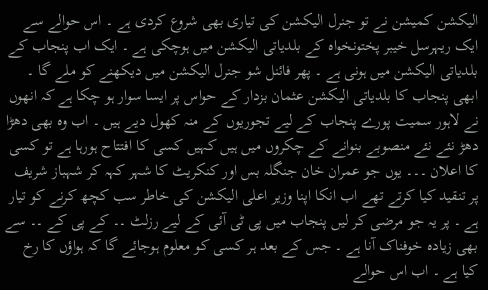الیکشن کمیشن نے تو جنرل الیکشن کی تیاری بھی شروع کردی ہے ۔ اس حوالے سے ایک ریہرسل خیبر پختونخواہ کے بلدیاتی الیکشن میں ہوچکی ہے ۔ ایک اب پنجاب کے بلدیاتی الیکشن میں ہونی ہے ۔ پھر فائنل شو جنرل الیکشن میں دیکھنے کو ملے گا ۔ ابھی پنجاب کا بلدیاتی الیکشن عثمان بزدار کے حواس پر ایسا سوار ہو چکا ہے کہ انھوں نے لاہور سمیت پورے پنجاب کے لیے تجوریوں کے منہ کھول دیے ہیں ۔ اب وہ بھی دھڑا دھڑ نئے نئے منصوبے بنوانے کے چکروں میں ہیں کہیں کسی کا افتتاح ہورہا ہے تو کسی کا اعلان ۔۔۔ یوں جو عمران خان جنگلہ بس اور کنکریٹ کا شہر کہہ کر شہباز شریف پر تنقید کیا کرتے تھے اب انکا اپنا وزیر اعلی الیکشن کی خاطر سب کچھ کرنے کو تیار ہے ۔ پر یہ جو مرضی کر لیں پنجاب میں پی ٹی آئی کے لیے رزلٹ ۔۔ کے پی کے ۔۔ سے بھی زیادہ خوفناک آنا ہے ۔ جس کے بعد ہر کسی کو معلوم ہوجائے گا کہ ہواؤں کا رخ کیا ہے ۔ اب اس حوالے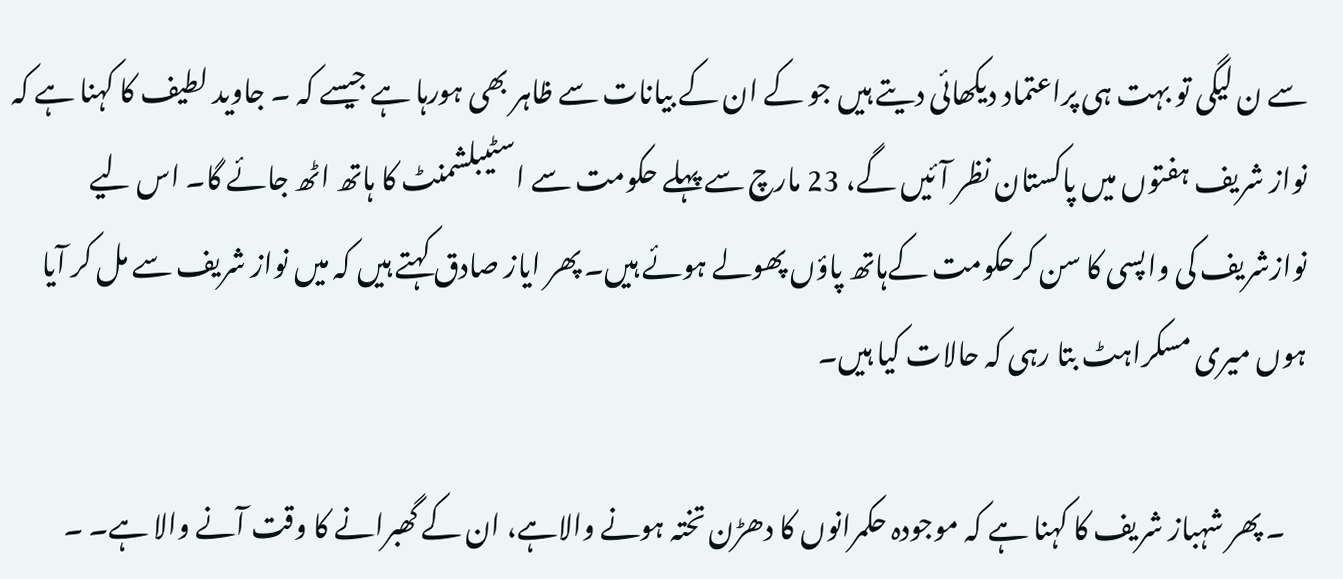سے ن لیگی تو بہت ہی پراعتماد دیکھائی دیتے ہیں جو کے ان کے بیانات سے ظاہر بھی ہورہا ہے جیسے کہ ۔ جاوید لطیف کا کہنا ہے کہ نواز شریف ہفتوں میں پاکستان نظر آئیں گے، 23 مارچ سے پہلے حکومت سے اسٹیبلشمنٹ کا ہاتھ اٹھ جائے گا۔ اس لیے نوازشریف کی واپسی کا سن کرحکومت کےہاتھ پاؤں پھولے ہوئے ہیں۔ پھر ایاز صادق کہتے ہیں کہ میں نواز شریف سے مل کر آیا ہوں میری مسکراہٹ بتا رہی کہ حالات کیا ہیں۔

    ۔ پھر شہباز شریف کا کہنا ہے کہ موجودہ حکمرانوں کا دھڑن تختہ ہونے والاہے، ان کے گھبرانے کا وقت آنے والا ہے۔ ۔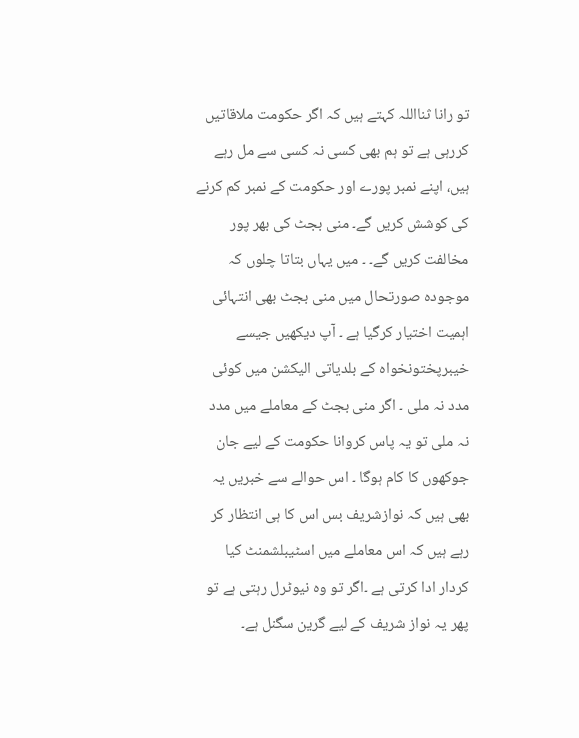تو رانا ثنااللہ کہتے ہیں کہ اگر حکومت ملاقاتیں کررہی ہے تو ہم بھی کسی نہ کسی سے مل رہے ہیں، اپنے نمبر پورے اور حکومت کے نمبر کم کرنے کی کوشش کریں گے۔ منی بجٹ کی بھر پور مخالفت کریں گے۔ ۔ میں یہاں بتاتا چلوں کہ موجودہ صورتحال میں منی بجٹ بھی انتہائی اہمیت اختیار کرگیا ہے ۔ آپ دیکھیں جیسے خیبرپختونخواہ کے بلدیاتی الیکشن میں کوئی مدد نہ ملی ۔ اگر منی بجٹ کے معاملے میں مدد نہ ملی تو یہ پاس کروانا حکومت کے لیے جان جوکھوں کا کام ہوگا ۔ اس حوالے سے خبریں یہ بھی ہیں کہ نوازشریف بس اس کا ہی انتظار کر رہے ہیں کہ اس معاملے میں اسٹیبلشمنٹ کیا کردار ادا کرتی ہے ۔اگر تو وہ نیوٹرل رہتی ہے تو پھر یہ نواز شریف کے لیے گرین سگنل ہے۔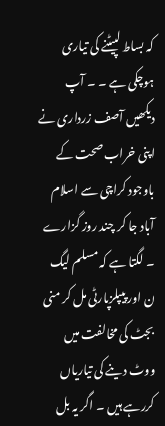کہ بساط لپیٹنے کی تیاری ہوچکی ہے ۔ ۔ آپ دیکھیں آصف زرداری نے اپنی خراب صحت کے باوجود کراچی سے اسلام آباد جا کر چند روز گزارے ۔ لگتا ہے کہ مسلم لیگ ن اور پیپلزپارٹی مل کر منی بجٹ کی مخالفت میں ووٹ دینے کی تیاریاں کررہے ہیں ۔ اگر یہ بل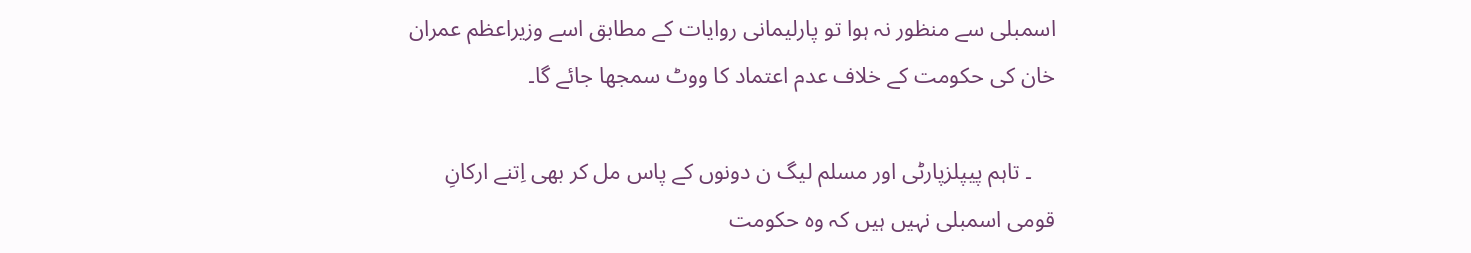اسمبلی سے منظور نہ ہوا تو پارلیمانی روایات کے مطابق اسے وزیراعظم عمران خان کی حکومت کے خلاف عدم اعتماد کا ووٹ سمجھا جائے گا۔

    ۔ تاہم پیپلزپارٹی اور مسلم لیگ ن دونوں کے پاس مل کر بھی اِتنے ارکانِ قومی اسمبلی نہیں ہیں کہ وہ حکومت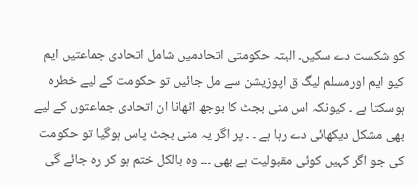کو شکست دے سکیں۔ البتہ حکومتی اتحادمیں شامل اتحادی جماعتیں ایم کیو ایم اورمسلم لیگ ق اپوزیشن سے مل جائیں تو حکومت کے لیے خطرہ ہوسکتا ہے ۔ کیونکہ اس منی بجٹ کا بوجھ اٹھانا ان اتحادی جماعتوں کے لیے بھی مشکل دیکھائی دے رہا ہے ۔ ۔ پر اگر یہ منی بجٹ پاس ہوگیا تو حکومت کی جو اگر کہیں کوئی مقبولیت ہے بھی ۔۔۔ وہ بالکل ختم ہو کر رہ جائے گی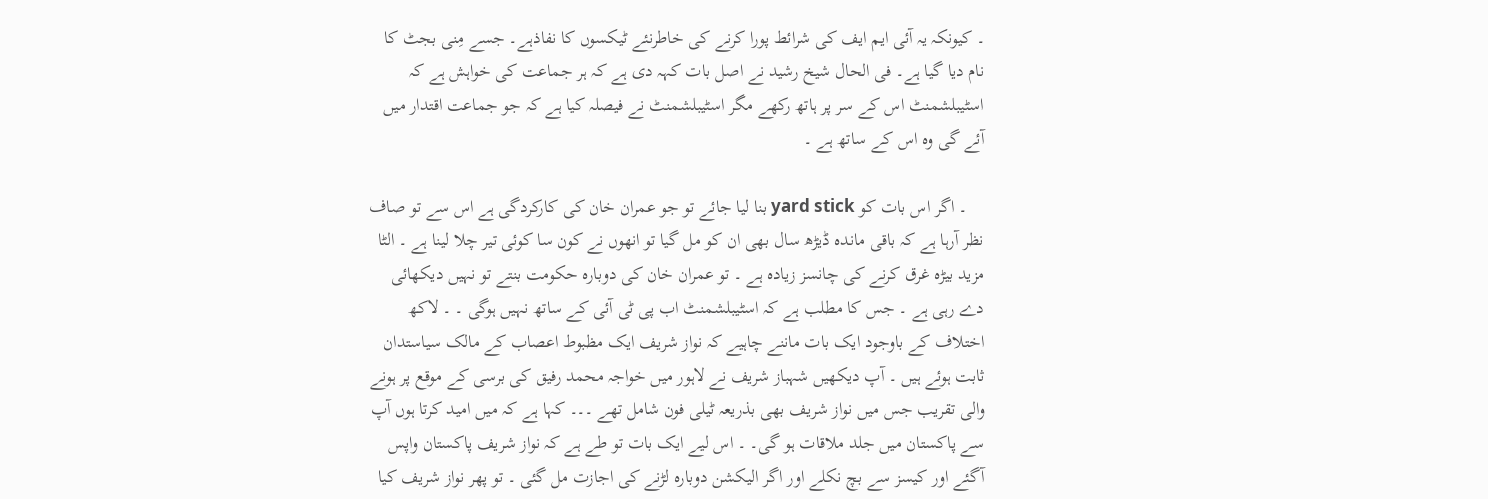۔ کیونکہ یہ آئی ایم ایف کی شرائط پورا کرنے کی خاطرنئے ٹیکسوں کا نفاذہے۔ جسے مِنی بجٹ کا نام دیا گیا ہے۔ فی الحال شیخ رشید نے اصل بات کہہ دی ہے کہ ہر جماعت کی خواہش ہے کہ اسٹیبلشمنٹ اس کے سر پر ہاتھ رکھے مگر اسٹیبلشمنٹ نے فیصلہ کیا ہے کہ جو جماعت اقتدار میں آئے گی وہ اس کے ساتھ ہے ۔

    ۔ اگر اس بات کو yard stick بنا لیا جائے تو جو عمران خان کی کارکردگی ہے اس سے تو صاف نظر آرہا ہے کہ باقی ماندہ ڈیڑھ سال بھی ان کو مل گیا تو انھوں نے کون سا کوئی تیر چلا لینا ہے ۔ الٹا مزید بیڑہ غرق کرنے کی چانسز زیادہ ہے ۔ تو عمران خان کی دوبارہ حکومت بنتے تو نہیں دیکھائی دے رہی ہے ۔ جس کا مطلب ہے کہ اسٹیبلشمنٹ اب پی ٹی آئی کے ساتھ نہیں ہوگی ۔ ۔ لاکھ اختلاف کے باوجود ایک بات ماننے چاہیے کہ نواز شریف ایک مظبوط اعصاب کے مالک سیاستدان ثابت ہوئے ہیں ۔ آپ دیکھیں شہباز شریف نے لاہور میں خواجہ محمد رفیق کی برسی کے موقع پر ہونے والی تقریب جس میں نواز شریف بھی بذریعہ ٹیلی فون شامل تھے ۔۔۔ کہا ہے کہ میں امید کرتا ہوں آپ سے پاکستان میں جلد ملاقات ہو گی۔ ۔ اس لیے ایک بات تو طے ہے کہ نواز شریف پاکستان واپس آگئے اور کیسز سے بچ نکلے اور اگر الیکشن دوبارہ لڑنے کی اجازت مل گئی ۔ تو پھر نواز شریف کیا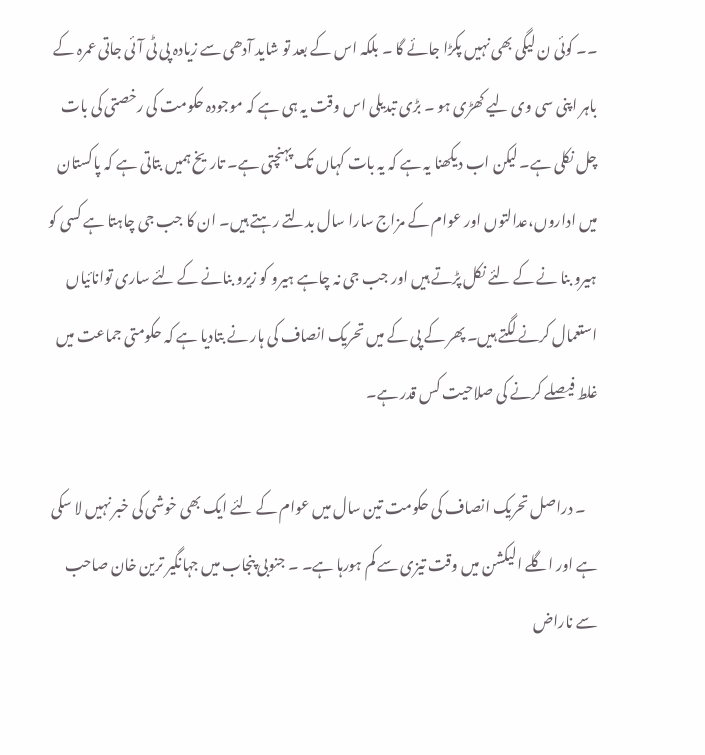۔۔ کوئی ن لیگی بھی نہیں پکڑا جائے گا ۔ بلکہ اس کے بعد تو شاید آدھی سے زیادہ پی ٹی آئی جاتی عمرہ کے باہر اپنی سی وی لیے کھڑی ہو ۔ بڑی تبدیلی اس وقت یہ ہی ہے کہ موجودہ حکومت کی رخصتی کی بات چل نکلی ہے۔ لیکن اب دیکھنا یہ ہے کہ یہ بات کہاں تک پہنچتی ہے۔ تاریخ ہمیں بتاتی ہے کہ پاکستان میں اداروں،عدالتوں اور عوام کے مزاج سارا سال بدلتے رہتے ہیں۔ ان کا جب جی چاہتا ہے کسی کو ہیرو بنا نے کے لئے نکل پڑتے ہیں اور جب جی نہ چاہے ہیرو کو زیرو بنانے کے لئے ساری توانائیاں استعمال کرنے لگتے ہیں۔ پھر کے پی کے میں تحریک انصاف کی ہار نے بتادیا ہے کہ حکومتی جماعت میں غلط فیصلے کرنے کی صلاحیت کس قدر ہے۔

    ۔ دراصل تحریک انصاف کی حکومت تین سال میں عوام کے لئے ایک بھی خوشی کی خبر نہیں لا سکی ہے اور اگلے الیکشن میں وقت تیزی سے کم ہورہا ہے۔ ۔ جنوبی پنجاب میں جہانگیر ترین خان صاحب سے ناراض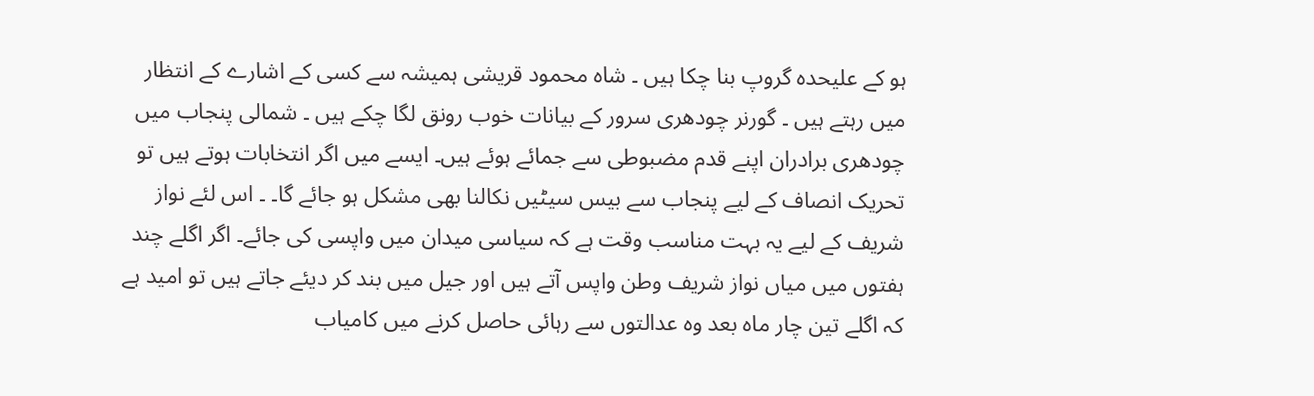ہو کے علیحدہ گروپ بنا چکا ہیں ۔ شاہ محمود قریشی ہمیشہ سے کسی کے اشارے کے انتظار میں رہتے ہیں ۔ گورنر چودھری سرور کے بیانات خوب رونق لگا چکے ہیں ۔ شمالی پنجاب میں چودھری برادران اپنے قدم مضبوطی سے جمائے ہوئے ہیں۔ ایسے میں اگر انتخابات ہوتے ہیں تو تحریک انصاف کے لیے پنجاب سے بیس سیٹیں نکالنا بھی مشکل ہو جائے گا۔ ۔ اس لئے نواز شریف کے لیے یہ بہت مناسب وقت ہے کہ سیاسی میدان میں واپسی کی جائے۔ اگر اگلے چند ہفتوں میں میاں نواز شریف وطن واپس آتے ہیں اور جیل میں بند کر دیئے جاتے ہیں تو امید ہے کہ اگلے تین چار ماہ بعد وہ عدالتوں سے رہائی حاصل کرنے میں کامیاب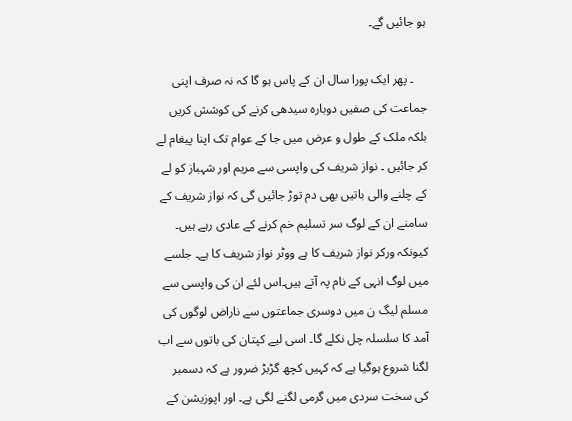ہو جائیں گے۔

    ۔ پھر ایک پورا سال ان کے پاس ہو گا کہ نہ صرف اپنی جماعت کی صفیں دوبارہ سیدھی کرنے کی کوشش کریں بلکہ ملک کے طول و عرض میں جا کے عوام تک اپنا پیغام لے کر جائیں ۔ نواز شریف کی واپسی سے مریم اور شہباز کو لے کے چلنے والی باتیں بھی دم توڑ جائیں گی کہ نواز شریف کے سامنے ان کے لوگ سر تسلیم خم کرنے کے عادی رہے ہیں۔ کیونکہ ورکر نواز شریف کا ہے ووٹر نواز شریف کا ہے۔ جلسے میں لوگ انہی کے نام پہ آتے ہیں۔اس لئے ان کی واپسی سے مسلم لیگ ن میں دوسری جماعتوں سے ناراض لوگوں کی آمد کا سلسلہ چل نکلے گا۔ اسی لیے کپتان کی باتوں سے اب لگنا شروع ہوگیا ہے کہ کہیں کچھ گڑبڑ ضرور ہے کہ دسمبر کی سخت سردی میں گرمی لگنے لگی ہے۔ اور اپوزیشن کے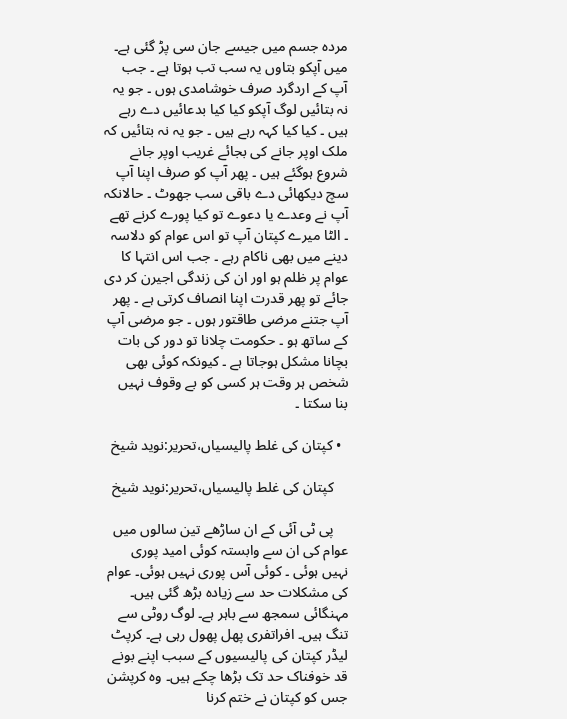مردہ جسم میں جیسے جان سی پڑ گئی ہے۔ میں آپکو بتاوں یہ سب تب ہوتا ہے ۔ جب آپ کے اردگرد صرف خوشامدی ہوں ۔ جو یہ نہ بتائیں لوگ آپکو کیا کیا بدعائیں دے رہے ہیں ۔ کیا کیا کہہ رہے ہیں ۔ جو یہ نہ بتائیں کہ ملک اوپر جانے کی بجائے غریب اوپر جانے شروع ہوگئے ہیں ۔ پھر آپ کو صرف اپنا آپ سچ دیکھائی دے باقی سب جھوٹ ۔ حالانکہ آپ نے وعدے یا دعوے تو کیا پورے کرنے تھے ۔ الٹا میرے کپتان آپ تو اس عوام کو دلاسہ دینے میں بھی ناکام رہے ۔ جب اس انتہا کا عوام پر ظلم ہو اور ان کی زندگی اجیرن کر دی جائے تو پھر قدرت اپنا انصاف کرتی ہے ۔ پھر آپ جتنے مرضی طاقتور ہوں ۔ جو مرضی آپ کے ساتھ ہو ۔ حکومت چلانا تو دور کی بات بچانا مشکل ہوجاتا ہے ۔ کیونکہ کوئی بھی شخص ہر وقت ہر کسی کو بے وقوف نہیں بنا سکتا ۔

  • کپتان کی غلط پالیسیاں،تحریر:نوید شیخ

    کپتان کی غلط پالیسیاں،تحریر:نوید شیخ

    پی ٹی آئی کے ان ساڑھے تین سالوں میں عوام کی ان سے وابستہ کوئی امید پوری نہیں ہوئی ۔ کوئی آس پوری نہیں ہوئی۔ عوام کی مشکلات حد سے زیادہ بڑھ گئی ہیں۔ مہنگائی سمجھ سے باہر ہے۔ لوگ روٹی سے تنگ ہیں۔ افراتفری پھل پھول رہی ہے۔ کرپٹ لیڈر کپتان کی پالیسیوں کے سبب اپنے بونے قد خوفناک حد تک بڑھا چکے ہیں۔ وہ کرپشن جس کو کپتان نے ختم کرنا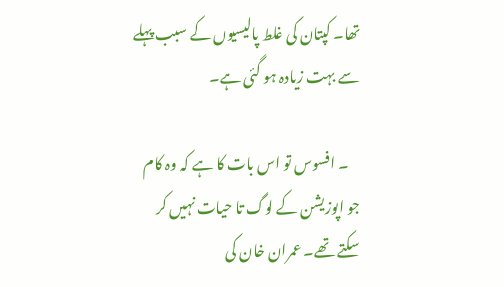تھا۔ کپتان کی غلط پالیسیوں کے سبب پہلے سے بہت زیادہ ہو گئی ہے۔

    ۔ افسوس تو اس بات کا ہے کہ وہ کام جو اپوزیشن کے لوگ تا حیات نہیں کر سکتے تھے۔ عمران خان کی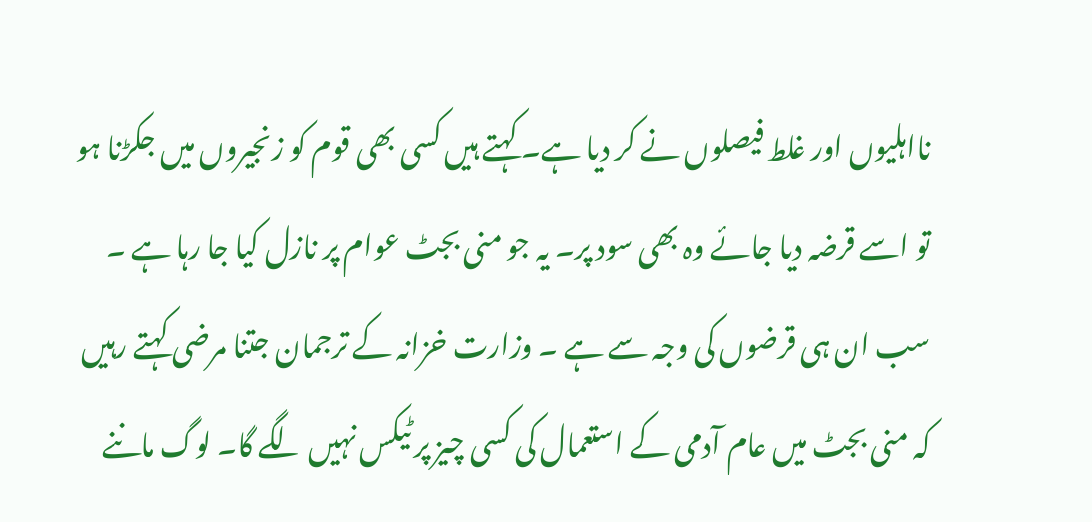نااہلیوں اور غلط فیصلوں نے کر دیا ہے۔ کہتے ہیں کسی بھی قوم کو زنجیروں میں جکڑنا ہو تو اسے قرضہ دیا جائے وہ بھی سود پر۔ یہ جو منی بجٹ عوام پر نازل کیا جا رہا ہے ۔ سب ان ہی قرضوں کی وجہ سے ہے ۔ وزارت خزانہ کے ترجمان جتنا مرضی کہتے رہیں کہ منی بجٹ میں عام آدمی کے استعمال کی کسی چیز پر ٹیکس نہیں لگے گا۔ لوگ ماننے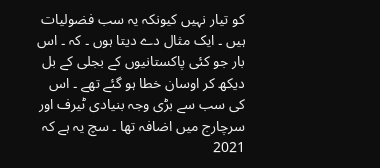کو تیار نہیں کیونکہ یہ سب فضولیات ہیں ۔ ایک مثال دے دیتا ہوں ۔ کہ ۔ اس بار جو کئی پاکستانیوں کے بجلی کے بل دیکھ کر اوسان خطا ہو گئے تھے ۔ اس کی سب سے بڑی وجہ بنیادی ٹیرف اور سرچارج میں اضافہ تھا ۔ سچ یہ ہے کہ 2021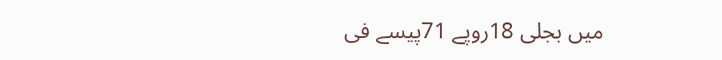میں بجلی 18روپے 71پیسے فی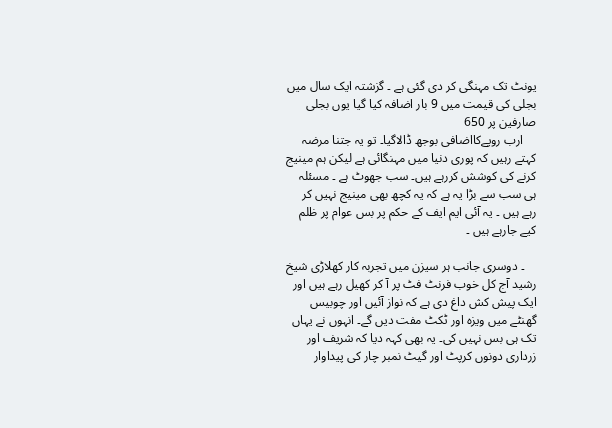یونٹ تک مہنگی کر دی گئی ہے ۔ گزشتہ ایک سال میں بجلی کی قیمت میں 9 بار اضافہ کیا گیا یوں بجلی صارفین پر 650
    ارب روپےکااضافی بوجھ ڈالاگیا۔ تو یہ جتنا مرضہ کہتے رہیں کہ پوری دنیا میں مہنگائی ہے لیکن ہم مینیج کرنے کی کوشش کررہے ہیں۔ سب جھوٹ ہے ۔ مسئلہ ہی سب سے بڑا یہ ہے کہ یہ کچھ بھی مینیج نہیں کر رہے ہیں ۔ یہ آئی ایم ایف کے حکم پر بس عوام پر ظلم کیے جارہے ہیں ۔

    ۔ دوسری جانب ہر سیزن میں تجربہ کار کھلاڑی شیخ رشید آج کل خوب فرنٹ فٹ پر آ کر کھیل رہے ہیں اور ایک پیش کش داغ دی ہے کہ نواز آئیں اور چوبیس گھنٹے میں ویزہ اور ٹکٹ مفت دیں گے۔ انہوں نے یہاں تک ہی بس نہیں کی۔ یہ بھی کہہ دیا کہ شریف اور زرداری دونوں کرپٹ اور گیٹ نمبر چار کی پیداوار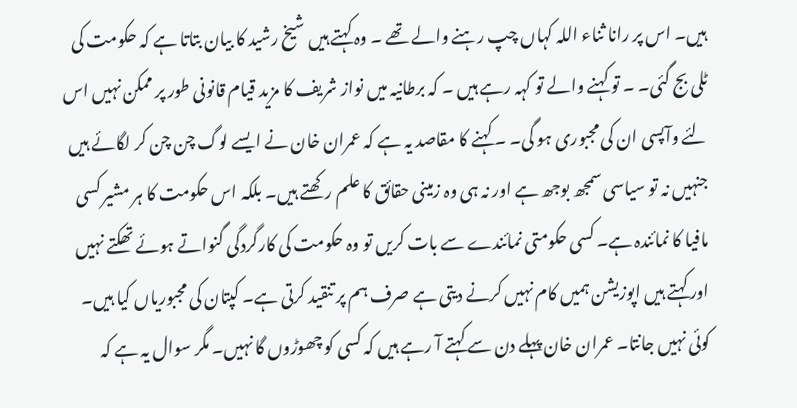ہیں۔ اس پر رانا ثناء اللہ کہاں چپ رہنے والے تھے ۔ وہ کہتے ہیں شیخ رشید کا بیان بتاتا ہے کہ حکومت کی ٹلی بج گئی۔ ۔ تو کہنے والے تو کہہ رہے ہیں ۔ کہ برطانیہ میں نواز شریف کا مزید قیام قانونی طور پر ممکن نہیں اس لئے وآپسی ان کی مجبوری ہو گی۔ ۔ کہنے کا مقاصد یہ ہے کہ عمران خان نے ایسے لوگ چن چن کر لگائے ہیں جنہیں نہ تو سیاسی سمجھ بوجھ ہے اور نہ ہی وہ زمینی حقائق کا علم رکھتے ہیں۔ بلکہ اس حکومت کا ہر مشیر کسی مافیا کا نمائندہ ہے۔ کسی حکومتی نمائندے سے بات کریں تو وہ حکومت کی کارگردگی گنواتے ہوئے تھکتے نہیں اور کہتے ہیں اپوزیشن ہمیں کام نہیں کرنے دیتی ہے صرف ہم پر تنقید کرتی ہے۔ کپتان کی مجبوریاں کیا ہیں۔ کوئی نہیں جانتا۔ عمران خان پہلے دن سے کہتے آ رہے ہیں کہ کسی کو چھوڑوں گا نہیں۔ مگر سوال یہ ہے کہ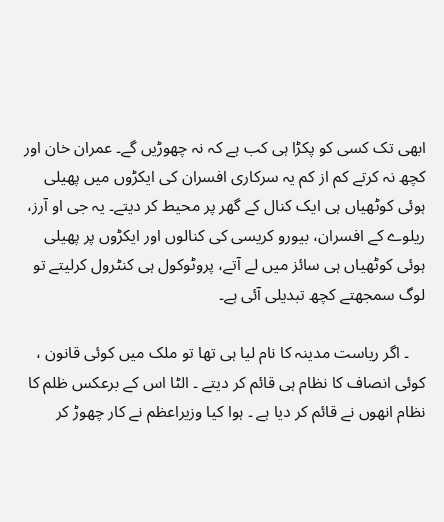ابھی تک کسی کو پکڑا ہی کب ہے کہ نہ چھوڑیں گے۔ عمران خان اور کچھ نہ کرتے کم از کم یہ سرکاری افسران کی ایکڑوں میں پھیلی ہوئی کوٹھیاں ہی ایک کنال کے گھر پر محیط کر دیتے۔ یہ جی او آرز، ریلوے کے افسران، بیورو کریسی کی کنالوں اور ایکڑوں پر پھیلی ہوئی کوٹھیاں ہی سائز میں لے آتے، پروٹوکول ہی کنٹرول کرلیتے تو لوگ سمجھتے کچھ تبدیلی آئی ہے۔

    ۔ اگر ریاست مدینہ کا نام لیا ہی تھا تو ملک میں کوئی قانون ، کوئی انصاف کا نظام ہی قائم کر دیتے ۔ الٹا اس کے برعکس ظلم کا نظام انھوں نے قائم کر دیا ہے ۔ ہوا کیا وزیراعظم نے کار چھوڑ کر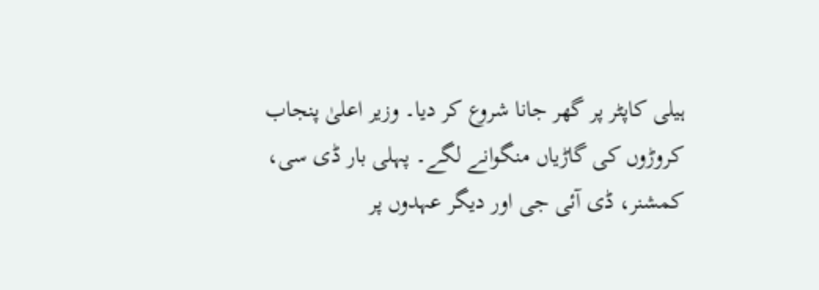ہیلی کاپٹر پر گھر جانا شروع کر دیا۔ وزیر اعلیٰ پنجاب کروڑوں کی گاڑیاں منگوانے لگے۔ پہلی بار ڈی سی، کمشنر، ڈی آئی جی اور دیگر عہدوں پر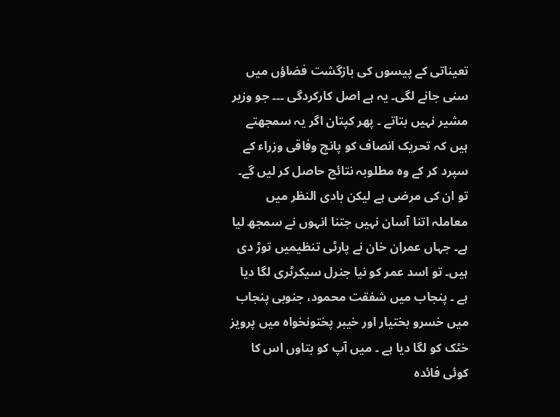تعیناتی کے پیسوں کی بازگشت فضاؤں میں سنی جانے لگی۔ یہ ہے اصل کارکردگی ۔۔۔ جو وزیر مشیر نہیں بتاتے ۔ پھر کپتان اگر یہ سمجھتے ہیں کہ تحریک انصاف کو پانچ وفاقی وزراء کے سپرد کر کے وہ مطلوبہ نتائج حاصل کر لیں گے۔ تو ان کی مرضی ہے لیکن بادی النظر میں معاملہ اتنا آسان نہیں جتنا انہوں نے سمجھ لیا ہے۔ جہاں عمران خان نے پارٹی تنظیمیں توڑ دی ہیں۔ تو اسد عمر کو نیا جنرل سیکرٹری لگا دیا ہے ۔ پنجاب میں شفقت محمود، جنوبی پنجاب میں خسرو بختیار اور خیبر پختونخواہ میں پرویز خٹک کو لگا دیا ہے ۔ میں آپ کو بتاوں اس کا کوئی فائدہ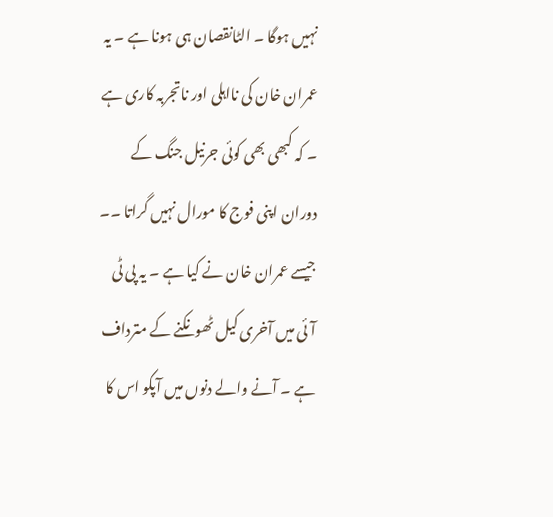نہیں ہوگا ۔ الٹانقصان ہی ہونا ہے ۔ یہ عمران خان کی نااہلی اور ناتجربہ کاری ہے ۔ کہ کبھی بھی کوئی جرنیل جنگ کے دوران اپنی فوج کا مورال نہیں گراتا ۔۔ جیسے عمران خان نے کیا ہے ۔ یہ پی ٹی آئی میں آخری کیل ٹھونکنے کے مترداف ہے ۔ آنے والے دنوں میں آپکو اس کا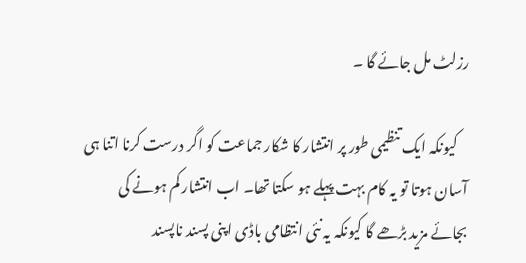رزلٹ مل جائے گا ۔

    کیونکہ ایک تنظیمی طور پر انتشار کا شکار جماعت کو اگر درست کرنا اتنا ہی آسان ہوتا تو یہ کام بہت پہلے ہو سکتا تھا۔ اب انتشار کم ہونے کی بجائے مزید بڑھے گا کیونکہ یہ نئی انتظامی باڈی اپنی پسند ناپسند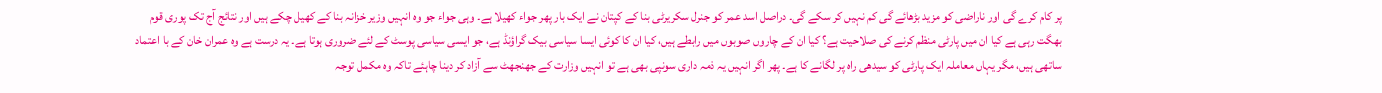پر کام کرے گی اور ناراضی کو مزید بڑھائے گی کم نہیں کر سکے گی۔ دراصل اسد عمر کو جنرل سکریرٹی بنا کے کپتان نے ایک بار پھر جواء کھیلا ہے۔ وہی جواء جو وہ انہیں وزیر خزانہ بنا کے کھیل چکے ہیں اور نتائج آج تک پوری قوم بھگت رہی ہے کیا ان میں پارٹی منظم کرنے کی صلاحیت ہے؟ کیا ان کے چاروں صوبوں میں رابطے ہیں، کیا ان کا کوئی ایسا سیاسی بیک گراؤنڈ ہے، جو ایسی سیاسی پوسٹ کے لئے ضروری ہوتا ہے۔ یہ درست ہے وہ عمران خان کے با اعتماد ساتھی ہیں، مگر یہاں معاملہ ایک پارٹی کو سیدھی راہ پر لگانے کا ہے۔ پھر اگر انہیں یہ ذمہ داری سونپی بھی ہے تو انہیں وزارت کے جھنجھٹ سے آزاد کر دینا چاہئے تاکہ وہ مکمل توجہ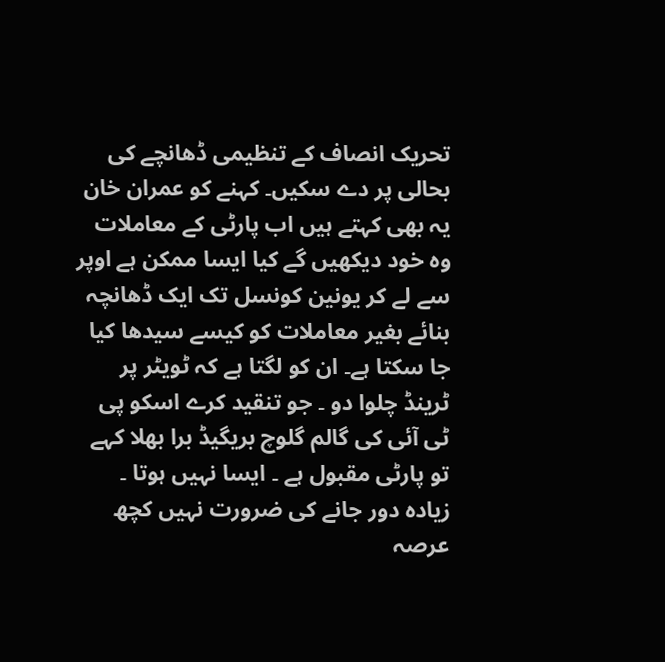تحریک انصاف کے تنظیمی ڈھانچے کی بحالی پر دے سکیں۔ کہنے کو عمران خان یہ بھی کہتے ہیں اب پارٹی کے معاملات وہ خود دیکھیں گے کیا ایسا ممکن ہے اوپر سے لے کر یونین کونسل تک ایک ڈھانچہ بنائے بغیر معاملات کو کیسے سیدھا کیا جا سکتا ہے۔ ان کو لگتا ہے کہ ٹویٹر پر ٹرینڈ چلوا دو ۔ جو تنقید کرے اسکو پی ٹی آئی کی گالم گلوچ بریگیڈ برا بھلا کہے تو پارٹی مقبول ہے ۔ ایسا نہیں ہوتا ۔ زیادہ دور جانے کی ضرورت نہیں کچھ عرصہ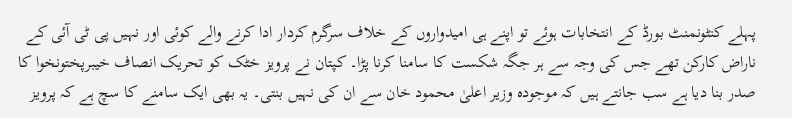پہلے کنٹونمنٹ بورڈ کے انتخابات ہوئے تو اپنے ہی امیدواروں کے خلاف سرگرم کردار ادا کرنے والے کوئی اور نہیں پی ٹی آئی کے ناراض کارکن تھے جس کی وجہ سے ہر جگہ شکست کا سامنا کرنا پڑا۔ کپتان نے پرویز خٹک کو تحریک انصاف خیبرپختونخوا کا صدر بنا دیا ہے سب جانتے ہیں کہ موجودہ وزیر اعلیٰ محمود خان سے ان کی نہیں بنتی۔ یہ بھی ایک سامنے کا سچ ہے کہ پرویز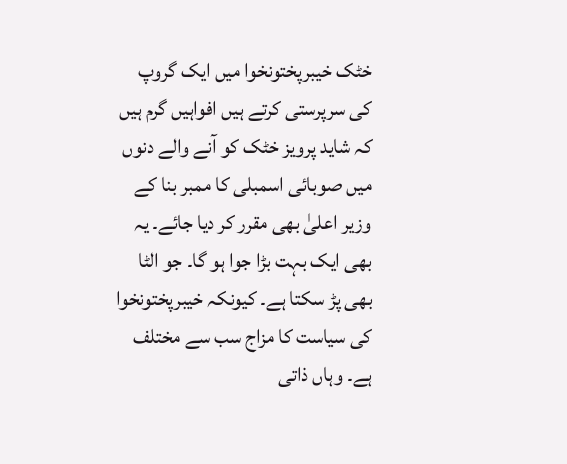خٹک خیبرپختونخوا میں ایک گروپ کی سرپرستی کرتے ہیں افواہیں گرم ہیں کہ شاید پرویز خٹک کو آنے والے دنوں میں صوبائی اسمبلی کا ممبر بنا کے وزیر اعلیٰ بھی مقرر کر دیا جائے۔ یہ بھی ایک بہت بڑا جوا ہو گا۔ جو الٹا بھی پڑ سکتا ہے۔ کیونکہ خیبرپختونخوا کی سیاست کا مزاج سب سے مختلف ہے۔ وہاں ذاتی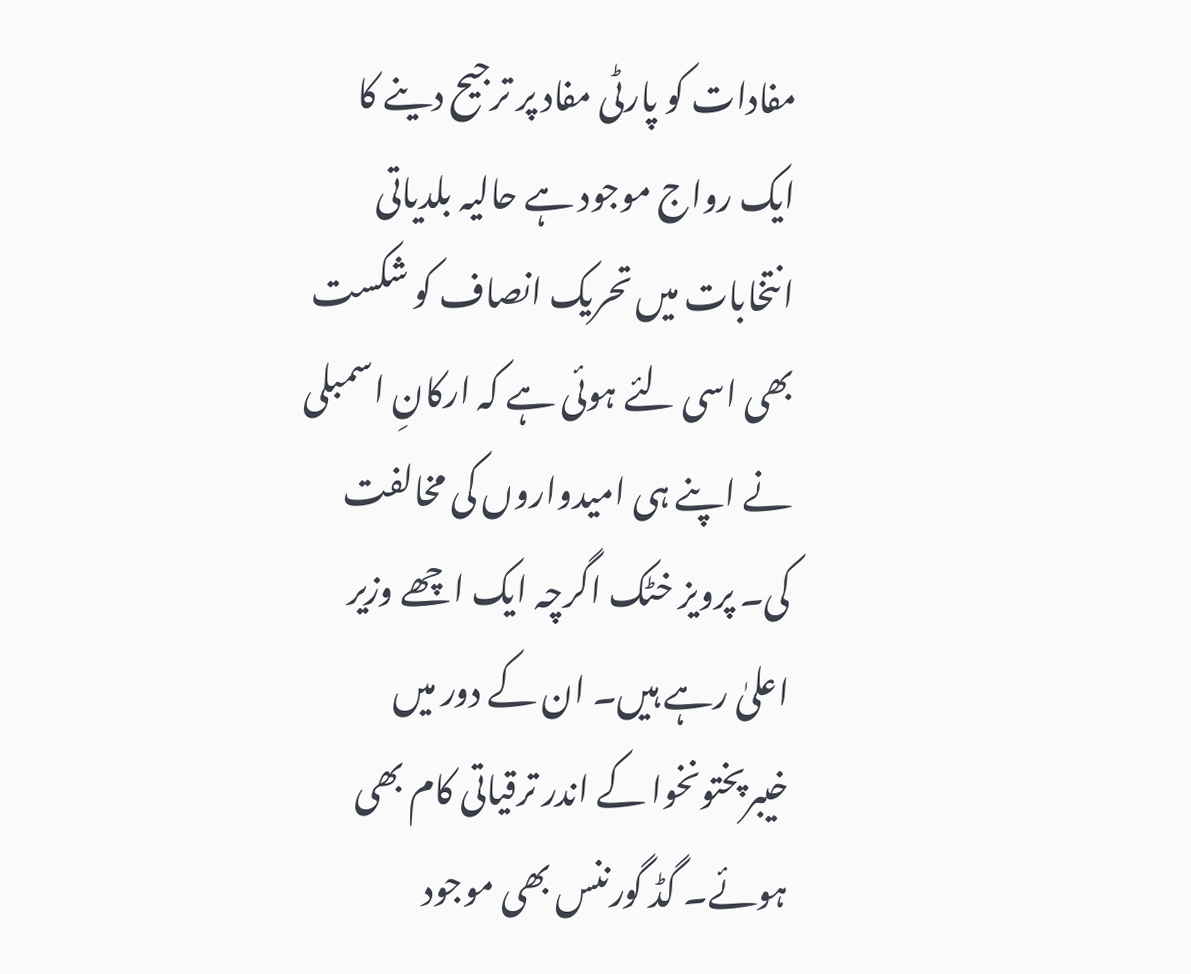مفادات کو پارٹی مفاد پر ترجیح دینے کا ایک رواج موجود ہے حالیہ بلدیاتی انتخابات میں تحریک انصاف کو شکست بھی اسی لئے ہوئی ہے کہ ارکانِ اسمبلی نے اپنے ہی امیدواروں کی مخالفت کی۔ پرویز خٹک اگرچہ ایک اچھے وزیر اعلیٰ رہے ہیں۔ ان کے دور میں خیبرپختونخوا کے اندر ترقیاتی کام بھی ہوئے۔ گڈ گورننس بھی موجود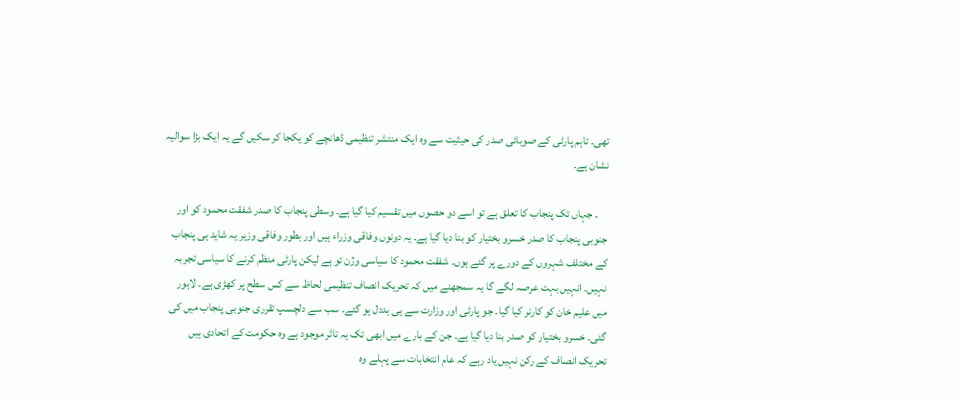تھی۔ تاہم پارٹی کے صوبائی صدر کی حیثیت سے وہ ایک منتشر تنظیمی ڈھانچے کو یکجا کر سکیں گے یہ ایک بڑا سوالیہ نشان ہے۔

    ۔ جہاں تک پنجاب کا تعلق ہے تو اسے دو حصوں میں تقسیم کیا گیا ہے۔ وسطی پنجاب کا صدر شفقت محمود کو اور جنوبی پنجاب کا صدر خسرو بختیار کو بنا دیا گیا ہے۔ یہ دونوں وفاقی وزراء ہیں اور بطور وفاقی وزیر یہ شاید ہی پنجاب کے مختلف شہروں کے دورے پر گئے ہوں۔ شفقت محمود کا سیاسی وژن تو ہے لیکن پارٹی منظم کرنے کا سیاسی تجربہ نہیں۔ انہیں بہت عرصہ لگے گا یہ سمجھنے میں کہ تحریک انصاف تنظیمی لحاظ سے کس سطح پر کھڑی ہے۔ لاہور میں علیم خان کو کارنر کیا گیا۔ جو پارٹی اور وزارت سے ہی بددل ہو گئے۔ سب سے دلچسپ تقرری جنوبی پنجاب میں کی گئی۔ خسرو بختیار کو صدر بنا دیا گیا ہے۔ جن کے بارے میں ابھی تک یہ تاثر موجود ہے وہ حکومت کے اتحادی ہیں تحریک انصاف کے رکن نہیں یاد رہے کہ عام انتخابات سے پہلے وہ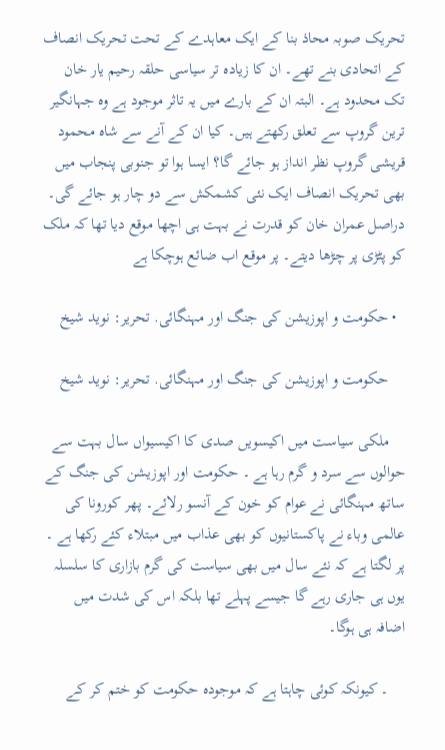تحریک صوبہ محاذ بنا کے ایک معاہدے کے تحت تحریک انصاف کے اتحادی بنے تھے۔ ان کا زیادہ تر سیاسی حلقہ رحیم یار خان تک محدود ہے۔ البتہ ان کے بارے میں یہ تاثر موجود ہے وہ جہانگیر ترین گروپ سے تعلق رکھتے ہیں۔ کیا ان کے آنے سے شاہ محمود قریشی گروپ نظر انداز ہو جائے گا؟ ایسا ہوا تو جنوبی پنجاب میں بھی تحریک انصاف ایک نئی کشمکش سے دو چار ہو جائے گی۔ دراصل عمران خان کو قدرت نے بہت ہی اچھا موقع دیا تھا کہ ملک کو پٹڑی پر چڑھا دیتے۔ پر موقع اب ضائع ہوچکا ہے

  • حکومت و اپوزیشن کی جنگ اور مہنگائی. تحریر: نوید شیخ

    حکومت و اپوزیشن کی جنگ اور مہنگائی. تحریر: نوید شیخ

    ملکی سیاست میں اکیسویں صدی کا اکیسیواں سال بہت سے حوالوں سے سرد و گرم رہا ہے ۔ حکومت اور اپوزیشن کی جنگ کے ساتھ مہنگائی نے عوام کو خون کے آنسو رلائے۔ پھر کورونا کی عالمی وباء نے پاکستانیوں کو بھی عذاب میں مبتلاء کئے رکھا ہے ۔ پر لگتا ہے کہ نئے سال میں بھی سیاست کی گرم بازاری کا سلسلہ یوں ہی جاری رہے گا جیسے پہلے تھا بلکہ اس کی شدت میں اضافہ ہی ہوگا۔

    ۔ کیونکہ کوئی چاہتا ہے کہ موجودہ حکومت کو ختم کر کے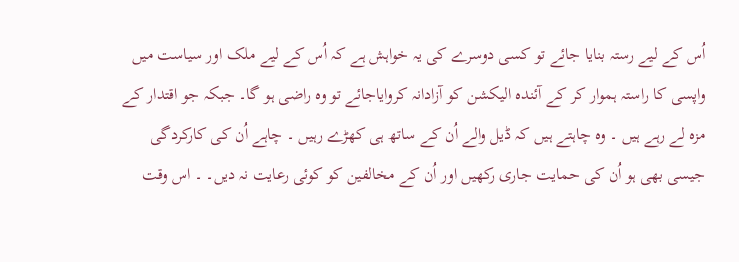اُس کے لیے رستہ بنایا جائے تو کسی دوسرے کی یہ خواہش ہے کہ اُس کے لیے ملک اور سیاست میں واپسی کا راستہ ہموار کر کے آئندہ الیکشن کو آزادانہ کروایاجائے تو وہ راضی ہو گا۔ جبکہ جو اقتدار کے مزہ لے رہے ہیں ۔ وہ چاہتے ہیں کہ ڈیل والے اُن کے ساتھ ہی کھڑے رہیں ۔ چاہے اُن کی کارکردگی جیسی بھی ہو اُن کی حمایت جاری رکھیں اور اُن کے مخالفین کو کوئی رعایت نہ دیں۔ ۔ اس وقت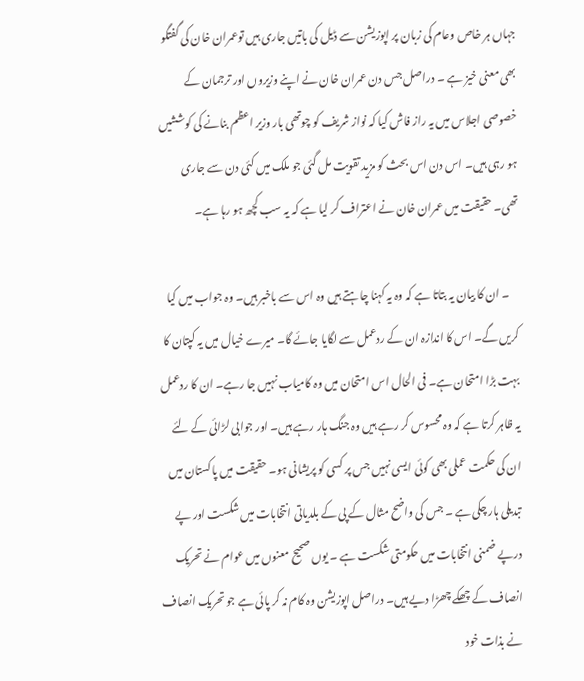جہاں ہر خاص وعام کی زبان پر اپوزیشن سے ڈیل کی باتیں جاری ہیں توعمران خان کی گفتگو بھی معنی خیز ہے ۔ دراصل جس دن عمران خان نے اپنے وزیروں اور ترجمان کے خصوصی اجلاس میں یہ راز فاش کیا کہ نواز شریف کو چوتھی بار وزیر اعظم بنانے کی کوششیں ہو رہی ہیں۔ اس دن اس بحث کو مزید تقویت مل گئی جو ملک میں کئی دن سے جاری تھی۔ حقیقت میں عمران خان نے اعتراف کر لیا ہے کہ یہ سب کچھ ہو رہا ہے۔

    ۔ ان کا بیان یہ بتاتا ہے کہ وہ یہ کہنا چاہتے ہیں وہ اس سے باخبر ہیں۔ وہ جواب میں کیا کریں گے۔ اس کا اندازہ ان کے ردعمل سے لگایا جائے گا۔ میرے خیال میں یہ کپتان کا بہت بڑا امتحان ہے۔ فی الحال اس امتحان میں وہ کامیاب نہیں جا رہے۔ ان کا ردعمل یہ ظاہر کرتا ہے کہ وہ محسوس کر رہے ہیں وہ جنگ ہار رہے ہیں۔ اور جوابی لڑائی کے لئے ان کی حکمت عملی بھی کوئی ایسی نہیں جس پر کسی کو پریشانی ہو۔ حقیقت میں پاکستان میں تبدیلی ہار چکی ہے ۔ جس کی واضح مثال کے پی کے بلدیاتی انتخابات میں شکست اور پے درپے ضمنی انتخابات میں حکومتی شکست ہے ۔ یوں صحیح معنوں میں عوام نے تحریک انصاف کے چھکے چھڑا دیے ہیں۔ دراصل اپوزیشن وہ کام نہ کر پائی ہے جو تحریک انصاف نے بذات خود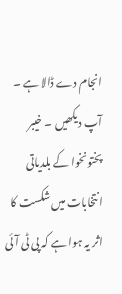انجام دے ڈالا ہے ۔ آپ دیکھیں ۔ خیبر پختونخوا کے بلدیاتی انتخابات میں شکست کا اثر یہ ہوا ہے کہ پی ٹی آئی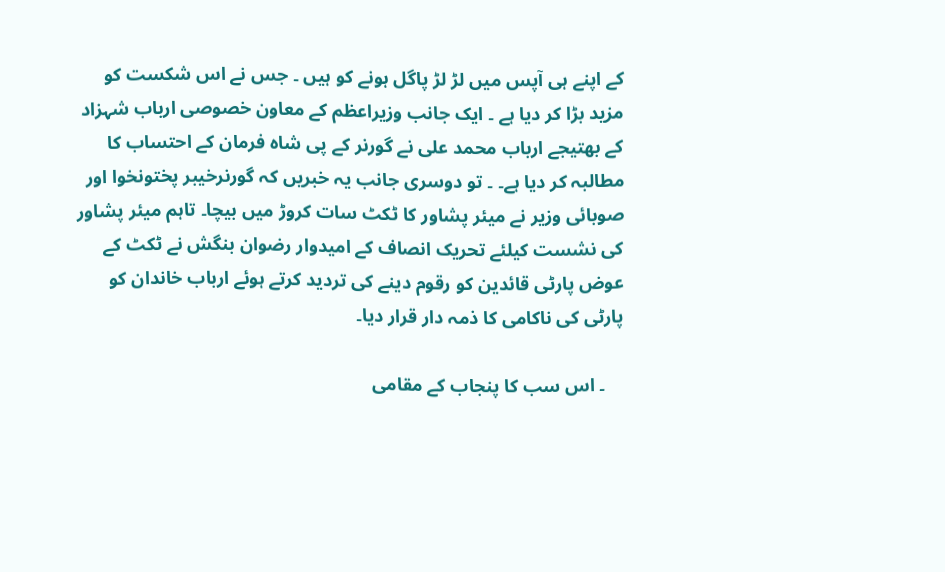کے اپنے ہی آپس میں لڑ لڑ پاگل ہونے کو ہیں ۔ جس نے اس شکست کو مزید بڑا کر دیا ہے ۔ ایک جانب وزیراعظم کے معاون خصوصی ارباب شہزاد کے بھتیجے ارباب محمد علی نے گورنر کے پی شاہ فرمان کے احتساب کا مطالبہ کر دیا ہے۔ ۔ تو دوسری جانب یہ خبریں کہ گورنرخیبر پختونخوا اور صوبائی وزیر نے میئر پشاور کا ٹکٹ سات کروڑ میں بیچا۔ تاہم میئر پشاور کی نشست کیلئے تحریک انصاف کے امیدوار رضوان بنگش نے ٹکٹ کے عوض پارٹی قائدین کو رقوم دینے کی تردید کرتے ہوئے ارباب خاندان کو پارٹی کی ناکامی کا ذمہ دار قرار دیا۔

    ۔ اس سب کا پنجاب کے مقامی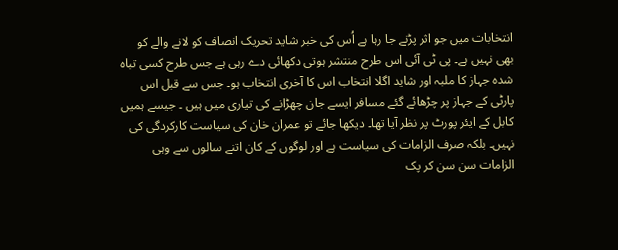انتخابات میں جو اثر پڑنے جا رہا ہے اُس کی خبر شاید تحریک انصاف کو لانے والے کو بھی نہیں ہے۔ پی ٹی آئی اس طرح منتشر ہوتی دکھائی دے رہی ہے جس طرح کسی تباہ شدہ جہاز کا ملبہ اور شاید اگلا انتخاب اس کا آخری انتخاب ہو۔ جس سے قبل اس پارٹی کے جہاز پر چڑھائے گئے مسافر ایسے جان چھڑانے کی تیاری میں ہیں ۔ جیسے ہمیں کابل کے ایئر پورٹ پر نظر آیا تھا۔ دیکھا جائے تو عمران خان کی سیاست کارکردگی کی نہیں۔ بلکہ صرف الزامات کی سیاست ہے اور لوگوں کے کان اتنے سالوں سے وہی الزامات سن سن کر پک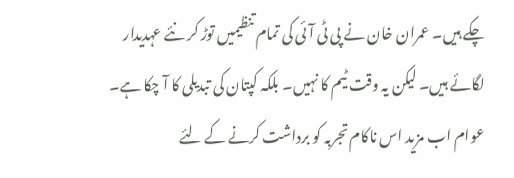چکے ہیں۔ عمران خان نے پی ٹی آئی کی تمام تنظیمیں توڑ کر نئے عہدیدار لگائے ہیں۔ لیکن یہ وقت ٹیم کا نہیں۔ بلکہ کپتان کی تبدیلی کا آ چکا ہے۔ عوام اب مزید اس ناکام تجربہ کو برداشت کرنے کے لئے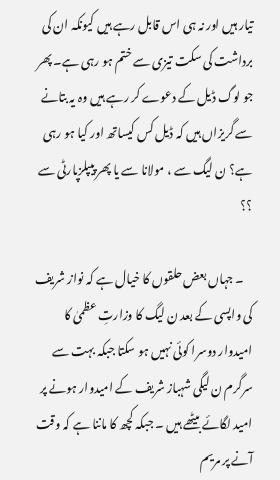تیار ہیں اور نہ ہی اس قابل رہے ہیں کیونکہ ان کی برداشت کی سکت تیزی سے ختم ہو رہی ہے۔ پھر جو لوگ ڈیل کے دعوے کر رہے ہیں وہ یہ بتانے سے گریزاں ہیں کہ ڈیل کس کیساتھ اور کیا ہو رہی ہے؟ ن لیگ سے ، مولانا سے یا پھر پیپلزپارٹی سے ؟؟

    ۔ جہاں بعض حلقوں کا خیال ہے کہ نواز شریف کی واپسی کے بعد ن لیگ کا وزارتِ عظمیٰ کا امیدوار دوسرا کوئی نہیں ہو سکتا جبکہ بہت سے سرگرم ن لیگی شہباز شریف کے امیدوار ہونے پر امید لگائے بیٹھے ہیں ۔ جبکہ کچھ کا ماننا ہے کہ وقت آنے پر مریم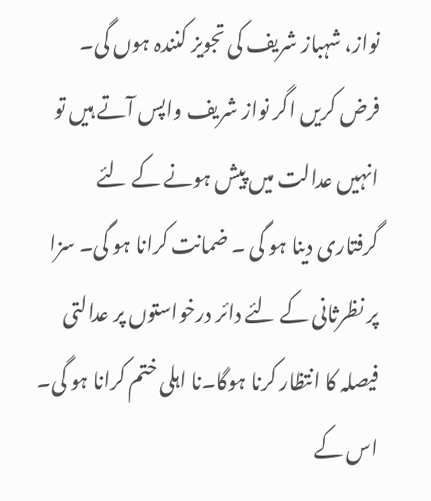نواز، شہباز شریف کی تجویز کنندہ ہوں گی۔ فرض کریں اگر نواز شریف واپس آتے ہیں تو انہیں عدالت میں پیش ہونے کے لئے گرفتاری دینا ہو گی ۔ ضمانت کرانا ہو گی۔ سزا پر نظرثانی کے لئے دائر درخواستوں پر عدالتی فیصلہ کا انتظار کرنا ہوگا۔نا اہلی ختم کرانا ہو گی۔ اس کے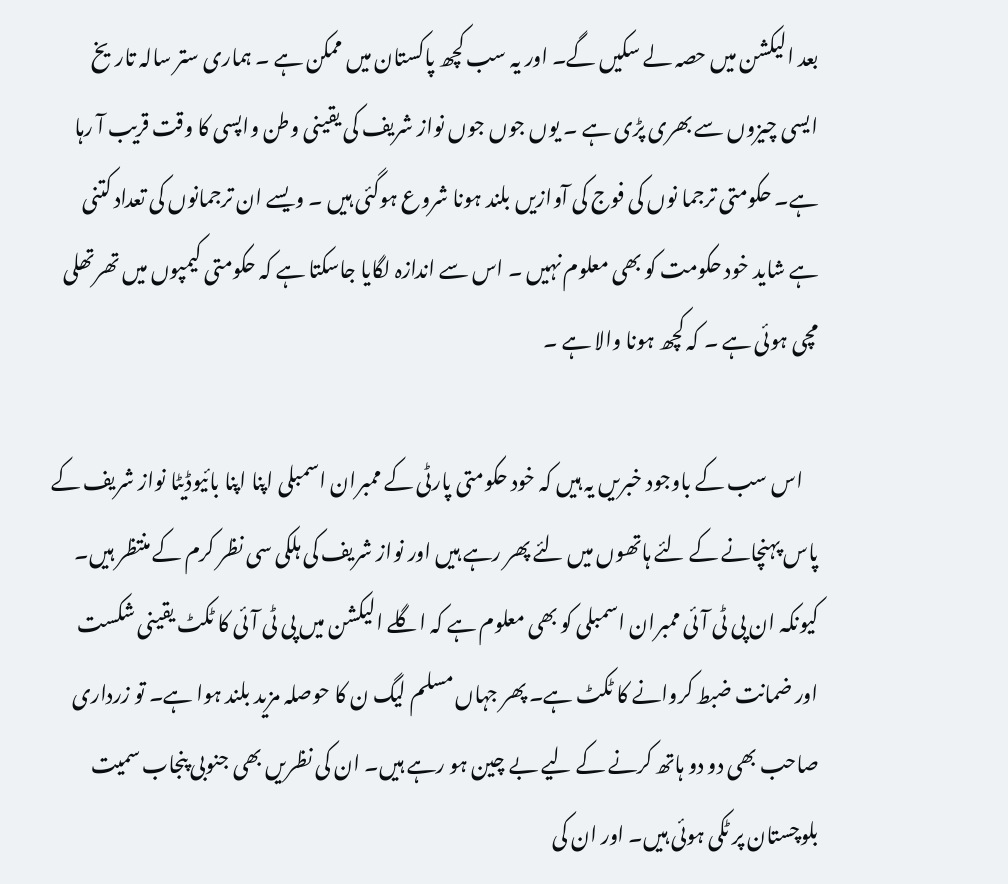بعد الیکشن میں حصہ لے سکیں گے۔ اور یہ سب کچھ پاکستان میں ممکن ہے ۔ ہماری ستر سالہ تاریخ ایسی چیزوں سے بھری پڑی ہے ۔ یوں جوں جوں نواز شریف کی یقینی وطن واپسی کا وقت قریب آ رہا ہے۔ حکومتی ترجما نوں کی فوج کی آوازیں بلند ہونا شروع ہوگئی ہیں ۔ ویسے ان ترجمانوں کی تعداد کتنی ہے شاید خود حکومت کو بھی معلوم نہیں ۔ اس سے اندازہ لگایا جاسکتا ہے کہ حکومتی کیمپوں میں تھرتھلی مچی ہوئی ہے ۔ کہ کچھ ہونا والا ہے ۔

    اس سب کے باوجود خبریں یہ ہیں کہ خود حکومتی پارٹی کے ممبران اسمبلی اپنا اپنا بائیوڈیٹا نواز شریف کے پاس پہنچانے کے لئے ہاتھوں میں لئے پھر رہے ہیں اور نواز شریف کی ہلکی سی نظر کرم کے منتظر ہیں۔ کیونکہ ان پی ٹی آئی ممبران اسمبلی کو بھی معلوم ہے کہ اگلے الیکشن میں پی ٹی آئی کا ٹکٹ یقینی شکست اور ضمانت ضبط کروانے کا ٹکٹ ہے۔ پھر جہاں مسلم لیگ ن کا حوصلہ مزید بلند ہوا ہے۔ تو زرداری صاحب بھی دو دو ہاتھ کرنے کے لیے بے چین ہو رہے ہیں۔ ان کی نظریں بھی جنوبی پنجاب سمیت بلوچستان پر ٹکی ہوئی ہیں۔ اور ان کی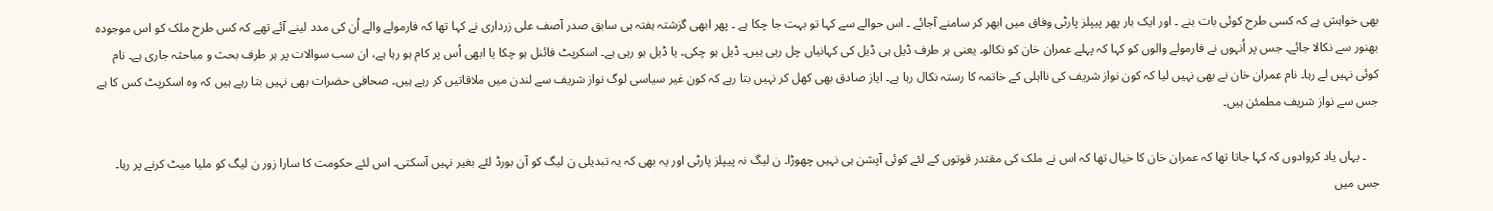بھی خواہش ہے کہ کسی طرح کوئی بات بنے ۔ اور ایک بار پھر پیپلز پارٹی وفاق میں ابھر کر سامنے آجائے ۔ اس حوالے سے کہا تو بہت جا چکا ہے ۔ پھر ابھی گزشتہ ہفتہ ہی سابق صدر آصف علی زرداری نے کہا تھا کہ فارمولے والے اُن کی مدد لینے آئے تھے کہ کس طرح ملک کو اس موجودہ بھنور سے نکالا جائے۔ جس پر اُنہوں نے فارمولے والوں کو کہا کہ پہلے عمران خان کو نکالو۔ یعنی ہر طرف ڈیل ہی ڈیل کی کہانیاں چل رہی ہیں۔ ڈیل ہو چکی۔ یا ڈیل ہو رہی ہے۔ اسکرپٹ فائنل ہو چکا یا ابھی اُس پر کام ہو رہا ہے، ان سب سوالات پر ہر طرف بحث و مباحثہ جاری ہے۔ نام کوئی نہیں لے رہا۔ نام عمران خان نے بھی نہیں لیا کہ کون نواز شریف کی نااہلی کے خاتمہ کا رستہ نکال رہا ہے۔ ایاز صادق بھی کھل کر نہیں بتا رہے کہ کون غیر سیاسی لوگ نواز شریف سے لندن میں ملاقاتیں کر رہے ہیں۔ صحافی حضرات بھی نہیں بتا رہے ہیں کہ وہ اسکرپٹ کس کا ہے جس سے نواز شریف مطمئن ہیں۔

    ۔ یہاں یاد کروادوں کہ کہا جاتا تھا کہ عمران خان کا خیال تھا کہ اس نے ملک کی مقتدر قوتوں کے لئے کوئی آپشن ہی نہیں چھوڑا۔ ن لیگ نہ پیپلز پارٹی اور یہ بھی کہ یہ تبدیلی ن لیگ کو آن بورڈ لئے بغیر نہیں آسکتی۔ اس لئے حکومت کا سارا زور ن لیگ کو ملیا میٹ کرنے پر رہا۔ جس میں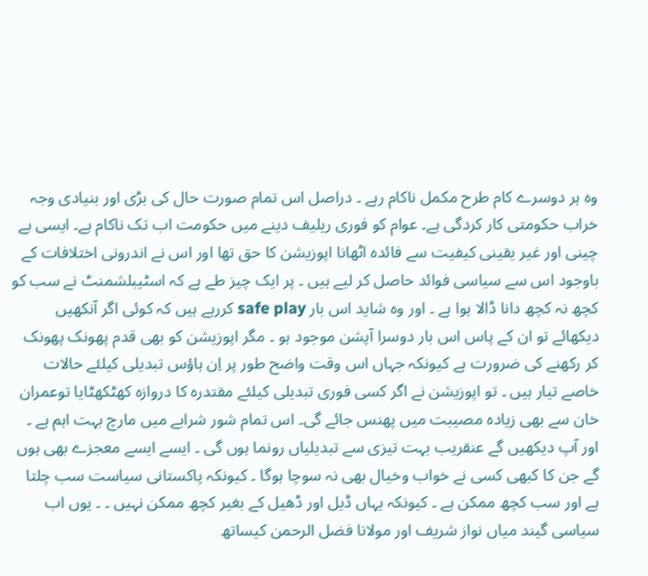وہ ہر دوسرے کام طرح مکمل ناکام رہے ۔ دراصل اس تمام صورت حال کی بڑی اور بنیادی وجہ خراب حکومتی کار کردگی ہے۔ عوام کو فوری ریلیف دینے میں حکومت اب تک ناکام ہے۔ ایسی بے چینی اور غیر یقینی کیفیت سے فائدہ اٹھانا اپوزیشن کا حق تھا اور اس نے اندرونی اختلافات کے باوجود اس سے سیاسی فوائد حاصل کر لیے ہیں ۔ پر ایک چیز طے ہے کہ اسٹیبلشمنٹ نے سب کو کچھ نہ کچھ دانا ڈالا ہوا ہے ۔ اور وہ شاید اس بار safe play کررہے ہیں کہ کوئی اگر آنکھیں دیکھائے تو ان کے پاس اس بار دوسرا آپشن موجود ہو ۔ مگر اپوزیشن کو بھی قدم پھونک پھونک کر رکھنے کی ضرورت ہے کیونکہ جہاں اس وقت واضح طور پر اِن ہاؤس تبدیلی کیلئے حالات خاصے تیار ہیں ۔ تو اپوزیشن نے اگر کسی فوری تبدیلی کیلئے مقتدرہ کا دروازہ کھٹکھٹایا توعمران خان سے بھی زیادہ مصیبت میں پھنس جائے گی۔ اس تمام شور شرابے میں مارچ بہت اہم ہے ۔ اور آپ دیکھیں گے عنقریب بہت تیزی سے تبدیلیاں رونما ہوں گی ۔ ایسے ایسے معجزے بھی ہوں گے جن کا کبھی کسی نے خواب وخیال بھی نہ سوچا ہوگا ۔ کیونکہ پاکستانی سیاست سب چلتا ہے اور سب کچھ ممکن ہے ۔ کیونکہ یہاں ڈیل اور ڈھیل کے بغیر کچھ ممکن نہیں ۔ ۔ یوں اب سیاسی گیند میاں نواز شریف اور مولانا فضل الرحمن کیساتھ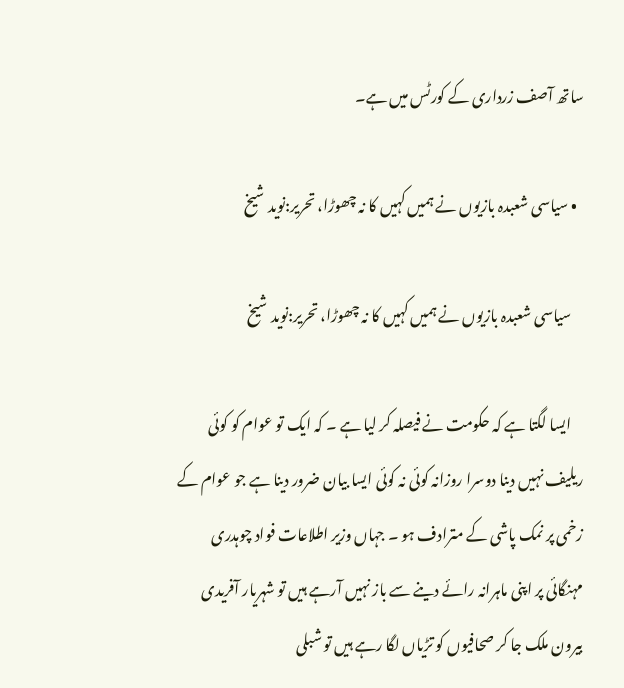ساتھ آصف زرداری کے کورٹس میں ہے۔

  • سیاسی شعبدہ بازیوں نے ہمیں کہیں کا نہ چھوڑا، تحریر:نوید شیخ

    سیاسی شعبدہ بازیوں نے ہمیں کہیں کا نہ چھوڑا، تحریر:نوید شیخ

    ایسا لگتا ہے کہ حکومت نے فیصلہ کر لیا ہے ۔ کہ ایک تو عوام کو کوئی ریلیف نہیں دینا دوسرا روزانہ کوئی نہ کوئی ایسا بیان ضرور دینا ہے جو عوام کے زخمی پر نمک پاشی کے مترادف ہو ۔ جہاں وزیر اطلاعات فواد چوہدری مہنگائی پر اپنی ماہرانہ رائے دینے سے باز نہیں آرہے ہیں تو شہریار آفریدی بیرون ملک جا کر صحافیوں کو تڑیاں لگا رہے ہیں تو شبلی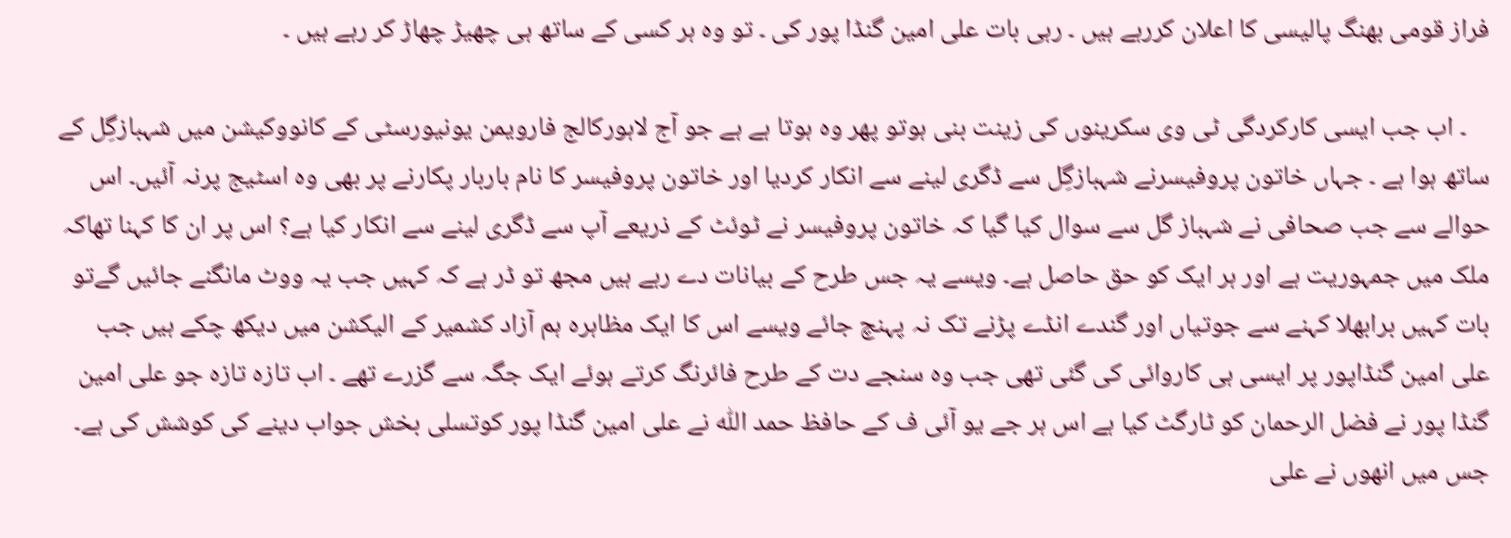فراز قومی بھنگ پالیسی کا اعلان کررہے ہیں ۔ رہی بات علی امین گنڈا پور کی ۔ تو وہ ہر کسی کے ساتھ ہی چھیڑ چھاڑ کر رہے ہیں ۔

    ۔ اب جب ایسی کارکردگی ٹی وی سکرینوں کی زینت بنی ہوتو پھر وہ ہوتا ہے ہے جو آج لاہورکالج فارویمن یونیورسٹی کے کانووکیشن میں شہبازگِل کے ساتھ ہوا ہے ۔ جہاں خاتون پروفیسرنے شہبازگِل سے ڈگری لینے سے انکار کردیا اور خاتون پروفیسر کا نام باربار پکارنے پر بھی وہ اسٹیج پرنہ آئیں۔ اس حوالے سے جب صحافی نے شہباز گل سے سوال کیا گیا کہ خاتون پروفیسر نے ٹوئٹ کے ذریعے آپ سے ڈگری لینے سے انکار کیا ہے؟ اس پر ان کا کہنا تھاکہ ملک میں جمہوریت ہے اور ہر ایک کو حق حاصل ہے۔ ویسے یہ جس طرح کے بیانات دے رہے ہیں مجھ تو ڈر ہے کہ کہیں جب یہ ووٹ مانگنے جائیں گےتو بات کہیں برابھلا کہنے سے جوتیاں اور گندے انڈے پڑنے تک نہ پہنچ جائے ویسے اس کا ایک مظاہرہ ہم آزاد کشمیر کے الیکشن میں دیکھ چکے ہیں جب علی امین گنڈاپور پر ایسی ہی کاروائی کی گئی تھی جب وہ سنجے دت کے طرح فائرنگ کرتے ہوئے ایک جگہ سے گزرے تھے ۔ اب تازہ تازہ جو علی امین گنڈا پور نے فضل الرحمان کو ٹارگٹ کیا ہے اس ہر جے یو آئی ف کے حافظ حمد اللّٰہ نے علی امین گنڈا پور کوتسلی بخش جواب دینے کی کوشش کی ہے۔ جس میں انھوں نے علی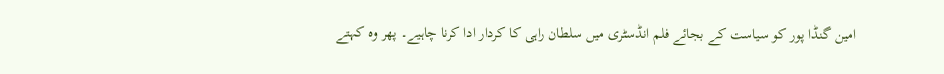امین گنڈا پور کو سیاست کے بجائے فلم انڈسٹری میں سلطان راہی کا کردار ادا کرنا چاہیے۔ پھر وہ کہتے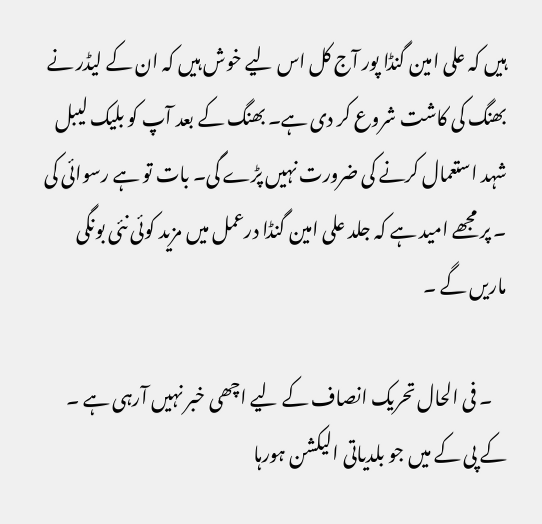ہیں کہ علی امین گنڈا پور آج کل اس لیے خوش ہیں کہ ان کے لیڈر نے بھنگ کی کاشت شروع کر دی ہے۔ بھنگ کے بعد آپ کو بلیک لیبل شہد استعمال کرنے کی ضرورت نہیں پڑے گی۔ بات تو ہے رسوائی کی ۔ پر مجھے امید ہے کہ جلد علی امین گنڈا درعمل میں مزید کوئی نئی بونگی ماریں گے ۔

    ۔ فی الحال تحریک انصاف کے لیے اچھی خبر نہیں آرہی ہے ۔ کے پی کے میں جو بلدیاتی الیکشن ہورہا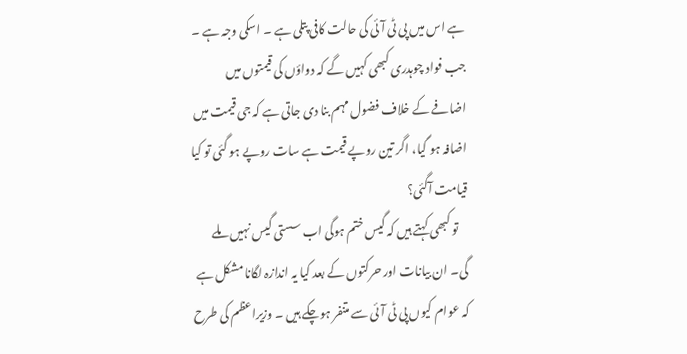ہے اس میں پی ٹی آئی کی حالت کافی پتلی ہے ۔ اسکی وجہ ہے ۔ جب فواد چوہدری کبھی کہیں گے کہ دواؤں کی قیمتوں میں اضافے کے خلاف فضول مہم بنا دی جاتی ہے کہ جی قیمت میں اضافہ ہو گیا، اگر تین روپے قیمت ہے سات روپے ہو گئی تو کیا قیامت آگئی؟
    تو کبھی کہتے ہیں کہ گیس ختم ہوگی اب سستی گیس نہیں ملے گی۔ ان بیانات اور حرکتوں کے بعد کیا یہ اندازہ لگانا مشکل ہے کہ عوام کیوں پی ٹی آئی سے متنفر ہوچکے ہیں ۔ وزیراعظم کی طرح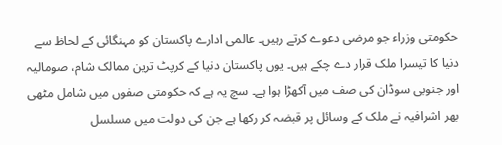حکومتی وزراء جو مرضی دعوے کرتے رہیں۔ عالمی ادارے پاکستان کو مہنگائی کے لحاظ سے دنیا کا تیسرا ملک قرار دے چکے ہیں۔ یوں پاکستان دنیا کے کرپٹ ترین ممالک شام، صومالیہ اور جنوبی سوڈان کی صف میں آکھڑا ہوا ہے۔ سچ یہ ہے کہ حکومتی صفوں میں شامل مٹھی بھر اشرافیہ نے ملک کے وسائل پر قبضہ کر رکھا ہے جن کی دولت میں مسلسل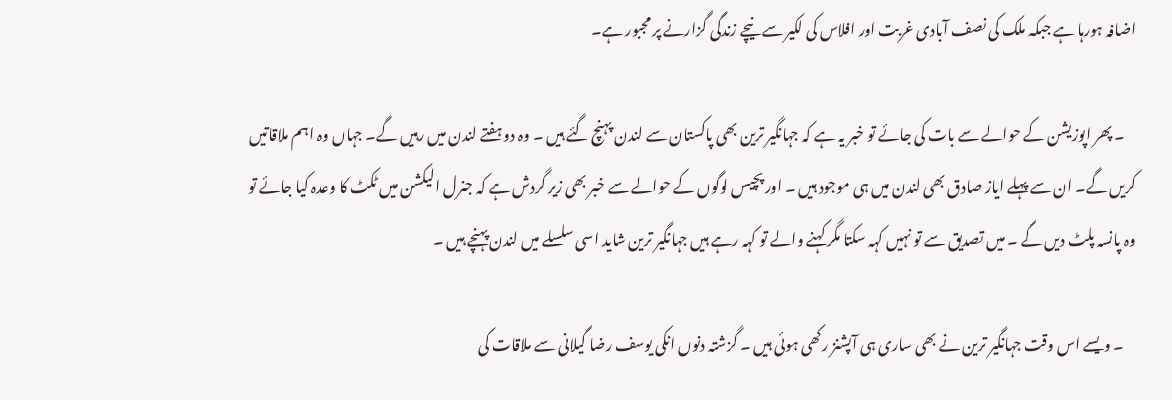اضافہ ہورہا ہے جبکہ ملک کی نصف آبادی غربت اور افلاس کی لکیر سے نیچے زندگی گزارنے پر مجبور ہے۔

    ۔ پھر اپوزیشن کے حوالے سے بات کی جائے تو خبر یہ ہے کہ جہانگیر ترین بھی پاکستان سے لندن پہنچ گئے ہیں ۔ وہ دو ہفتے لندن میں رہیں گے۔ جہاں وہ اہم ملاقاتیں کریں گے۔ ان سے پہلے ایاز صادق بھی لندن میں ہی موجود ہیں ۔ اور پچیس لوگوں کے حوالے سے خبر بھی زیر گردش ہے کہ جنرل الیکشن میں ٹکٹ کا وعدہ کیا جائے تو وہ پانسہ پلٹ دیں گے ۔ میں تصدیق سے تو نہیں کہہ سکتا مگر کہنے والے تو کہہ رہے ہیں جہانگیر ترین شاید اسی سلسلے میں لندن پہنچے ہیں ۔

    ۔ ویسے اس وقت جہانگیر ترین نے بھی ساری ہی آپشنز رکھی ہوئی ہیں ۔ گزشتہ دنوں انکی یوسف رضا گیلانی سے ملاقات کی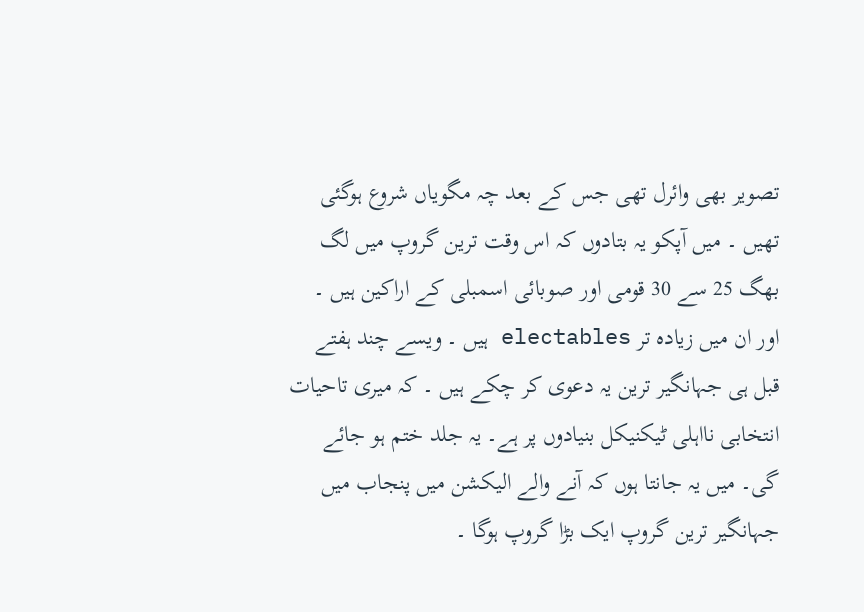تصویر بھی وائرل تھی جس کے بعد چہ مگویاں شروع ہوگئی تھیں ۔ میں آپکو یہ بتادوں کہ اس وقت ترین گروپ میں لگ بھگ 25 سے 30 قومی اور صوبائی اسمبلی کے اراکین ہیں ۔ اور ان میں زیادہ تر electables ہیں ۔ ویسے چند ہفتے قبل ہی جہانگیر ترین یہ دعوی کر چکے ہیں ۔ کہ میری تاحیات انتخابی نااہلی ٹیکنیکل بنیادوں پر ہے۔ یہ جلد ختم ہو جائے گی۔ میں یہ جانتا ہوں کہ آنے والے الیکشن میں پنجاب میں جہانگیر ترین گروپ ایک بڑا گروپ ہوگا ۔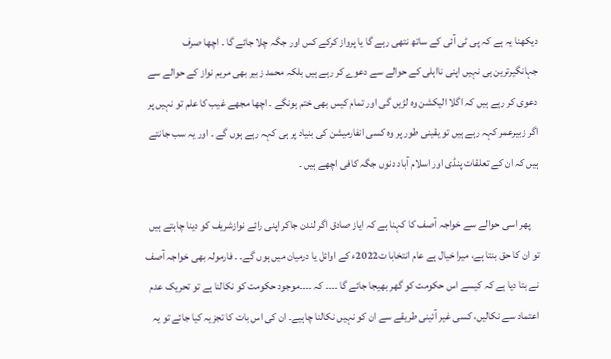دیکھنا یہ ہے کہ پی ٹی آئی کے ساتھ نتھی رہے گا یا پرواز کرکے کس اور جگہ چلا جائے گا ۔ اچھا صرف جہانگیرترین ہی نہیں اپنی نااہلی کے حوالے سے دعوے کر رہے ہیں بلکہ محمد زبیر بھی مریم نواز کے حوالے سے دعوی کر رہے ہیں کہ اگلا الیکشن وہ لڑیں گی اور تمام کیس بھی ختم ہونگے ۔ اچھا مجھے غیب کا علم تو نہیں پر اگر زبیرعمر کہہ رہے ہیں تو یقینی طور پر وہ کسی انفارمیشن کی بنیاد پر ہی کہہ رہے ہوں گے ۔ اور یہ سب جانتے ہیں کہ ان کے تعلقات پنڈی اور اسلام آباد دنوں جگہ کافی اچھے ہیں ۔

    پھر اسی حوالے سے خواجہ آصف کا کہنا ہے کہ ایاز صادق اگر لندن جاکر اپنی رائے نوازشریف کو دینا چاہتے ہیں تو ان کا حق بنتا ہے، میرا خیال ہے عام انتخابا ت2022ء کے اوائل یا درمیان میں ہوں گے۔ ۔ فارمولہ بھی خواجہ آصف نے بتا دیا ہے کہ کیسے اس حکومت کو گھر بھیجا جائے گا ۔۔۔۔ کہ ۔۔۔۔موجود حکومت کو نکالنا ہے تو تحریک عدم اعتماد سے نکالیں، کسی غیر آئینی طریقے سے ان کو نہیں نکالنا چاہیے۔ ان کی اس بات کا تجزیہ کیا جائے تو یہ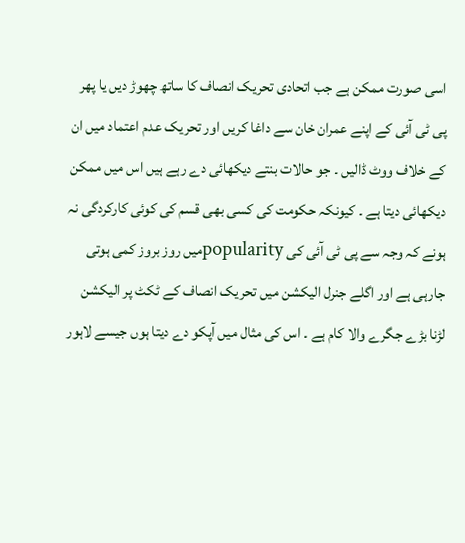اسی صورت ممکن ہے جب اتحادی تحریک انصاف کا ساتھ چھوڑ دیں یا پھر پی ٹی آئی کے اپنے عمران خان سے داغا کریں اور تحریک عدم اعتماد میں ان کے خلاف ووٹ ڈالیں ۔ جو حالات بنتے دیکھائی دے رہے ہیں اس میں ممکن دیکھائی دیتا ہے ۔ کیونکہ حکومت کی کسی بھی قسم کی کوئی کارکردگی نہ ہونے کہ وجہ سے پی ٹی آئی کی popularityمیں روز بروز کمی ہوتی جارہی ہے اور اگلے جنرل الیکشن میں تحریک انصاف کے ٹکٹ پر الیکشن لڑنا بڑے جگرے والا کام ہے ۔ اس کی مثال میں آپکو دے دیتا ہوں جیسے لاہور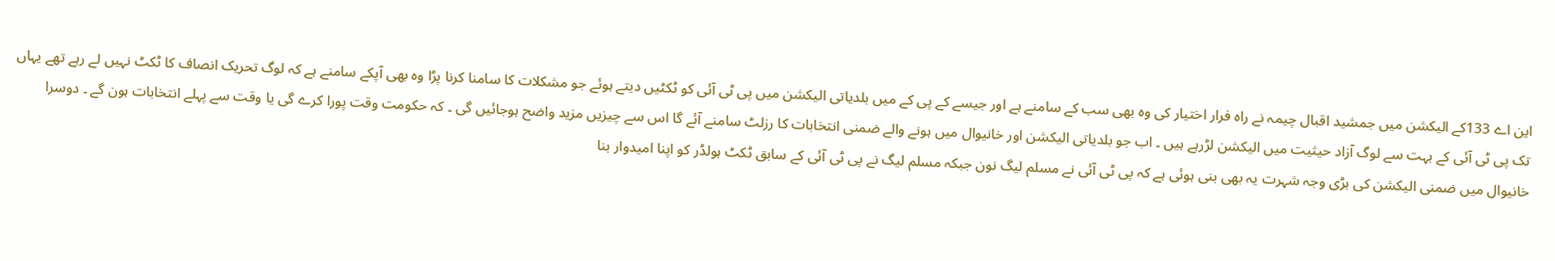این اے 133کے الیکشن میں جمشید اقبال چیمہ نے راہ فرار اختیار کی وہ بھی سب کے سامنے ہے اور جیسے کے پی کے میں بلدیاتی الیکشن میں پی ٹی آئی کو ٹکٹیں دیتے ہوئے جو مشکلات کا سامنا کرنا پڑا وہ بھی آپکے سامنے ہے کہ لوگ تحریک انصاف کا ٹکٹ نہیں لے رہے تھے یہاں تک پی ٹی آئی کے بہت سے لوگ آزاد حیثیت میں الیکشن لڑرہے ہیں ۔ اب جو بلدیاتی الیکشن اور خانیوال میں ہونے والے ضمنی انتخابات کا رزلٹ سامنے آئے گا اس سے چیزیں مزید واضح ہوجائیں گی ۔ کہ حکومت وقت پورا کرے گی یا وقت سے پہلے انتخابات ہون گے ۔ دوسرا خانیوال میں ضمنی الیکشن کی بڑی وجہ شہرت یہ بھی بنی ہوئی ہے کہ پی ٹی آئی نے مسلم لیگ نون جبکہ مسلم لیگ نے پی ٹی آئی کے سابق ٹکٹ ہولڈر کو اپنا امیدوار بنا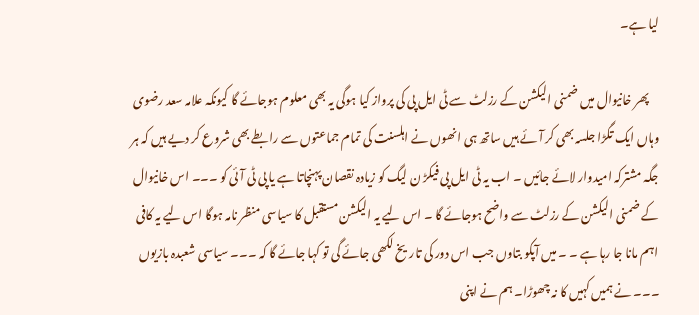لیا ہے۔

    پھر خانیوال میں ضمنی الیکشن کے رزلٹ سے ٹی ایل پی کی پرواز کیا ہوگی یہ بھی معلوم ہوجائے گا کیونکہ علامہ سعد رضوی وہاں ایک تگڑا جلسہ بھی کر آئے ہیں ساتھ ہی انھوں نے اہلسنت کی تمام جماعتوں سے رابطے بھی شروع کر دیے ہیں کہ ہر جگہ مشترکہ امیدوار لائے جائیں ۔ اب یہ ٹی ایل پی فیکڑ ن لیگ کو زیادہ نقصان پہنچاتا ہے یا پی ٹی آئی کو ۔۔۔ اس خانیوال کے ضمنی الیکشن کے رزلٹ سے واضح ہوجائے گا ۔ اس لیے یہ الیکشن مستقبل کا سیاسی منظر نامہ ہوگا اس لیے یہ کافی اہم مانا جا رہا ہے ۔ ۔ میں آپکو بتاوں جب اس دور کی تاریخ لکھی جائے گی تو کہا جائے گا کہ ۔۔۔ سیاسی شعبدہ بازیوں ۔۔۔ نے ہمیں کہیں کا نہ چھوڑا۔ ہم نے اپنی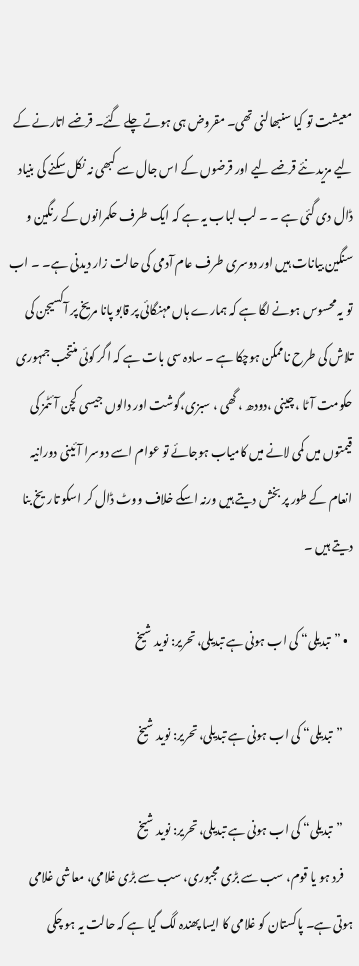معیشت تو کیا سنبھالنی تھی۔ مقروض ہی ہوتے چلے گئے۔ قرضے اتارنے کے لیے مزید نئے قرضے لیے اور قرضوں کے اس جال سے کبھی نہ نکل سکنے کی بنیاد ڈال دی گئی ہے ۔ ۔ لب لباب یہ ہے کہ ایک طرف حکمرانوں کے رنگین و سنگین بیانات ہیں اور دوسری طرف عام آدمی کی حالت زار دیدنی ہے۔ ۔ اب تو یہ محسوس ہونے لگا ہے کہ ہمارے ہاں مہنگائی پر قابو پانا مریخ پر آکسیجن کی تلاش کی طرح ناممکن ہوچکا ہے ۔ سادہ سی بات ہے کہ اگر کوئی منتخب جمہوری حکومت آٹا ، چینی ،دودھ ، گھی ، سبزی،گوشت اور دالوں جیسی کچن آئٹمز کی قیمتوں میں کمی لانے میں کامیاب ہوجائے تو عوام اسے دوسرا آئینی دورانیہ انعام کے طور پر بخش دیتے ہیں ورنہ اسکے خلاف ووٹ ڈال کر اسکو تاریخ بنا دیتے ہیں ۔

  • ”تبدیلی“ کی اب ہونی ہے تبدیلی، تحریر: نوید شیخ

    ”تبدیلی“ کی اب ہونی ہے تبدیلی، تحریر: نوید شیخ

    ”تبدیلی“ کی اب ہونی ہے تبدیلی، تحریر: نوید شیخ
    فرد ہو یا قوم، سب سے بڑی مجبوری، سب سے بڑی غلامی، معاشی غلامی ہوتی ہے۔ پاکستان کو غلامی کا ایسا پھندہ لگ گیا ہے کہ حالت یہ ہو چکی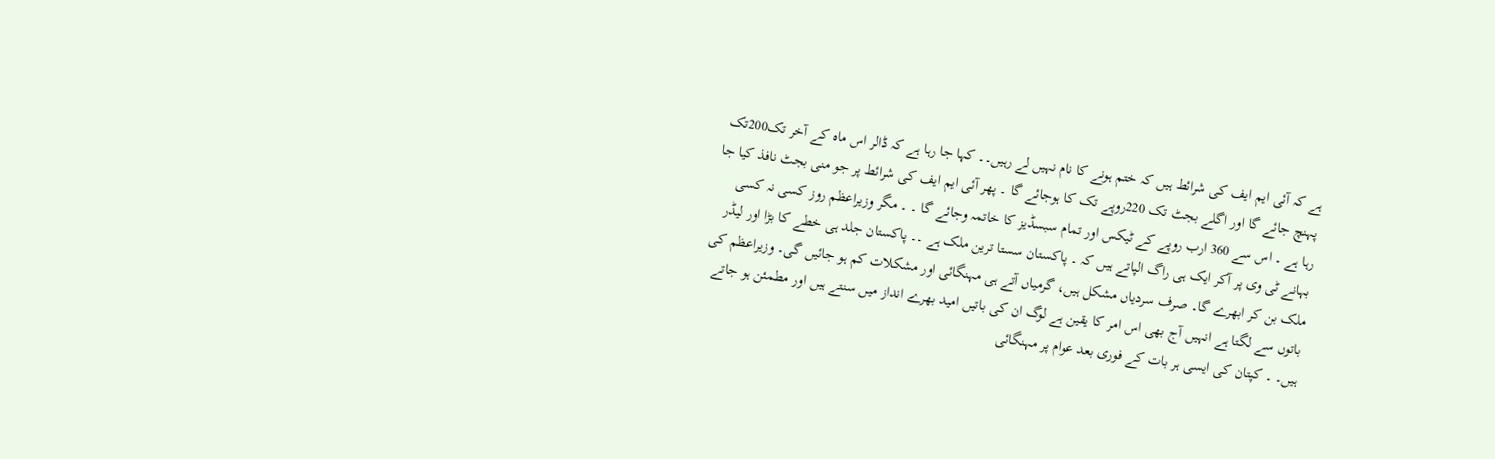ہے کہ آئی ایم ایف کی شرائط ہیں کہ ختم ہونے کا نام نہیں لے رہیں۔۔ کہا جا رہا ہے کہ ڈالر اس ماہ کے آخر تک200تک پہنچ جائے گا اور اگلے بجٹ تک 220روپے تک کا ہوجائے گا ۔ پھر آئی ایم ایف کی شرائط پر جو منی بجٹ نافذ کیا جا رہا ہے ۔ اس سے 360 ارب روپے کے ٹیکس اور تمام سبسڈیز کا خاتمہ وجائے گا ۔ ۔ مگر وزیراعظم روز کسی نہ کسی بہانے ٹی وی پر آکر ایک ہی راگ الپاتے ہیں کہ ۔ پاکستان سستا ترین ملک ہے ۔۔ پاکستان جلد ہی خطے کا بڑا اور لیڈر ملک بن کر ابھرے گا۔ صرف سردیاں مشکل ہیں، گرمیاں آتے ہی مہنگائی اور مشکلات کم ہو جائیں گی۔ وزیراعظم کی باتوں سے لگتا ہے انہیں آج بھی اس امر کا یقین ہے لوگ ان کی باتیں امید بھرے انداز میں سنتے ہیں اور مطمئن ہو جاتے ہیں۔ ۔ کپتان کی ایسی ہر بات کے فوری بعد عوام پر مہنگائی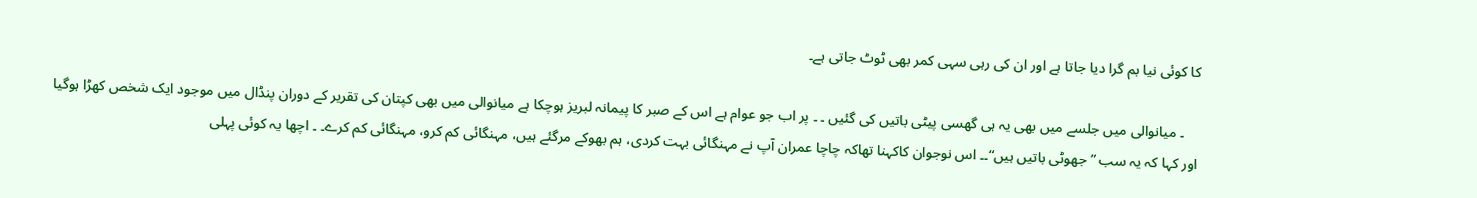کا کوئی نیا بم گرا دیا جاتا ہے اور ان کی رہی سہی کمر بھی ٹوٹ جاتی ہے۔

    ۔ میانوالی میں جلسے میں بھی یہ ہی گھسی پیٹی باتیں کی گئیں ۔ ۔ پر اب جو عوام ہے اس کے صبر کا پیمانہ لبریز ہوچکا ہے میانوالی میں بھی کپتان کی تقریر کے دوران پنڈال میں موجود ایک شخص کھڑا ہوگیا اور کہا کہ یہ سب ” جھوٹی باتیں ہیں“۔۔ اس نوجوان کاکہنا تھاکہ چاچا عمران آپ نے مہنگائی بہت کردی، ہم بھوکے مرگئے ہیں، مہنگائی کم کرو، مہنگائی کم کرے۔ ۔ اچھا یہ کوئی پہلی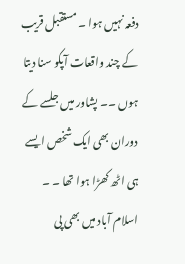دفعہ نہیں ہوا ۔ مستقبل قریب کے چند واقعات آپکو سنا دیتا ہوں ۔۔ پشاور میں جلسے کے دوران بھی ایک شخص ایسے ہی اٹھ کھڑا ہوا تھا ۔ ۔ اسلام آباد میں بھی پی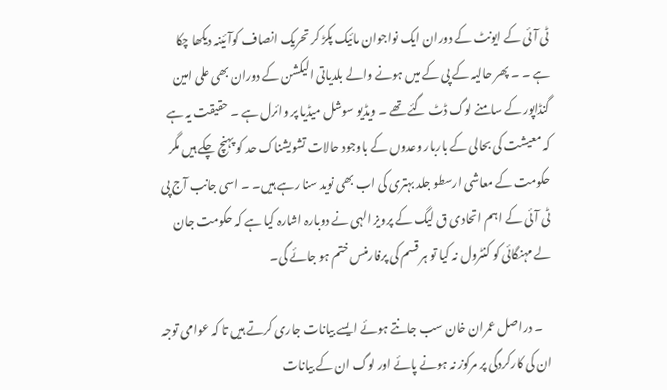ٹی آئی کے ایونٹ کے دوران ایک نواجوان مائیک پکڑ کر تحریک انصاف کوآئینہ دیکھا چکا ہے ۔ ۔ پھر حالیہ کے پی کے میں ہونے والے بلدیاتی الیکشن کے دوران بھی علی امین گنڈاپور کے سامنے لوگ ڈٹ گئے تھے ۔ ویڈیو سوشل میڈیا پر وائرل ہے ۔ حقیقت یہ ہے کہ معیشت کی بحالی کے باربار وعدوں کے باوجود حالات تشویشناک حد کو پہنچ چکے ہیں مگر حکومت کے معاشی ارسطو جلد بہتری کی اب بھی نوید سنا رہے ہیں۔ ۔ اسی جانب آج پی ٹی آئی کے اہم اتحادی ق لیگ کے پرویز الہی نے دوبارہ اشارہ کیا ہے کہ حکومت جان لے مہنگائی کو کنٹرول نہ کیا تو ہر قسم کی پرفارمنس ختم ہو جائے گی۔

    ۔ دراصل عمران خان سب جانتے ہوئے ایسے بیانات جاری کرتے ہیں تا کہ عوامی توجہ ان کی کارکردگی پر مرکوز نہ ہونے پائے اور لوگ ان کے بیانات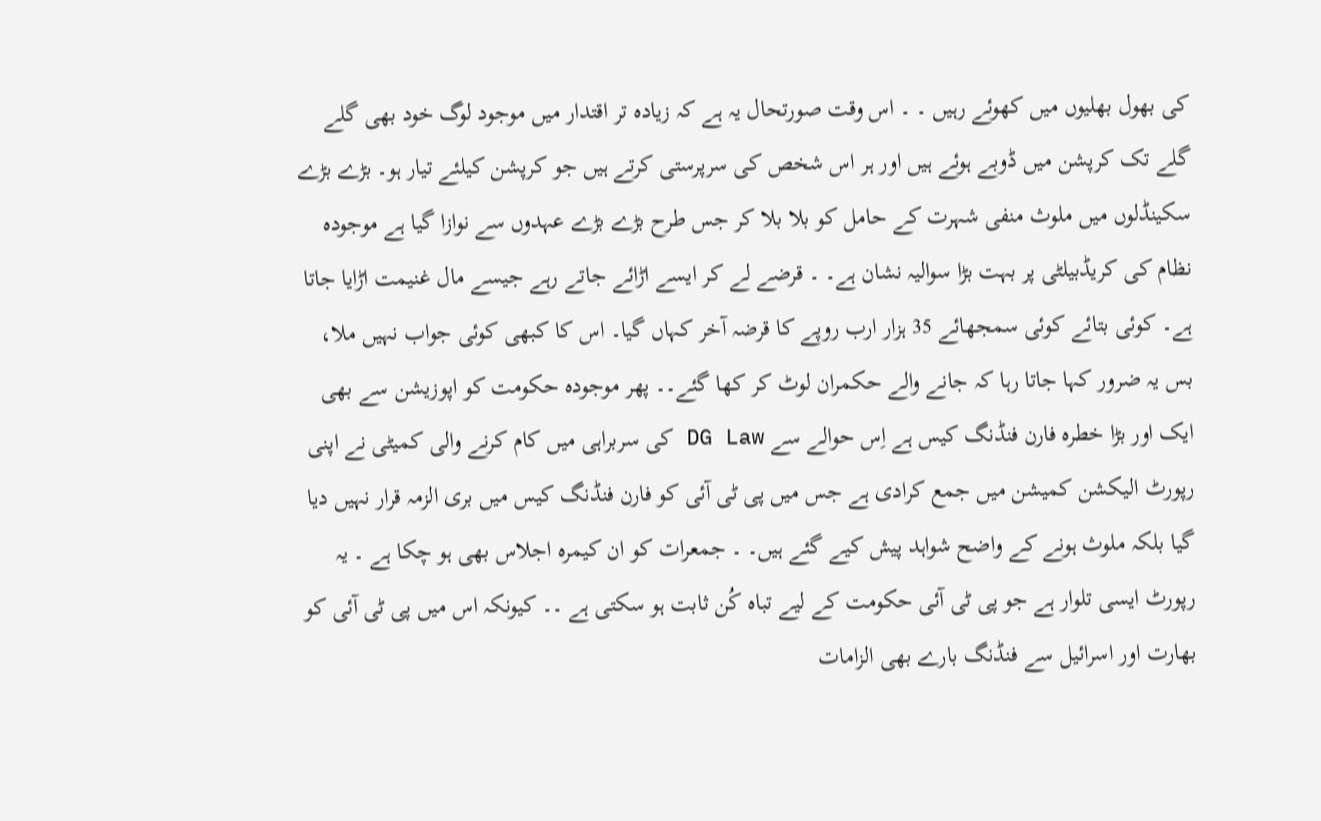کی بھول بھلیوں میں کھوئے رہیں ۔ ۔ اس وقت صورتحال یہ ہے کہ زیادہ تر اقتدار میں موجود لوگ خود بھی گلے گلے تک کرپشن میں ڈوبے ہوئے ہیں اور ہر اس شخص کی سرپرستی کرتے ہیں جو کرپشن کیلئے تیار ہو۔ بڑے بڑے سکینڈلوں میں ملوث منفی شہرت کے حامل کو بلا بلا کر جس طرح بڑے بڑے عہدوں سے نوازا گیا ہے موجودہ نظام کی کریڈبیلٹی پر بہت بڑا سوالیہ نشان ہے۔ ۔ قرضے لے کر ایسے اڑائے جاتے رہے جیسے مال غنیمت اڑایا جاتا ہے۔ کوئی بتائے کوئی سمجھائے 35 ہزار ارب روپے کا قرضہ آخر کہاں گیا۔ اس کا کبھی کوئی جواب نہیں ملا، بس یہ ضرور کہا جاتا رہا کہ جانے والے حکمران لوٹ کر کھا گئے۔۔ پھر موجودہ حکومت کو اپوزیشن سے بھی ایک اور بڑا خطرہ فارن فنڈنگ کیس ہے اِس حوالے سے DG Law کی سربراہی میں کام کرنے والی کمیٹی نے اپنی رپورٹ الیکشن کمیشن میں جمع کرادی ہے جس میں پی ٹی آئی کو فارن فنڈنگ کیس میں بری الزمہ قرار نہیں دیا گیا بلکہ ملوث ہونے کے واضح شواہد پیش کیے گئے ہیں۔ ۔ جمعرات کو ان کیمرہ اجلاس بھی ہو چکا ہے ۔ یہ رپورٹ ایسی تلوار ہے جو پی ٹی آئی حکومت کے لیے تباہ کُن ثابت ہو سکتی ہے ۔۔ کیونکہ اس میں پی ٹی آئی کو بھارت اور اسرائیل سے فنڈنگ بارے بھی الزامات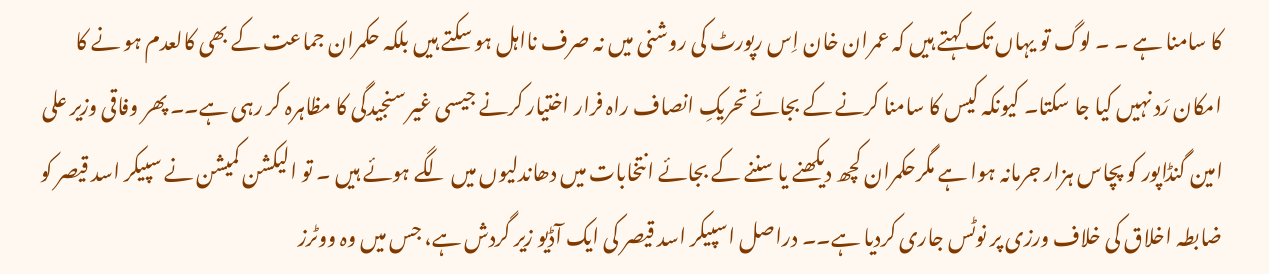کا سامنا ہے ۔ ۔ لوگ تو یہاں تک کہتے ہیں کہ عمران خان اِس رپورٹ کی روشنی میں نہ صرف نااہل ہو سکتے ہیں بلکہ حکمران جماعت کے بھی کالعدم ہو نے کا امکان رَد نہیں کیا جا سکتا۔ کیونکہ کیس کا سامنا کرنے کے بجائے تحریکِ انصاف راہ فرار اختیار کرنے جیسی غیر سنجیدگی کا مظاہرہ کر رہی ہے۔۔ پھر وفاقی وزیر علی امین گنڈاپور کو پچاس ہزار جرمانہ ہوا ہے مگرحکمران کچھ دیکھنے یا سننے کے بجائے انتخابات میں دھاندلیوں میں لگے ہوئے ہیں ۔ تو الیکشن کمیشن نے سپیکر اسد قیصر کو ضابطہ اخلاق کی خلاف ورزی پر نوٹس جاری کردیا ہے۔۔ دراصل اسپیکر اسد قیصر کی ایک آڈیو زیر گردش ہے، جس میں وہ ووٹرز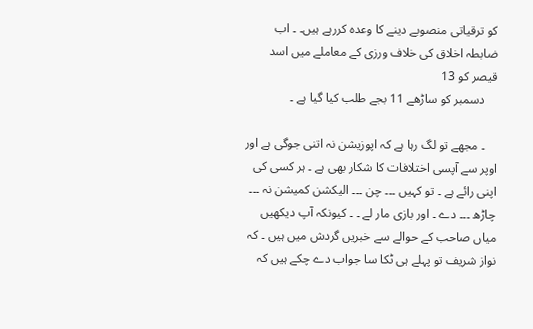کو ترقیاتی منصوبے دینے کا وعدہ کررہے ہیں۔ ۔ اب ضابطہ اخلاق کی خلاف ورزی کے معاملے میں اسد قیصر کو 13
    دسمبر کو ساڑھے 11 بجے طلب کیا گیا ہے ۔

    ۔ مجھے تو لگ رہا ہے کہ اپوزیشن نہ اتنی جوگی ہے اور اوپر سے آپسی اختلافات کا شکار بھی ہے ۔ ہر کسی کی اپنی رائے ہے ۔ تو کہیں ۔۔۔ چن ۔۔۔ الیکشن کمیشن نہ ۔۔۔ چاڑھ ۔۔۔ دے ۔ اور بازی مار لے ۔ ۔ کیونکہ آپ دیکھیں میاں صاحب کے حوالے سے خبریں گردش میں ہیں ۔ کہ نواز شریف تو پہلے ہی ٹکا سا جواب دے چکے ہیں کہ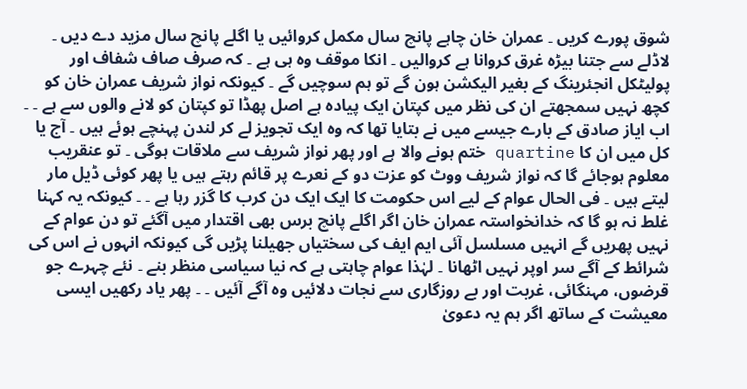شوق پورے کریں ۔ عمران خان چاہے پانچ سال مکمل کروائیں یا اگلے پانچ سال مزید دے دیں ۔ لاڈلے سے جتنا بیڑہ غرق کروانا ہے کروالیں ۔ انکا موقف وہ ہی ہے ۔ کہ صرف صاف شفاف اور پولیٹکل انجئرینگ کے بغیر الیکشن ہون گے تو ہم سوچیں گے ۔ کیونکہ نواز شریف عمران خان کو کچھ نہیں سمجھتے ان کی نظر میں کپتان ایک پیادہ ہے اصل پھڈا تو کپتان کو لانے والوں سے ہے ۔ ۔ اب ایاز صادق کے بارے جیسے میں نے بتایا تھا کہ وہ ایک تجویز لے کر لندن پہنچے ہوئے ہیں ۔ آج یا کل میں ان کا quartine ختم ہونے والا ہے اور پھر نواز شریف سے ملاقات ہوگی ۔ تو عنقریب معلوم ہوجائے گا کہ نواز شریف ووٹ کو عزت دو کے نعرے پر قائم رہتے ہیں یا پھر کوئی ڈیل مار لیتے ہیں ۔ فی الحال عوام کے لیے اس حکومت کا ایک ایک دن کرب کا گزر رہا ہے ۔ ۔ کیونکہ یہ کہنا غلط نہ ہو گا کہ خدانخواستہ عمران خان اگر اگلے پانچ برس بھی اقتدار میں آگئے تو دن عوام کے نہیں پھریں گے انہیں مسلسل آئی ایم ایف کی سختیاں جھیلنا پڑیں گی کیونکہ انہوں نے اس کی شرائط کے آگے سر اوپر نہیں اٹھانا ۔ لہٰذا عوام چاہتی ہے کہ نیا سیاسی منظر بنے ۔ نئے چہرے جو قرضوں، مہنگائی، غربت اور بے روزگاری سے نجات دلائیں وہ آگے آئیں ۔ ۔ پھر یاد رکھیں ایسی معیشت کے ساتھ اگر ہم یہ دعویٰ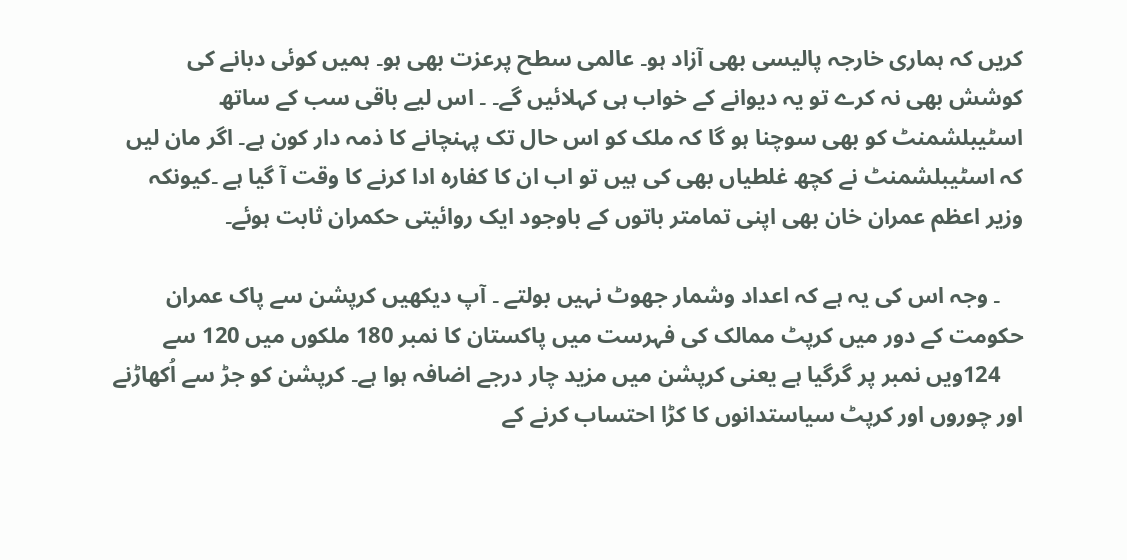کریں کہ ہماری خارجہ پالیسی بھی آزاد ہو۔ عالمی سطح پرعزت بھی ہو۔ ہمیں کوئی دبانے کی کوشش بھی نہ کرے تو یہ دیوانے کے خواب ہی کہلائیں گے۔ ۔ اس لیے باقی سب کے ساتھ اسٹیبلشمنٹ کو بھی سوچنا ہو گا کہ ملک کو اس حال تک پہنچانے کا ذمہ دار کون ہے۔ اگر مان لیں کہ اسٹیبلشمنٹ نے کچھ غلطیاں بھی کی ہیں تو اب ان کا کفارہ ادا کرنے کا وقت آ گیا ہے ۔کیونکہ وزیر اعظم عمران خان بھی اپنی تمامتر باتوں کے باوجود ایک روائیتی حکمران ثابت ہوئے۔

    ۔ وجہ اس کی یہ ہے کہ اعداد وشمار جھوٹ نہیں بولتے ۔ آپ دیکھیں کرپشن سے پاک عمران حکومت کے دور میں کرپٹ ممالک کی فہرست میں پاکستان کا نمبر 180 ملکوں میں 120 سے
    124ویں نمبر پر گرگیا ہے یعنی کرپشن میں مزید چار درجے اضافہ ہوا ہے۔ کرپشن کو جڑ سے اُکھاڑنے اور چوروں اور کرپٹ سیاستدانوں کا کڑا احتساب کرنے کے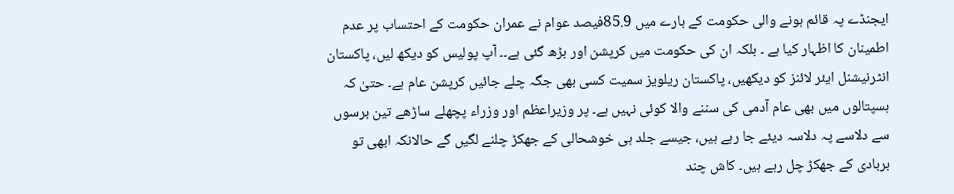ایجنڈے پہ قائم ہونے والی حکومت کے بارے میں 85.9فیصد عوام نے عمران حکومت کے احتساب پر عدم اطمینان کا اظہار کیا ہے ۔ بلکہ ان کی حکومت میں کرپشن اور بڑھ گئی ہے۔۔ آپ پولیس کو دیکھ لیں، پاکستان انٹرنیشنل ایئر لائنز کو دیکھیں، پاکستان ریلویز سمیت کسی بھی جگہ چلے جائیں کرپشن عام ہے۔ حتیٰ کہ ہسپتالوں میں بھی عام آدمی کی سننے والا کوئی نہیں ہے۔ پر وزیراعظم اور وزراء پچھلے ساڑھے تین برسوں سے دلاسے پہ دلاسہ دیئے جا رہے ہیں، جیسے جلد ہی خوشحالی کے جھکڑ چلنے لگیں گے حالانکہ ابھی تو بربادی کے جھکڑ چل رہے ہیں۔ کاش چند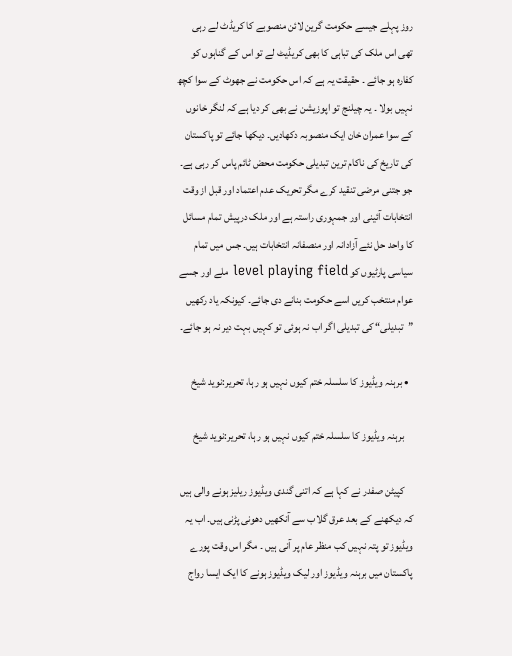روز پہلے جیسے حکومت گرین لائن منصوبے کا کریڈٹ لے رہی تھی اس ملک کی تباہی کا بھی کریڈیٹ لے تو اس کے گناہوں کو کفارہ ہو جائے ۔ حقیقت یہ ہے کہ اس حکومت نے جھوٹ کے سوا کچھ نہیں بولا ۔ یہ چیلنج تو اپوزیشن نے بھی کر دیا ہے کہ لنگر خانوں کے سوا عمران خان ایک منصوبہ دکھادیں۔ دیکھا جائے تو پاکستان کی تاریخ کی ناکام ترین تبدیلی حکومت محض ٹائم پاس کر رہی ہے۔ جو جتنی مرضی تنقید کرے مگر تحریک عدم اعتماد اور قبل از وقت انتخابات آئینی اور جمہوری راستہ ہے اور ملک درپیش تمام مسائل کا واحد حل نئے آزادانہ اور منصفانہ انتخابات ہیں۔ جس میں تمام سیاسی پارٹیوں کو level playing field ملے اور جسے عوام منتخب کریں اسے حکومت بنانے دی جائے۔ کیونکہ یاد رکھیں ”تبدیلی“ کی تبدیلی اگر اب نہ ہوئی تو کہیں بہت دیر نہ ہو جائے۔

  • برہنہ ویڈیوز کا سلسلہ ختم کیوں نہیں ہو رہا، تحریر:نوید شیخ

    برہنہ ویڈیوز کا سلسلہ ختم کیوں نہیں ہو رہا، تحریر:نوید شیخ

    کپیٹن صفدر نے کہا ہے کہ اتنی گندی ویڈیوز ریلیز ہونے والی ہیں کہ دیکھنے کے بعد عرق گلاب سے آنکھیں دھونی پڑنی ہیں۔ اب یہ ویڈیوز تو پتہ نہیں کب منظر عام پر آنی ہیں ۔ مگر اس وقت پورے پاکستان میں برہنہ ویڈیوز اور لیک ویڈیوز ہونے کا ایک ایسا رواج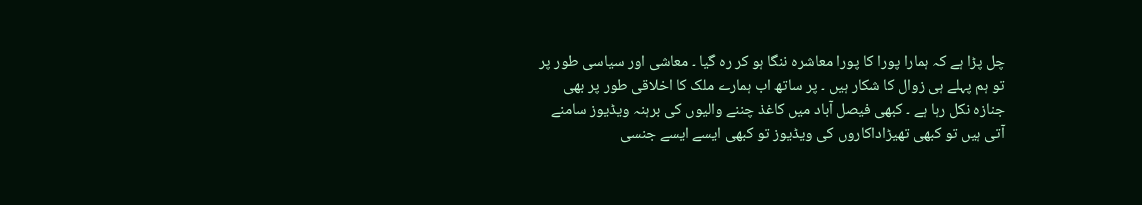چل پڑا ہے کہ ہمارا پورا کا پورا معاشرہ ننگا ہو کر رہ گیا ۔ معاشی اور سیاسی طور پر تو ہم پہلے ہی زوال کا شکار ہیں ۔ پر ساتھ اب ہمارے ملک کا اخلاقی طور پر بھی جنازہ نکل رہا ہے ۔ کبھی فیصل آباد میں کاغذ چننے والیوں کی برہنہ ویڈیوز سامنے آتی ہیں تو کبھی تھیڑاداکاروں کی ویڈیوز تو کبھی ایسے ایسے جنسی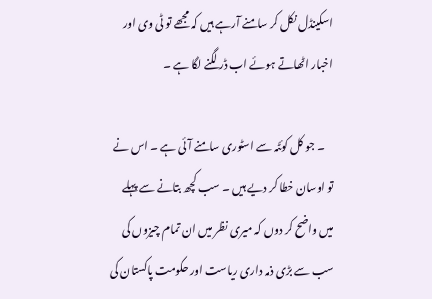اسکینڈل نکل کر سامنے آرہے ہیں کہ مجھے تو ٹی وی اور اخبار اٹھاتے ہوئے اب ڈر لگنے لگا ہے ۔

    ۔ جو کل کوئٹہ سے اسٹوری سامنے آئی ہے ۔ اس نے تو اوسان خطا کر دیے ہیں ۔ سب کچھ بتانے سے پہلے میں واضح کر دوں کہ میری نظر میں ان تمام چیزوں کی سب سے بڑی ذمہ داری ریاست اور حکومت پاکستان کی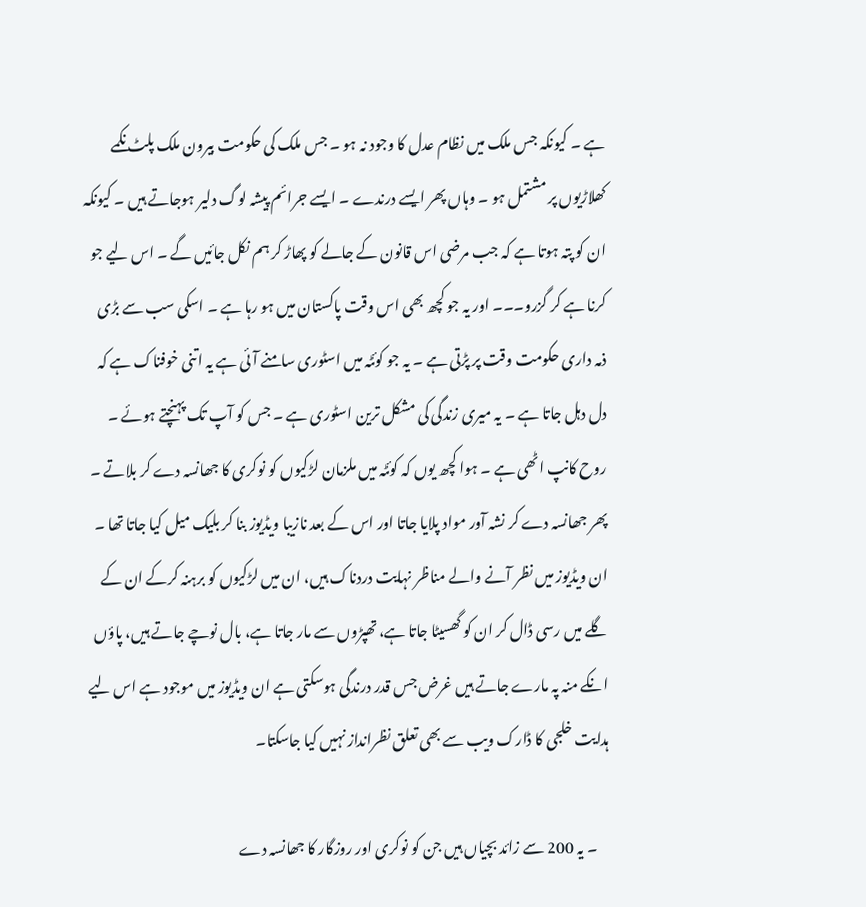ہے ۔ کیونکہ جس ملک میں نظام عدل کا وجود نہ ہو ۔ جس ملک کی حکومت بیرون ملک پلٹ نکمے کھلاڑیوں پر مشتمل ہو ۔ وہاں پھر ایسے درندے ۔ ایسے جرائم پیشہ لوگ دلیر ہوجاتے ہیں ۔ کیونکہ ان کو پتہ ہوتا ہے کہ جب مرضی اس قانون کے جالے کو پھاڑ کر ہم نکل جائیں گے ۔ اس لیے جو کرنا ہے کر گزرو۔۔۔ اور یہ جو کچھ بھی اس وقت پاکستان میں ہو رہا ہے ۔ اسکی سب سے بڑی ذمہ داری حکومت وقت پر پڑتی ہے ۔ یہ جو کوئٹہ میں اسٹوری سامنے آئی ہے یہ اتنی خوفناک ہے کہ دل دہل جاتا ہے ۔ یہ میری زندگی کی مشکل ترین اسٹوری ہے ۔ جس کو آپ تک پہنچتے ہوئے ۔ روح کانپ اٹھی ہے ۔ ہوا کچھ یوں کہ کوئٹہ میں ملزمان لڑکیوں کو نوکری کا جھانسہ دے کر بلاتے ۔ پھر جھانسہ دے کر نشہ آور مواد پلایا جاتا اور اس کے بعد نازیبا ویڈیوز بنا کر بلیک میل کیا جاتا تھا ۔ ان ویڈیوز میں نظر آنے والے مناظر نہایت دردناک ہیں، ان میں لڑکیوں کو برہنہ کرکے ان کے گلے میں رسی ڈال کر ان کو گھسیٹا جاتا ہے، تھپڑوں سے مار جاتا ہے، بال نوچے جاتے ہیں، پاؤں انکے منہ پہ مارے جاتے ہیں غرض جس قدر درندگی ہوسکتی ہے ان ویڈیوز میں موجود ہے اس لیے ہدایت خلجی کا ڈارک ویب سے بھی تعلق نظرانداز نہیں کیا جاسکتا۔

    ۔ یہ 200 سے زائد بچیاں ہیں جن کو نوکری اور روزگار کا جھانسہ دے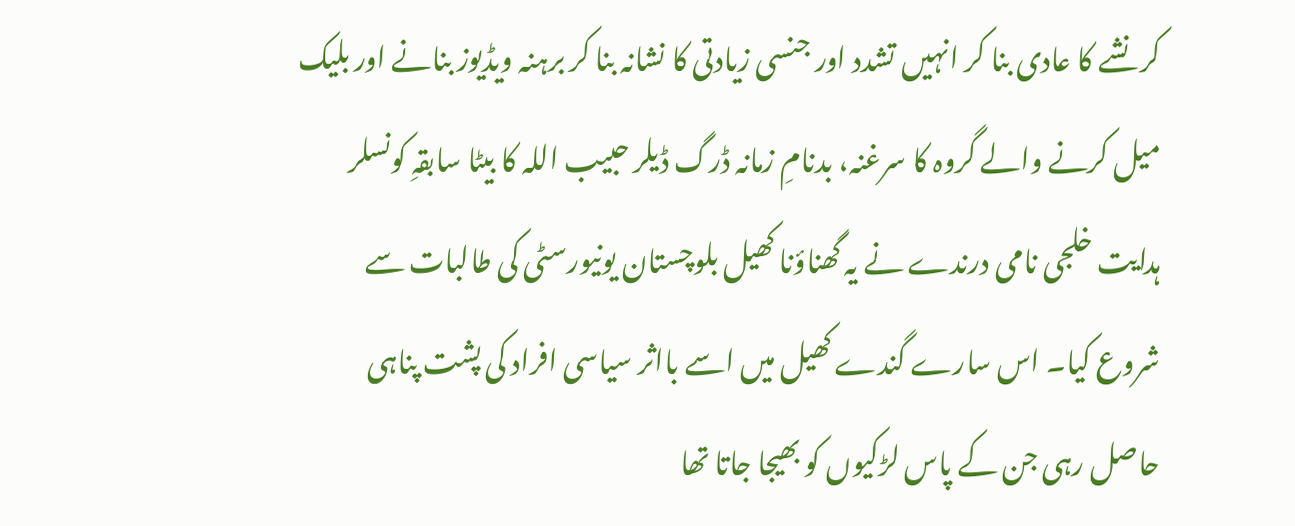کر نشے کا عادی بنا کر انہیں تشدد اور جنسی زیادتی کا نشانہ بنا کر برہنہ ویڈیوز بنانے اور بلیک میل کرنے والے گروہ کا سرغنہ، بدنامِ زمانہ ڈرگ ڈیلر حبیب اللہ کا بیٹا سابقہِ کونسلر ہدایت خلجی نامی درندے نے یہ گھناؤنا کھیل بلوچستان یونیورسٹی کی طالبات سے شروع کیا۔ اس سارے گندے کھیل میں اسے بااثر سیاسی افراد کی پشت پناہی حاصل رہی جن کے پاس لڑکیوں کو بھیجا جاتا تھا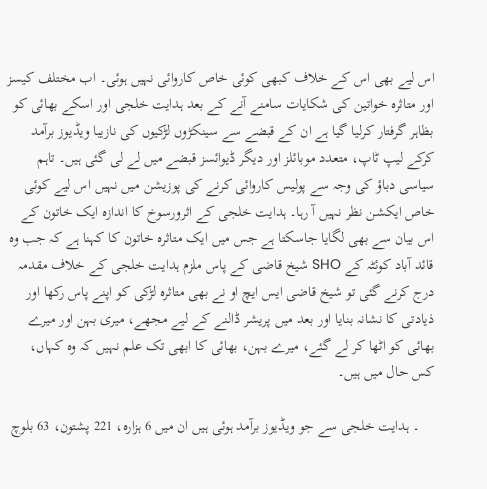اس لیے بھی اس کے خلاف کبھی کوئی خاص کاروائی نہیں ہوئی۔ اب مختلف کیسز اور متاثرہ خواتین کی شکایات سامنے آنے کے بعد ہدایت خلجی اور اسکے بھائی کو بظاہر گرفتار کرلیا گیا ہے ان کے قبضے سے سینکڑوں لڑکیوں کی نازیبا ویڈیوز برآمد کرکے لیپ ٹاپ، متعدد موبائلز اور دیگر ڈیوائسز قبضے میں لے لی گئی ہیں۔ تاہم سیاسی دباؤ کی وجہ سے پولیس کاروائی کرنے کی پوزیشن میں نہیں اس لیے کوئی خاص ایکشن نظر نہیں آ رہا۔ ہدایت خلجی کے اثرورسوخ کا اندازہ ایک خاتون کے اس بیان سے بھی لگایا جاسکتا ہے جس میں ایک متاثرہ خاتون کا کہنا ہے کہ جب وہ قائد آباد کوئٹہ کے SHO شیخ قاضی کے پاس ملزم ہدایت خلجی کے خلاف مقدمہ درج کرنے گئی تو شیخ قاضی ایس ایچ او نے بھی متاثرہ لڑکی کو اپنے پاس رکھا اور ذیادتی کا نشانہ بنایا اور بعد میں پریشر ڈالنے کے لیے مجھے، میری بہن اور میرے بھائی کو اٹھا کر لے گئے، میرے بہن، بھائی کا ابھی تک علم نہیں کہ وہ کہاں، کس حال میں ہیں۔

    ۔ ہدایت خلجی سے جو ویڈیوز برآمد ہوئی ہیں ان میں 6 ہزارہ، 221 پشتون، 63 بلوچ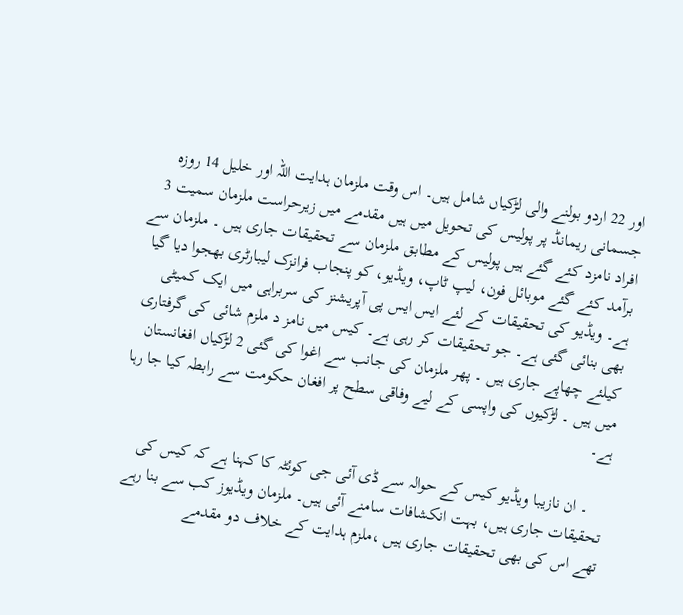اور 22 اردو بولنے والی لڑکیاں شامل ہیں۔ اس وقت ملزمان ہدایت اللہ اور خلیل 14 روزہ جسمانی ریمانڈ پر پولیس کی تحویل میں ہیں مقدمے میں زیرحراست ملزمان سمیت 3 افراد نامزد کئے گئے ہیں پولیس کے مطابق ملزمان سے تحقیقات جاری ہیں ۔ ملزمان سے برآمد کئے گئے موبائل فون، لیپ ٹاپ، ویڈیو، کو پنجاب فرانزک لیبارٹری بھجوا دیا گیا ہے۔ ویڈیو کی تحقیقات کے لئے ایس ایس پی آپریشنز کی سربراہی میں ایک کمیٹی بھی بنائی گئی ہے۔ جو تحقیقات کر رہی ہے۔ کیس میں نامز د ملزم شائی کی گرفتاری کیلئے چھاپے جاری ہیں ۔ پھر ملزمان کی جانب سے اغوا کی گئی 2 لڑکیاں افغانستان میں ہیں ۔ لڑکیوں کی واپسی کے لیے وفاقی سطح پر افغان حکومت سے رابطہ کیا جا رہا ہے۔

    ۔ ان نازیبا ویڈیو کیس کے حوالہ سے ڈی آئی جی کوئٹہ کا کہنا ہے کہ کیس کی تحقیقات جاری ہیں، بہت انکشافات سامنے آئی ہیں۔ ملزمان ویڈیوز کب سے بنا رہے تھے اس کی بھی تحقیقات جاری ہیں ،ملزم ہدایت کے خلاف دو مقدمے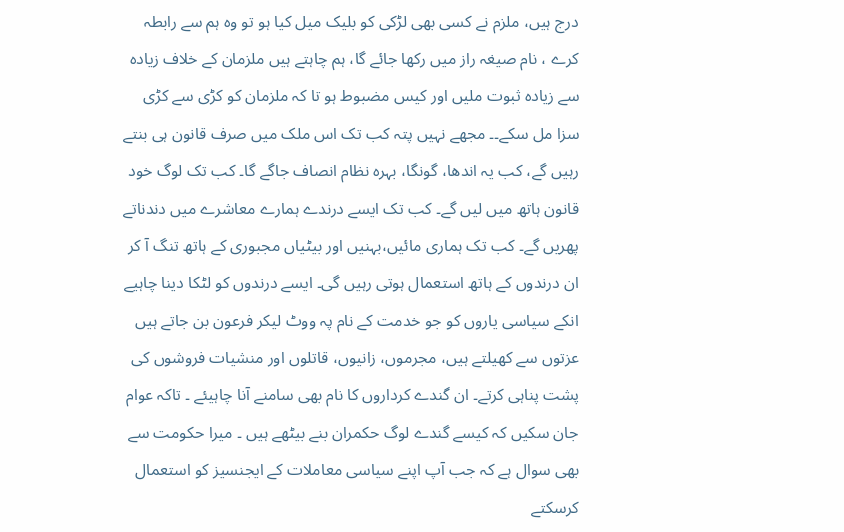درج ہیں، ملزم نے کسی بھی لڑکی کو بلیک میل کیا ہو تو وہ ہم سے رابطہ کرے ، نام صیغہ راز میں رکھا جائے گا، ہم چاہتے ہیں ملزمان کے خلاف زیادہ سے زیادہ ثبوت ملیں اور کیس مضبوط ہو تا کہ ملزمان کو کڑی سے کڑی سزا مل سکے۔۔ مجھے نہیں پتہ کب تک اس ملک میں صرف قانون ہی بنتے رہیں گے، کب یہ اندھا، گونگا، بہرہ نظام انصاف جاگے گا۔ کب تک لوگ خود قانون ہاتھ میں لیں گے۔ کب تک ایسے درندے ہمارے معاشرے میں دندناتے پھریں گے۔ کب تک ہماری مائیں،بہنیں اور بیٹیاں مجبوری کے ہاتھ تنگ آ کر ان درندوں کے ہاتھ استعمال ہوتی رہیں گی۔ ایسے درندوں کو لٹکا دینا چاہیے انکے سیاسی یاروں کو جو خدمت کے نام پہ ووٹ لیکر فرعون بن جاتے ہیں عزتوں سے کھیلتے ہیں، مجرموں، زانیوں، قاتلوں اور منشیات فروشوں کی پشت پناہی کرتے۔ ان گندے کرداروں کا نام بھی سامنے آنا چاہیئے ۔ تاکہ عوام جان سکیں کہ کیسے گندے لوگ حکمران بنے بیٹھے ہیں ۔ میرا حکومت سے بھی سوال ہے کہ جب آپ اپنے سیاسی معاملات کے ایجنسیز کو استعمال کرسکتے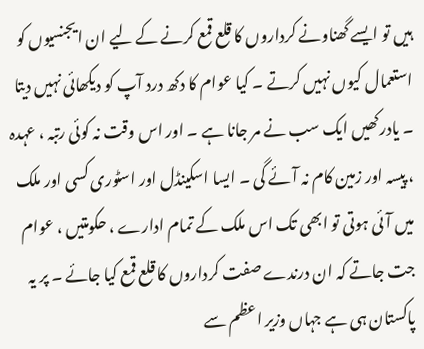ہیں تو ایسے گھناونے کرداروں کا قلع قمع کرنے کے لیے ان ایجنسیوں کو استعمال کیوں نہیں کرتے ۔ کیا عوام کا دکھ درد آپ کو دیکھائی نہیں دیتا ۔ یادرکھیں ایک سب نے مر جانا ہے ۔ اور اس وقت نہ کوئی رتبہ ، عہدہ ، پیسہ اور زمین کام نہ آئے گی ۔ ایسا اسکینڈل اور اسٹوری کسی اور ملک میں آئی ہوتی تو ابھی تک اس ملک کے تمام ادارے ، حکومتیں ، عوام جت جاتے کہ ان درندے صفت کرداروں کا قلع قمع کیا جائے ۔ پر یہ پاکستان ہی ہے جہاں وزیر اعظم سے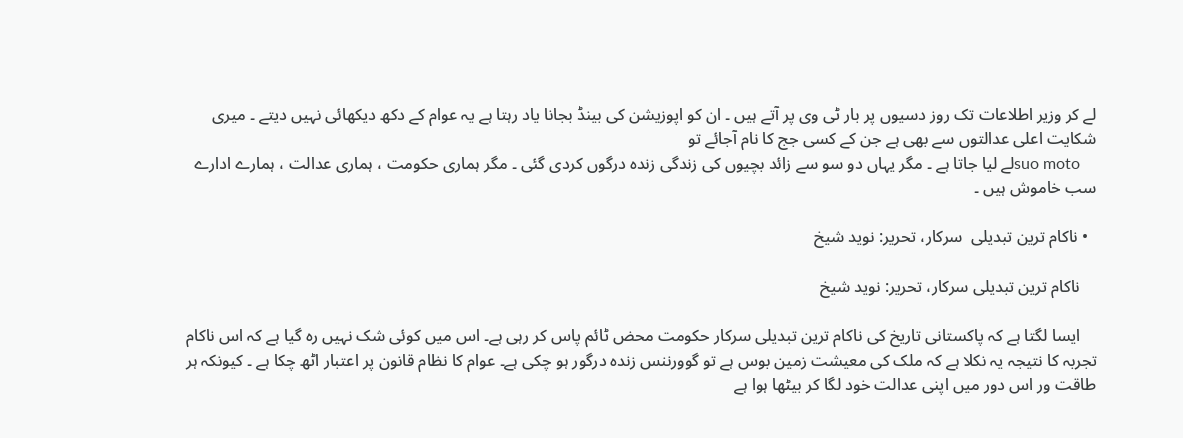لے کر وزیر اطلاعات تک روز دسیوں پر بار ٹی وی پر آتے ہیں ۔ ان کو اپوزیشن کی بینڈ بجانا یاد رہتا ہے یہ عوام کے دکھ دیکھائی نہیں دیتے ۔ میری شکایت اعلی عدالتوں سے بھی ہے جن کے کسی جج کا نام آجائے تو
    suo motoلے لیا جاتا ہے ۔ مگر یہاں دو سو سے زائد بچیوں کی زندگی زندہ درگوں کردی گئی ۔ مگر ہماری حکومت ، ہماری عدالت ، ہمارے ادارے سب خاموش ہیں ۔

  • ناکام ترین تبدیلی  سرکار، تحریر: نوید شیخ

    ناکام ترین تبدیلی سرکار، تحریر: نوید شیخ

    ایسا لگتا ہے کہ پاکستانی تاریخ کی ناکام ترین تبدیلی سرکار حکومت محض ٹائم پاس کر رہی ہے۔ اس میں کوئی شک نہیں رہ گیا ہے کہ اس ناکام تجربہ کا نتیجہ یہ نکلا ہے کہ ملک کی معیشت زمین بوس ہے تو گوورننس زندہ درگور ہو چکی ہے۔ عوام کا نظام قانون پر اعتبار اٹھ چکا ہے ۔ کیونکہ ہر طاقت ور اس دور میں اپنی عدالت خود لگا کر بیٹھا ہوا ہے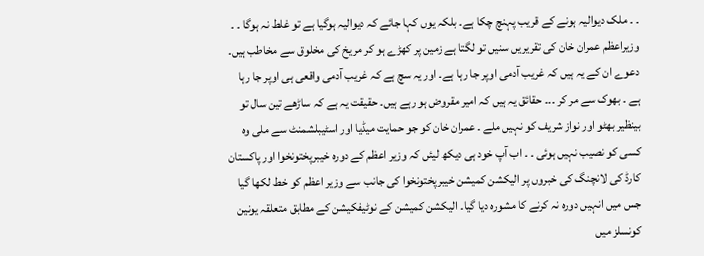۔ ۔ ملک دیوالیہ ہونے کے قریب پہنچ چکا ہے۔ بلکہ یوں کہا جائے کہ دیوالیہ ہوگیا ہے تو غلط نہ ہوگا ۔ ۔ وزیراعظم عمران خان کی تقریریں سنیں تو لگتا ہے زمین پر کھڑے ہو کر مریخ کی مخلوق سے مخاطب ہیں۔ دعوے ان کے یہ ہیں کہ غریب آدمی اوپر جا رہا ہے۔ اور یہ سچ ہے کہ غریب آدمی واقعی ہی اوپر جا رہا ہے ۔ بھوک سے مر کر ۔۔۔ حقائق یہ ہیں کہ امیر مقروض ہو رہے ہیں۔ حقیقت یہ ہے کہ ساڑھے تین سال تو بینظیر بھٹو اور نواز شریف کو نہیں ملے ۔ عمران خان کو جو حمایت میڈیا اور اسٹیبلشمنٹ سے ملی وہ کسی کو نصیب نہیں ہوئی ۔ ۔ اب آپ خود ہی دیکھ لیئں کہ وزیر اعظم کے دورہ خیبرپختونخوا اور پاکستان کارڈ کی لانچنگ کی خبروں پر الیکشن کمیشن خیبرپختونخوا کی جانب سے وزیر اعظم کو خط لکھا گیا جس میں انہیں دورہ نہ کرنے کا مشورہ دیا گیا۔ الیکشن کمیشن کے نوٹیفکیشن کے مطابق متعلقہ یونین کونسلز میں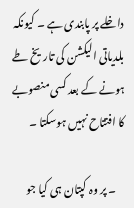داخلے پر پابندی ہے ۔ کیونکہ بلدیاتی الیکشن کی تاریخ طے ہونے کے بعد کسی منصوبے کا افتتاح نہیں ہوسکتا ۔

    ۔ پر وہ کپتان ہی کیا جو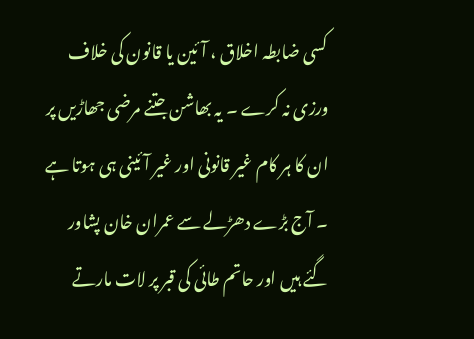کسی ضابطہ اخلاق ، آئین یا قانون کی خلاف ورزی نہ کرے ۔ یہ بھاشن جتنے مرضی جھاڑیں پر ان کا ہر کام غیر قانونی اور غیر آئینی ہی ہوتا ہے ۔ آج بڑے دھڑلے سے عمران خان پشاور گئے ہیں اور حاتم طائی کی قبر پر لات مارتے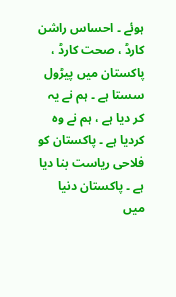ہوئے ۔ احساس راشن کارڈ ، صحت کارڈ ، پاکستان میں پیڑول سستا ہے ۔ ہم نے یہ کر دیا ہے ، ہم نے وہ کردیا ہے ۔ پاکستان کو فلاحی ریاست بنا دیا ہے ۔ پاکستان دنیا میں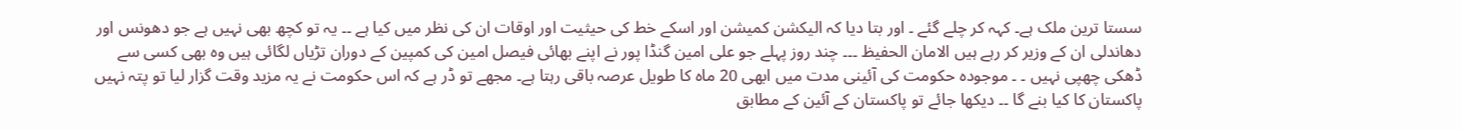سستا ترین ملک ہے۔ کہہ کر چلے گئے ۔ اور بتا دیا کہ الیکشن کمیشن اور اسکے خط کی حیثیت اور اوقات ان کی نظر میں کیا ہے ۔۔ یہ تو کچھ بھی نہیں ہے جو دھونس اور دھاندلی ان کے وزیر کر رہے ہیں الامان الحفیظ ۔۔۔ چند روز پہلے جو علی امین گنڈا پور نے اپنے بھائی فیصل امین کی کمپین کے دوران تڑیاں لگائی ہیں وہ بھی کسی سے ڈھکی چھپی نہیں ۔ ۔ موجودہ حکومت کی آئینی مدت میں ابھی 20 ماہ کا طویل عرصہ باقی رہتا ہے۔ مجھے تو ڈر ہے کہ اس حکومت نے یہ مزید وقت گزار لیا تو پتہ نہیں پاکستان کا کیا بنے گا ۔۔ دیکھا جائے تو پاکستان کے آئین کے مطابق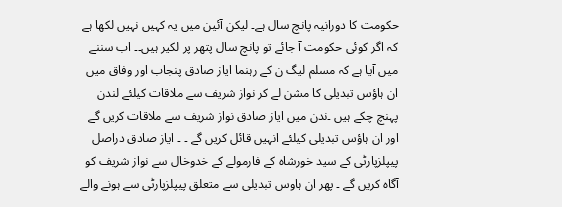حکومت کا دورانیہ پانچ سال ہے۔ لیکن آئین میں یہ کہیں نہیں لکھا ہے کہ اگر کوئی حکومت آ جائے تو پانچ سال پتھر پر لکیر ہیں۔۔ اب سننے میں آیا ہے کہ مسلم لیگ ن کے رہنما ایاز صادق پنجاب اور وفاق میں ان ہاؤس تبدیلی کا مشن لے کر نواز شریف سے ملاقات کیلئے لندن پہنچ چکے ہیں ۔ندن میں ایاز صادق نواز شریف سے ملاقات کریں گے اور ان ہاؤس تبدیلی کیلئے انہیں قائل کریں گے ۔ ۔ ایاز صادق دراصل پیپلزپارٹی کے سید خورشاہ کے فارمولے کے خدوخال سے نواز شریف کو آگاہ کریں گے ۔ پھر ان ہاوس تبدیلی سے متعلق پیپلزپارٹی سے ہونے والے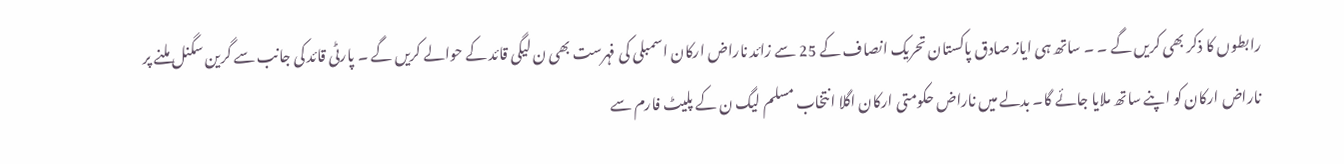رابطوں کا ذکر بھی کریں گے ۔ ۔ ساتھ ہی ایاز صادق پاکستان تحریک انصاف کے 25 سے زائد ناراض ارکان اسمبلی کی فہرست بھی ن لیگی قائد کے حوالے کریں گے ۔ پارٹی قائد کی جانب سے گرین سگنل ملنے پر ناراض ارکان کو اپنے ساتھ ملایا جائے گا۔ بدلے میں ناراض حکومتی ارکان اگلا انتخاب مسلم لیگ ن کے پلیٹ فارم سے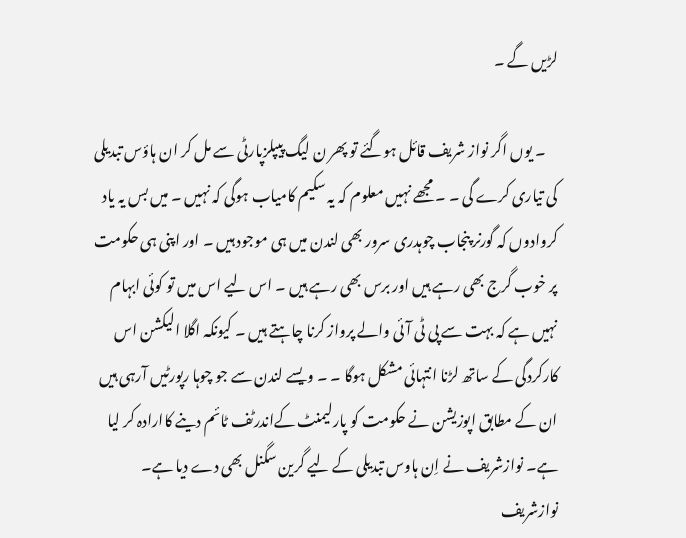لڑیں گے ۔

    ۔ یوں اگر نواز شریف قائل ہوگئے تو پھر ن لیگ پیپلزپارٹی سے مل کر ان ہاؤس تبدیلی کی تیاری کرے گی ۔ ۔ مجھے نہیں معلوم کہ یہ سکیم کامیاب ہوگی کہ نہیں ۔ میں بس یہ یاد کروادوں کہ گورنر پنجاب چوہدری سرور بھی لندن میں ہی موجود ہیں ۔ اور اپنی ہی حکومت پر خوب گرج بھی رہے ہیں اور برس بھی رہے ہیں ۔ اس لیے اس میں تو کوئی ابہام نہیں ہے کہ بہت سے پی ٹی آئی والے پرواز کرنا چاہتے ہیں ۔ کیونکہ اگلا الیکشن اس کارکردگی کے ساتھ لڑنا انتہائی مشکل ہوگا ۔ ۔ ویسے لندن سے جو چوہا رپورٹیں آرہی ہیں ان کے مطابق اپوزیشن نے حکومت کو پارلیمنٹ کےاندرٹف ٹائم دینے کاارادہ کر لیا ہے۔ نوازشریف نے اِن ہاوس تبدیلی کے لیے گرین سگنل بھی دے دیا ہے۔ نوازشریف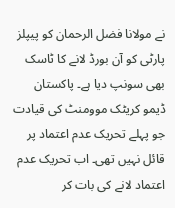نے مولانا فضل الرحمان کو پیپلز پارٹی کو آن بورڈ لانے کا ٹاسک بھی سونپ دیا ہے۔ پاکستان ڈیمو کریٹک موومنٹ کی قیادت جو پہلے تحریک عدم اعتماد پر قائل نہیں تھی۔ اب تحریک عدم اعتماد لانے کی بات کر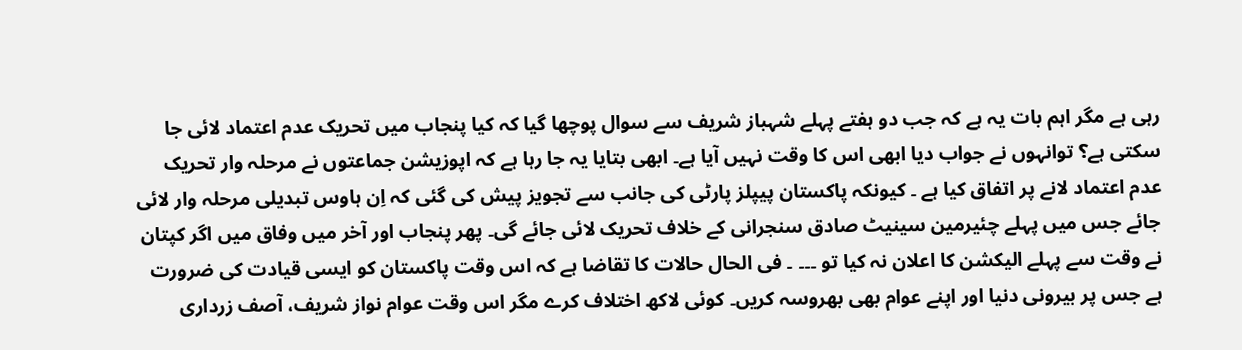رہی ہے مگر اہم بات یہ ہے کہ جب دو ہفتے پہلے شہباز شریف سے سوال پوچھا گیا کہ کیا پنجاب میں تحریک عدم اعتماد لائی جا سکتی ہے؟ توانہوں نے جواب دیا ابھی اس کا وقت نہیں آیا ہے۔ ابھی بتایا یہ جا رہا ہے کہ اپوزیشن جماعتوں نے مرحلہ وار تحریک عدم اعتماد لانے پر اتفاق کیا ہے ۔ کیونکہ پاکستان پیپلز پارٹی کی جانب سے تجویز پیش کی گئی کہ اِن ہاوس تبدیلی مرحلہ وار لائی جائے جس میں پہلے چئیرمین سینیٹ صادق سنجرانی کے خلاف تحریک لائی جائے گی۔ پھر پنجاب اور آخر میں وفاق میں اگر کپتان نے وقت سے پہلے الیکشن کا اعلان نہ کیا تو ۔۔۔ ۔ فی الحال حالات کا تقاضا ہے کہ اس وقت پاکستان کو ایسی قیادت کی ضرورت ہے جس پر بیرونی دنیا اور اپنے عوام بھی بھروسہ کریں۔ کوئی لاکھ اختلاف کرے مگر اس وقت عوام نواز شریف، آصف زرداری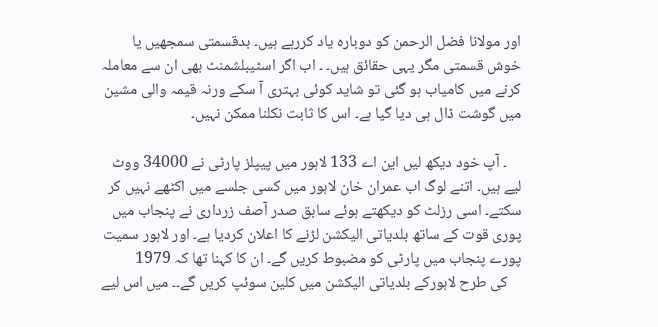اور مولانا فضل الرحمن کو دوبارہ یاد کررہے ہیں۔ بدقسمتی سمجھیں یا خوش قسمتی مگر یہی حقائق ہیں۔ ۔ اب اگر اسٹیبلشمنٹ بھی ان سے معاملہ کرنے میں کامیاب ہو گئی تو شاید کوئی بہتری آ سکے ورنہ قیمہ والی مشین میں گوشت ڈال ہی دیا گیا ہے۔ اس کا ثابت نکلنا ممکن نہیں۔

    ۔ آپ خود دیکھ لیں این اے 133 لاہور میں پیپلز پارٹی نے 34000 ووٹ لیے ہیں۔ اتنے لوگ اب عمران خان لاہور میں کسی جلسے میں اکٹھے نہیں کر سکتے۔ اسی رزلٹ کو دیکھتے ہوئے سابق صدر آصف زرداری نے پنجاب میں پوری قوت کے ساتھ بلدیاتی الیکشن لڑنے کا اعلان کردیا ہے۔ اور لاہور سمیت پورے پنجاب میں پارٹی کو مضبوط کریں گے۔ ان کا کہنا تھا کہ 1979
    کی طرح لاہورکے بلدیاتی الیکشن میں کلین سوئپ کریں گے۔۔ میں اس لیے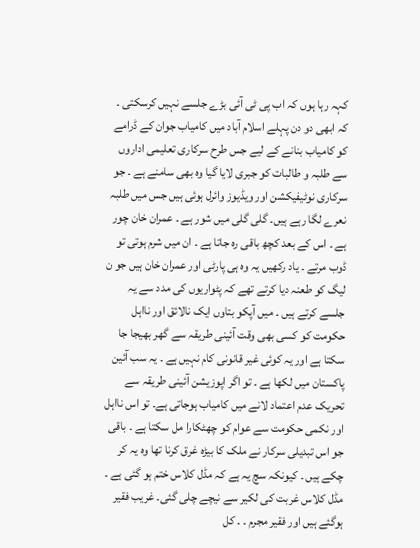کہہ رہا ہوں کہ اب پی ٹی آئی بڑے جلسے نہیں کرسکتی ۔ کہ ابھی دو دن پہلے اسلام آباد میں کامیاب جوان کے ڈرامے کو کامیاب بنانے کے لیے جس طرح سرکاری تعلیمی اداروں سے طلبہ و طالبات کو جبری لایا گیا وہ بھی سامنے ہے ۔ جو سرکاری نوٹیفیکشن اور ویڈیوز وائرل ہوئی ہیں جس میں طلبہ نعرے لگا رہے ہیں۔ گلی گلی میں شور ہے ۔ عمران خان چور ہے ۔ اس کے بعد کچھ باقی رہ جاتا ہے ۔ ان میں شرم ہوتی تو ڈوب مرتے ۔ یاد رکھیں یہ وہ ہی پارٹی اور عمران خان ہیں جو ن لیگ کو طعنہ دیا کرتے تھے کہ پٹواریوں کی مدد سے یہ جلسے کرتے ہیں ۔ میں آپکو بتاوں ایک نالائق اور نااہل حکومت کو کسی بھی وقت آئینی طریقہ سے گھر بھیجا جا سکتا ہے اور یہ کوئی غیر قانونی کام نہیں ہے ۔ یہ سب آئین پاکستان میں لکھا ہے ۔ تو اگر اپوزیشن آئینی طریقہ سے تحریک عدم اعتماد لانے میں کامیاب ہوجاتی ہے۔ تو اس نااہل اور نکمی حکومت سے عوام کو چھٹکارا مل سکتا ہے ۔ باقی جو اس تبدیلی سرکار نے ملک کا بیڑہ غرق کرنا تھا وہ یہ کر چکے ہیں ۔ کیونکہ سچ یہ ہے کہ مڈل کلاس ختم ہو گئی ہے ۔ مڈل کلاس غربت کی لکیر سے نیچے چلی گئی۔ غریب فقیر ہوگئے ہیں اور فقیر مجرم ۔ ۔ کل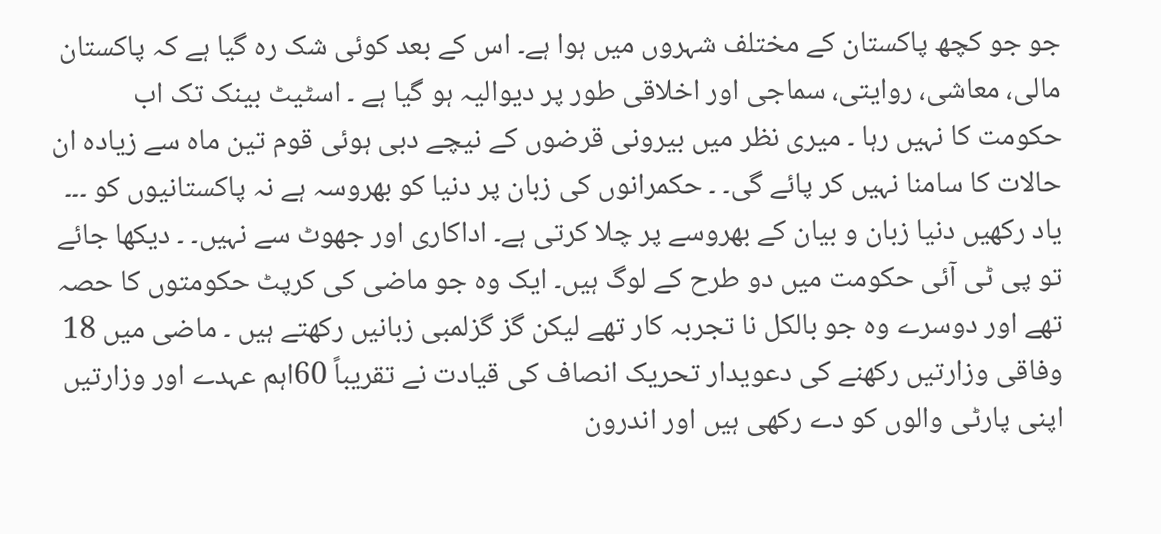جو جو کچھ پاکستان کے مختلف شہروں میں ہوا ہے۔ اس کے بعد کوئی شک رہ گیا ہے کہ پاکستان مالی، معاشی، روایتی، سماجی اور اخلاقی طور پر دیوالیہ ہو گیا ہے ۔ اسٹیٹ بینک تک اب حکومت کا نہیں رہا ۔ میری نظر میں بیرونی قرضوں کے نیچے دبی ہوئی قوم تین ماہ سے زیادہ ان حالات کا سامنا نہیں کر پائے گی۔ ۔ حکمرانوں کی زبان پر دنیا کو بھروسہ ہے نہ پاکستانیوں کو ۔۔۔ یاد رکھیں دنیا زبان و بیان کے بھروسے پر چلا کرتی ہے۔ اداکاری اور جھوٹ سے نہیں۔ ۔ دیکھا جائے تو پی ٹی آئی حکومت میں دو طرح کے لوگ ہیں۔ ایک وہ جو ماضی کی کرپٹ حکومتوں کا حصہ تھے اور دوسرے وہ جو بالکل نا تجربہ کار تھے لیکن گز گزلمبی زبانیں رکھتے ہیں ۔ ماضی میں 18 وفاقی وزارتیں رکھنے کی دعویدار تحریک انصاف کی قیادت نے تقریباً 60اہم عہدے اور وزارتیں اپنی پارٹی والوں کو دے رکھی ہیں اور اندرون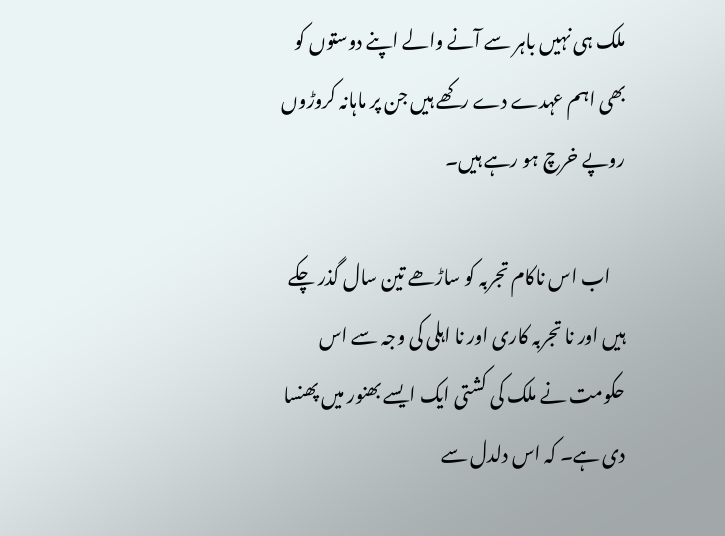ملک ہی نہیں باہر سے آنے والے اپنے دوستوں کو بھی اہم عہدے دے رکھے ہیں جن پر ماہانہ کروڑوں روپے خرچ ہو رہے ہیں۔

    اب اس ناکام تجربہ کو ساڑھے تین سال گذر چکے ہیں اور نا تجربہ کاری اور نا اہلی کی وجہ سے اس حکومت نے ملک کی کشتی ایک ایسے بھنور میں پھنسا دی ہے۔ کہ اس دلدل سے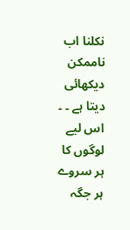نکلنا اب ناممکن دیکھائی دیتا ہے ۔ ۔ اس لیے لوگوں کا ہر سروے ہر جگہ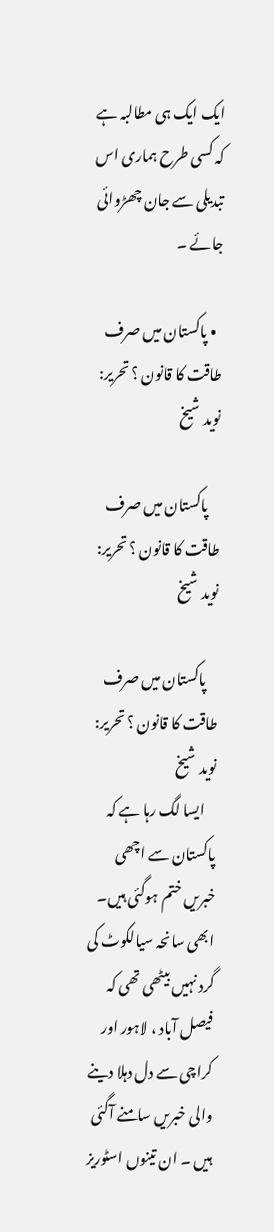ایک ایک ہی مطالبہ ہے کہ کسی طرح ہماری اس تبدیلی سے جان چھڑوائی جائے ۔

  • پاکستان میں صرف طاقت کا قانون ؟ تحریر: نوید شیخ

    پاکستان میں صرف طاقت کا قانون ؟ تحریر: نوید شیخ

    پاکستان میں صرف طاقت کا قانون ؟ تحریر: نوید شیخ
    ایسا لگ رہا ہے کہ پاکستان سے اچھی خبریں ختم ہوگئی ہیں۔ ابھی سانحہ سیالکوٹ کی گرد نہیں بیٹھی تھی کہ فیصل آباد ، لاہور اور کراچی سے دل دہلا دینے والی خبریں سامنے آگئی ہیں ۔ ان تینوں اسٹوریز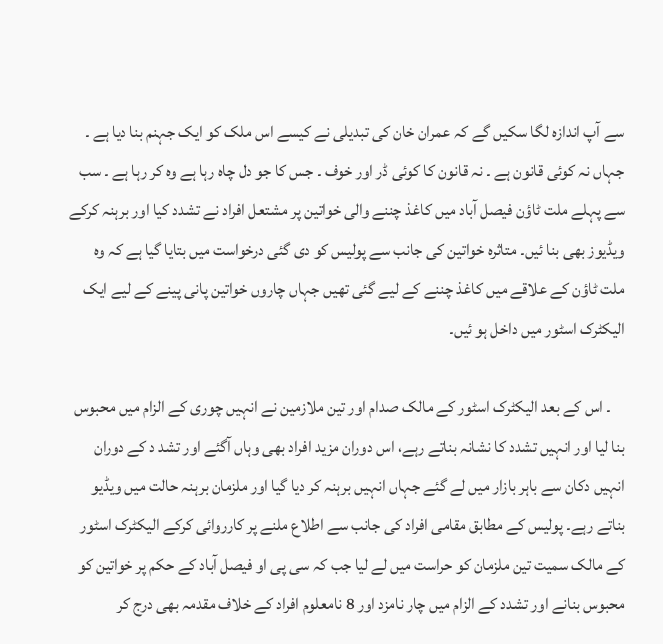سے آپ اندازہ لگا سکیں گے کہ عمران خان کی تبدیلی نے کیسے اس ملک کو ایک جہنم بنا دیا ہے ۔ جہاں نہ کوئی قانون ہے ۔ نہ قانون کا کوئی ڈر اور خوف ۔ جس کا جو دل چاہ رہا ہے وہ کر رہا ہے ۔ سب سے پہلے ملت ٹاؤن فیصل آباد میں کاغذ چننے والی خواتین پر مشتعل افراد نے تشدد کیا اور برہنہ کرکے ویڈیوز بھی بنا ئیں۔ متاثرہ خواتین کی جانب سے پولیس کو دی گئی درخواست میں بتایا گیا ہے کہ وہ ملت ٹاؤن کے علاقے میں کاغذ چننے کے لیے گئی تھیں جہاں چاروں خواتین پانی پینے کے لیے ایک الیکٹرک اسٹور میں داخل ہو ئیں۔

    ۔ اس کے بعد الیکٹرک اسٹور کے مالک صدام اور تین ملازمین نے انہیں چوری کے الزام میں محبوس بنا لیا اور انہیں تشدد کا نشانہ بناتے رہے، اس دوران مزید افراد بھی وہاں آگئے اور تشد د کے دوران انہیں دکان سے باہر بازار میں لے گئے جہاں انہیں برہنہ کر دیا گیا اور ملزمان برہنہ حالت میں ویڈیو بناتے رہے۔ پولیس کے مطابق مقامی افراد کی جانب سے اطلاع ملنے پر کارروائی کرکے الیکٹرک اسٹور کے مالک سمیت تین ملزمان کو حراست میں لے لیا جب کہ سی پی او فیصل آباد کے حکم پر خواتین کو محبوس بنانے اور تشدد کے الزام میں چار نامزد اور 8 نامعلوم افراد کے خلاف مقدمہ بھی درج کر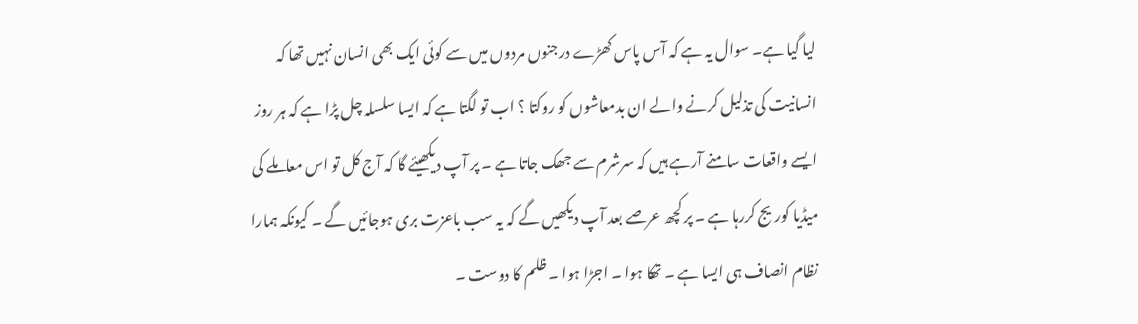لیا گیا ہے۔ سوال یہ ہے کہ آس پاس کھڑے درجنوں مردوں میں سے کوئی ایک بھی انسان نہیں تھا کہ انسانیت کی تذلیل کرنے والے ان بدمعاشوں کو روکتا ؟ اب تو لگتا ہے کہ ایسا سلسلہ چل پڑا ہے کہ ہر روز ایسے واقعات سامنے آرہے ہیں کہ سرشرم سے جھک جاتا ہے ۔ پر آپ دیکھیئے گا کہ آج کل تو اس معاملے کی میڈیا کوریج کررہا ہے ۔ پر کچھ عرصے بعد آپ دیکھیں گے کہ یہ سب باعزت بری ہوجائیں گے ۔ کیونکہ ہمارا نظام انصاف ہی ایسا ہے ۔ تھکا ہوا ۔ اجڑا ہوا ۔ ظلم کا دوست ۔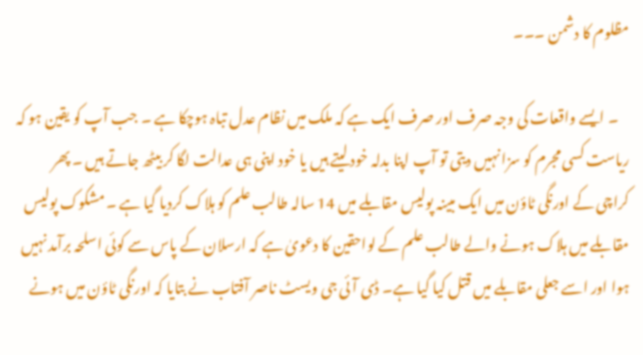مظلوم کا دشمن ۔۔۔

    ۔ ایسے واقعات کی وجہ صرف اور صرف ایک ہے کہ ملک میں نظام عدل تباہ ہوچکا ہے ۔ جب آپ کو یقین ہو کہ ریاست کسی مجرم کو سزا نہیں دیتی تو آپ اپنا بدلہ خود لیتے ہیں یا خود اپنی ہی عدالت لگا کر بیٹھ جاتے ہیں ۔ پھر کراچی کے اورنگی ٹاؤن میں ایک مبینہ پولیس مقابلے میں 14 سالہ طالب علم کو ہلاک کردیا گیا ہے ۔ مشکوک پولیس مقابلے میں ہلاک ہونے والے طالب علم کے لواحقین کا دعویٰ ہے کہ ارسلان کے پاس سے کوئی اسلحہ برآمد نہیں ہوا اور اسے جعلی مقابلے میں قتل کیا گیا ہے۔ ڈی آئی جی ویسٹ ناصر آفتاب نے بتایا کہ اورنگی ٹاؤن میں ہونے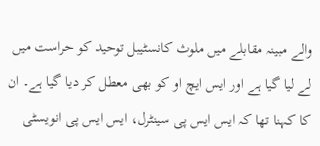والے مبینہ مقابلے میں ملوث کانسٹیبل توحید کو حراست میں لے لیا گیا ہے اور ایس ایچ او کو بھی معطل کر دیا گیا ہے۔ ان کا کہنا تھا کہ ایس ایس پی سینٹرل، ایس ایس پی انویسٹی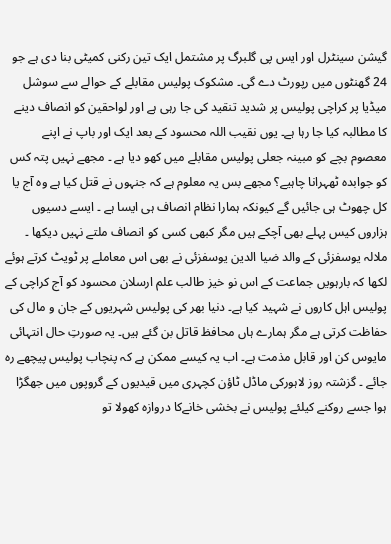گیشن سینٹرل اور ایس پی گلبرگ پر مشتمل ایک تین رکنی کمیٹی بنا دی ہے جو 24 گھنٹوں میں رپورٹ دے گی۔ مشکوک پولیس مقابلے کے حوالے سے سوشل میڈیا پر کراچی پولیس پر شدید تنقید کی جا رہی ہے اور لواحقین کو انصاف دینے کا مطالبہ کیا جا رہا ہے۔ یوں نقیب اللہ محسود کے بعد ایک اور باپ نے اپنے معصوم بچے کو مبینہ جعلی پولیس مقابلے میں کھو دیا ہے ۔ مجھے نہیں پتہ کس کو جوابدہ ٹھہرانا چاہیے؟ مجھے بس یہ معلوم ہے کہ جنہوں نے قتل کیا ہے وہ آج یا کل چھوٹ ہی جائیں گے کیونکہ ہمارا نظام انصاف ہی ایسا ہے ۔ ایسے دسیوں ہزاروں کیس پہلے بھی آچکے ہیں مگر کبھی کسی کو انصاف ملتے نہیں دیکھا ۔ ملالہ یوسفزئی کے والد ضیا الدین یوسفزئی نے بھی اس معاملے پر ٹویٹ کرتے ہوئے لکھا کہ بارہویں جماعت کے اس نو خیز طالب علم ارسلان محسود کو آج کراچی کے پولیس اہل کاروں نے شہید کیا ہے۔ دنیا بھر کی پولیس شہریوں کے جان و مال کی حفاظت کرتی ہے مگر ہمارے ہاں محافظ قاتل بن گئے ہیں۔ یہ صورتِ حال انتہائی مایوس کن اور قابل مذمت ہے۔ اب یہ کیسے ممکن ہے کہ پنچاب پولیس پیچھے رہ جائے ۔ گزشتہ روز لاہورکی ماڈل ٹاؤن کچہری میں قیدیوں کے گروپوں میں جھگڑا ہوا جسے روکنے کیلئے پولیس نے بخشی خانےکا دروازہ کھولا تو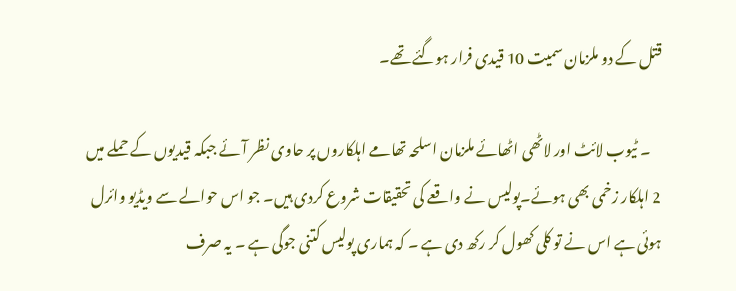قتل کے دو ملزمان سمیت 10 قیدی فرار ہوگئے تھے۔

    ۔ ٹیوب لائٹ اور لاٹھی اٹھائے ملزمان اسلحہ تھامے اہلکاروں پر حاوی نظر آئے جبکہ قیدیوں کے حملے میں 2 اہلکار زخمی بھی ہوئے۔پولیس نے واقعے کی تحقیقات شروع کردی ہیں۔ جو اس حوالے سے ویڈیو وائرل ہوئی ہے اس نے تو کلی کھول کر رکھ دی ہے ۔ کہ ہماری پولیس کتنی جوگی ہے ۔ یہ صرف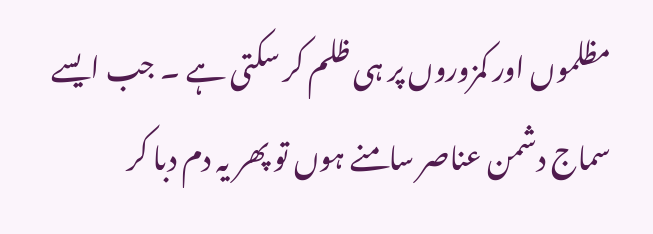مظلموں اور کمزوروں پر ہی ظلم کر سکتی ہے ۔ جب ایسے سماج دشمن عناصر سامنے ہوں تو پھر یہ دم دبا کر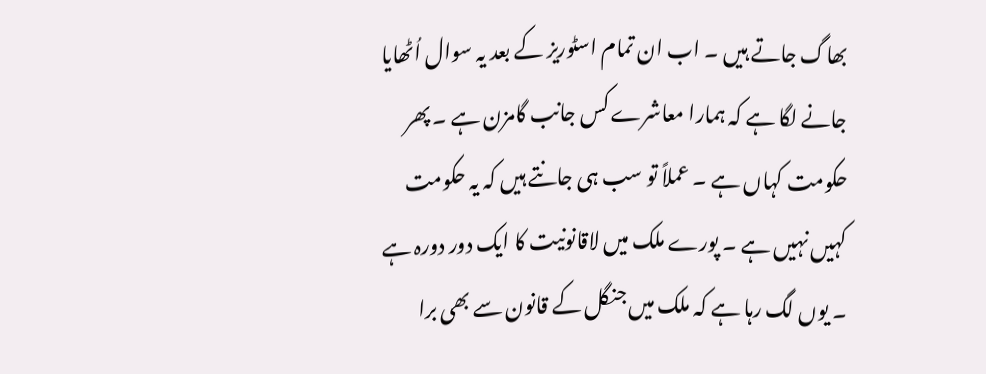بھاگ جاتے ہیں ۔ اب ان تمام اسٹوریز کے بعد یہ سوال اُٹھایا جانے لگا ہے کہ ہمارا معاشرے کس جانب گامزن ہے ۔ پھر حکومت کہاں ہے ۔ عملاً تو سب ہی جانتے ہیں کہ یہ حکومت کہیں نہیں ہے ۔ پورے ملک میں لاقانونیت کا ایک دور دورہ ہے ۔ یوں لگ رہا ہے کہ ملک میں جنگل کے قانون سے بھی برا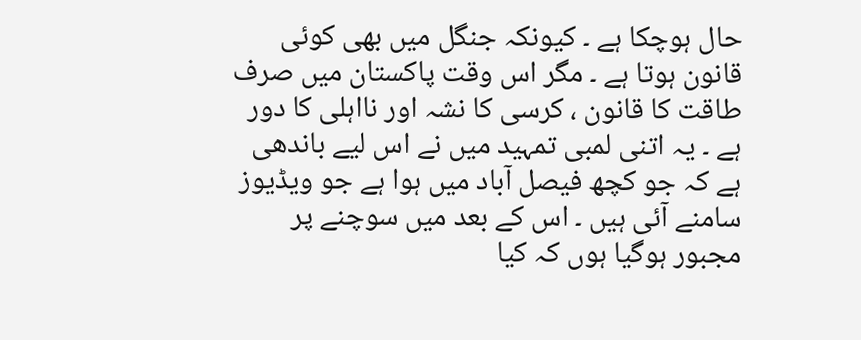حال ہوچکا ہے ۔ کیونکہ جنگل میں بھی کوئی قانون ہوتا ہے ۔ مگر اس وقت پاکستان میں صرف طاقت کا قانون ، کرسی کا نشہ اور نااہلی کا دور ہے ۔ یہ اتنی لمبی تمہید میں نے اس لیے باندھی ہے کہ جو کچھ فیصل آباد میں ہوا ہے جو ویڈیوز سامنے آئی ہیں ۔ اس کے بعد میں سوچنے پر مجبور ہوگیا ہوں کہ کیا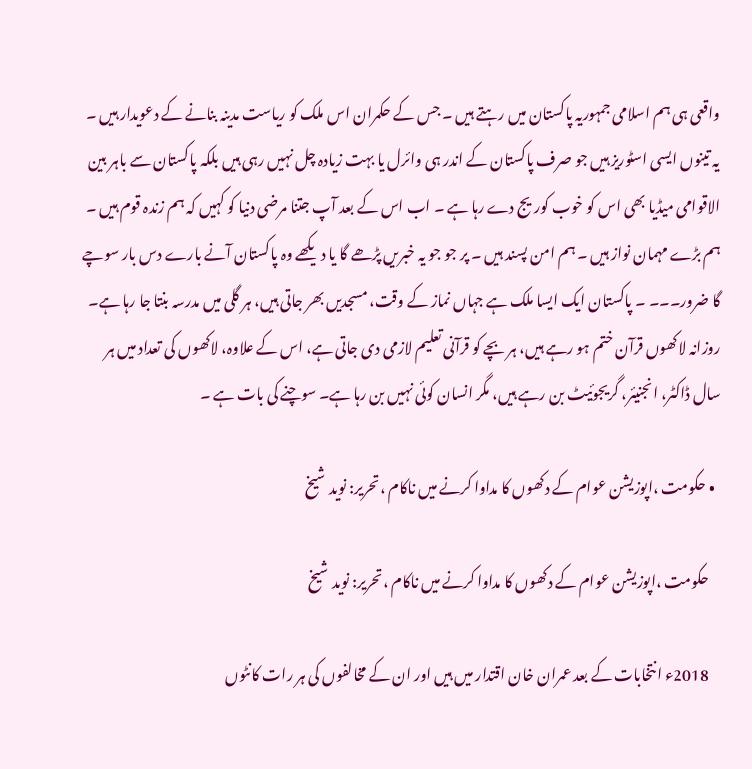واقعی ہی ہم اسلامی جمہوریہ پاکستان میں رہتے ہیں ۔ جس کے حکمران اس ملک کو ریاست مدینہ بنانے کے دعویدار ہیں ۔ یہ تینوں ایسی اسٹوریز ہیں جو صرف پاکستان کے اندر ہی وائرل یا بہت زیادہ چل نہیں رہی ہیں بلکہ پاکستان سے باہر بین الاقوامی میڈیا بھی اس کو خوب کوریج دے رہا ہے ۔ اب اس کے بعد آپ جتنا مرضی دنیا کو کہیں کہ ہم زندہ قوم ہیں ۔ ہم بڑے مہمان نواز ہیں ۔ ہم امن پسند ہیں ۔ پر جو جو یہ خبریں پڑھے گا یا دیکھے وہ پاکستان آنے بارے دس بار سوچے گا ضرور۔۔۔ ۔ پاکستان ایک ایسا ملک ہے جہاں نماز کے وقت، مسجدیں بھر جاتی ہیں، ہر گلی میں مدرسہ بنتا جا رہا ہے۔ روزانہ لاکھوں قرآن ختم ہو رہے ہیں، ہر بچے کو قرآنی تعلیم لازمی دی جاتی ہے، اس کے علاوہ، لاکھوں کی تعداد میں ہر سال ڈاکٹر، انجنیئر، گریجوئیٹ بن رہے ہیں، مگر انسان کوئی نہیں بن رہا ہے۔ سوچنے کی بات ہے ۔

  • حکومت ،اپوزیشن عوام کے دکھوں کا مداوا کرنے میں ناکام ،تحریر: نوید شیخ

    حکومت ،اپوزیشن عوام کے دکھوں کا مداوا کرنے میں ناکام ،تحریر: نوید شیخ

    2018ء انتخابات کے بعد عمران خان اقتدار میں ہیں اور ان کے مخالفوں کی ہر رات کانٹوں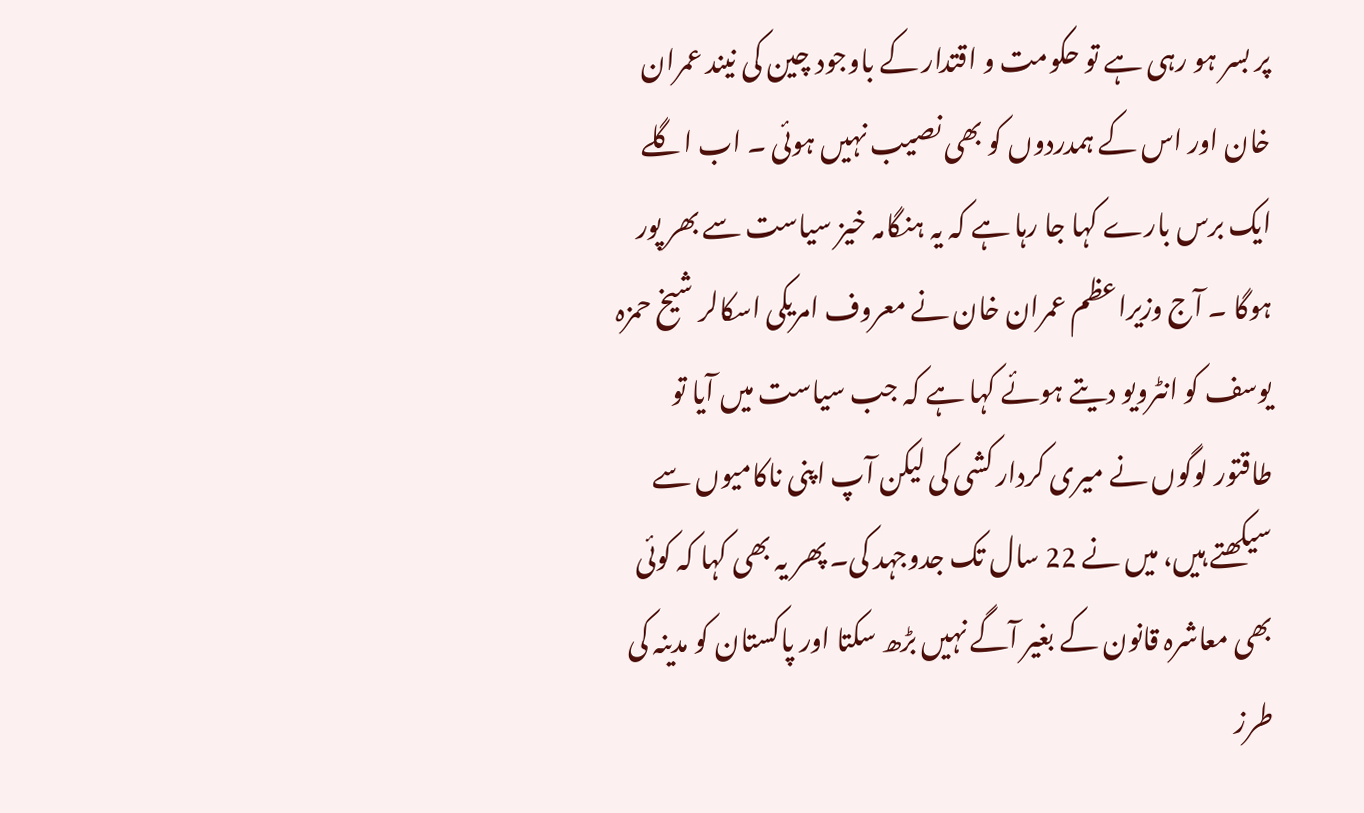پر بسر ہو رہی ہے تو حکومت و اقتدار کے باوجود چین کی نیند عمران خان اور اس کے ہمدردوں کو بھی نصیب نہیں ہوئی ۔ اب اگلے ایک برس بارے کہا جا رہا ہے کہ یہ ہنگامہ خیز سیاست سے بھر پور ہوگا ۔ آج وزیراعظم عمران خان نے معروف امریکی اسکالر شیخ حمزہ یوسف کو انٹرویو دیتے ہوئے کہا ہے کہ جب سیاست میں آیا تو طاقتور لوگوں نے میری کردار کشی کی لیکن آپ اپنی ناکامیوں سے سیکھتے ہیں، میں نے 22 سال تک جدوجہد کی۔ پھر یہ بھی کہا کہ کوئی بھی معاشرہ قانون کے بغیر آگے نہیں بڑھ سکتا اور پاکستان کو مدینہ کی طرز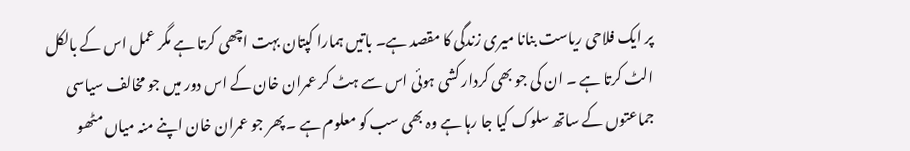پر ایک فلاحی ریاست بنانا میری زندگی کا مقصد ہے۔ باتیں ہمارا کپتان بہت اچھی کرتا ہے مگر عمل اس کے بالکل الٹ کرتا ہے ۔ ان کی جو بھی کردار کشی ہوئی اس سے ہٹ کر عمران خان کے اس دور میں جو مخالف سیاسی جماعتوں کے ساتھ سلوک کیا جا رہا ہے وہ بھی سب کو معلوم ہے ۔ پھر جو عمران خان اپنے منہ میاں مٹھو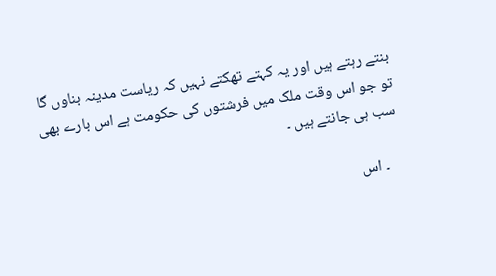بنتے رہتے ہیں اور یہ کہتے تھکتے نہیں کہ ریاست مدینہ بناوں گا تو جو اس وقت ملک میں فرشتوں کی حکومت ہے اس بارے بھی سب ہی جانتے ہیں ۔

    ۔ اس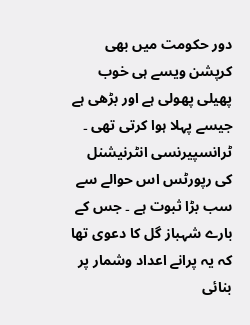دور حکومت میں بھی کرپشن ویسے ہی خوب پھیلی پھولی ہے اور بڑھی ہے جیسے پہلا ہوا کرتی تھی ۔ ٹرانسپیرنسی انٹرنیشنل کی رپورٹس اس حوالے سے سب بڑا ثبوت ہے ۔ جس کے بارے شہباز گل کا دعوی تھا کہ یہ پرانے اعداد وشمار پر بنائی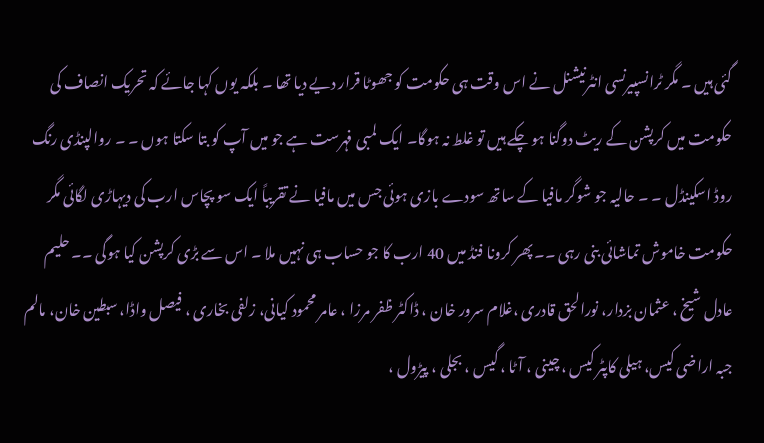گئی ہیں ۔ مگر ٹرانسپیرنسی انٹرنیشنل نے اس وقت ہی حکومت کو جھوٹا قرار دیے دیا تھا ۔ بلکہ یوں کہا جائے کہ تحریک انصاف کی حکومت میں کرپشن کے ریٹ دوگنا ہو چکے ہیں تو غلط نہ ہوگا۔ ایک لمبی فہرست ہے جو میں آپ کو بتا سکتا ہوں ۔ ۔ روالپنڈی رنگ روڈ اسکینڈل ۔ ۔ حالیہ جو شوگر مافیا کے ساتھ سودے بازی ہوئی جس میں مافیا نے تقریباً ایک سو پچاس ارب کی دیہاڑی لگائی مگر حکومت خاموش تماشائی بنی رہی ۔۔ پھر کرونا فنڈ میں 40 ارب کا جو حساب ہی نہیں ملا ۔ اس سے بڑی کرپشن کیا ہوگی ۔۔ حلیم عادل شیخ ، عثمان بزدار، نورالحق قادری ،غلام سرور خان ، ڈاکٹر ظفر مرزا ، عامر محمود کیانی، زلفی بخاری ، فیصل واڈا، سبطین خان، مالم جبہ اراضی کیس، ہیلی کاپٹر کیس ، چینی ، آٹا ، گیس ، بجلی ، پیڑول ،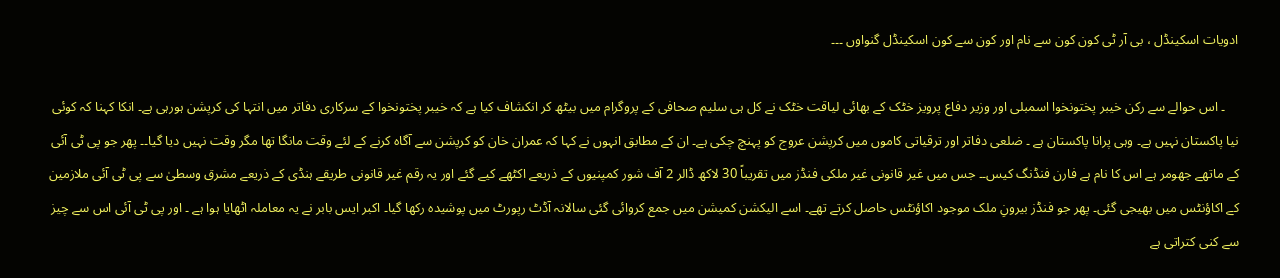ادویات اسکینڈل ، بی آر ٹی کون کون سے نام اور کون سے کون اسکینڈل گنواوں ۔۔۔

    ۔ اس حوالے سے رکن خیبر پختونخوا اسمبلی اور وزیر دفاع پرویز خٹک کے بھائی لیاقت خٹک نے کل ہی سلیم صحافی کے پروگرام میں بیٹھ کر انکشاف کیا ہے کہ خیبر پختونخوا کے سرکاری دفاتر میں انتہا کی کرپشن ہورہی ہے۔ انکا کہنا کہ کوئی نیا پاکستان نہیں ہے۔ وہی پرانا پاکستان ہے ۔ ضلعی دفاتر اور ترقیاتی کاموں میں کرپشن عروج کو پہنچ چکی ہے۔ ان کے مطابق انہوں نے کہا کہ عمران خان کو کرپشن سے آگاہ کرنے کے لئے وقت مانگا تھا مگر وقت نہیں دیا گیا۔۔ پھر جو پی ٹی آئی کے ماتھے جھومر ہے اس کا نام ہے فارن فنڈنگ کیس۔۔ جس میں غیر قانونی غیر ملکی فنڈز میں تقریباً 30 لاکھ ڈالر 2 آف شور کمپنیوں کے ذریعے اکٹھے کیے گئے اور یہ رقم غیر قانونی طریقے ہنڈی کے ذریعے مشرق وسطیٰ سے پی ٹی آئی ملازمین کے اکاؤنٹس میں بھیجی گئی۔ پھر جو فنڈز بیرونِ ملک موجود اکاؤنٹس حاصل کرتے تھے۔ اسے الیکشن کمیشن میں جمع کروائی گئی سالانہ آڈٹ رپورٹ میں پوشیدہ رکھا گیا۔ اکبر ایس بابر نے یہ معاملہ اٹھایا ہوا ہے ۔ اور پی ٹی آئی اس سے چیز سے کنی کتراتی ہے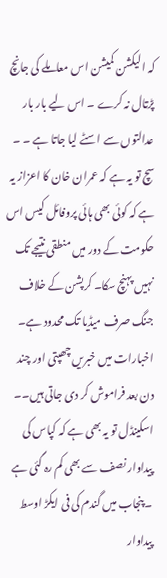کہ الیکشن کمیشن اس معاملے کی جانچ پڑتال نہ کرے ۔ اس لیے بار بار عدالتوں سے اسٹے لیا جاتا ہے ۔ ۔ سچ تو یہ ہے کہ عمران خان کا اعزاز یہ ہے کہ کوئی بھی ہائی پروفائل کیس اس حکومت کے دور میں منطقی نتیجے تک نہیں پہنچ سکا۔ کرپشن کے خلاف جنگ صرف میڈیا تک محدود ہے۔ اخبارات میں خبریں چھپتی اور چند دن بعد فراموش کر دی جاتی ہیں۔۔ اسکینڈل تو یہ بھی ہے کہ کپاس کی پیداوار نصف سے بھی کم رہ گئی ہے ۔ پنجاب میں گندم کی فی ایکڑ اوسط پیداوار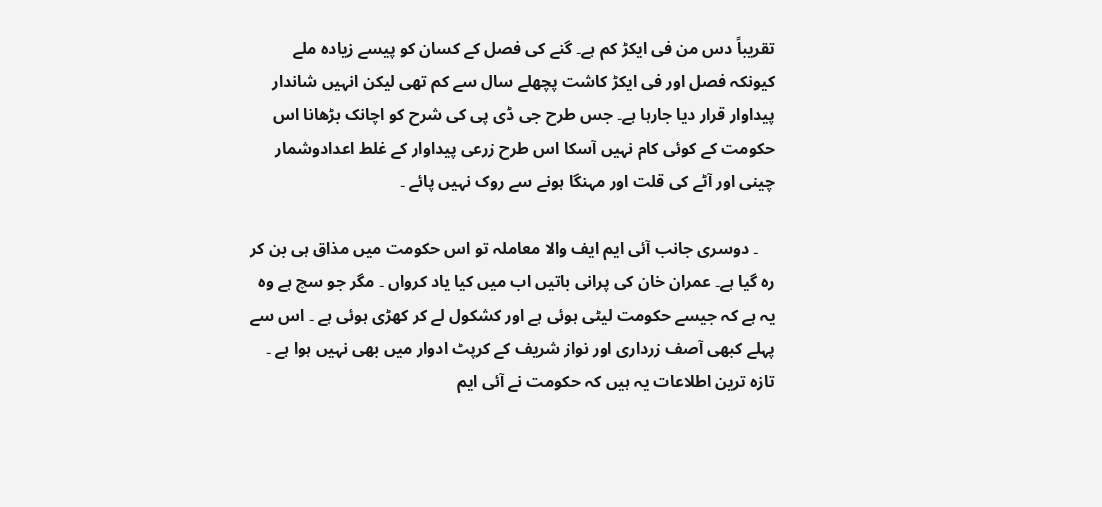تقریباً دس من فی ایکڑ کم ہے۔ گنے کی فصل کے کسان کو پیسے زیادہ ملے کیونکہ فصل اور فی ایکڑ کاشت پچھلے سال سے کم تھی لیکن انہیں شاندار پیداوار قرار دیا جارہا ہے۔ جس طرح جی ڈی پی کی شرح کو اچانک بڑھانا اس حکومت کے کوئی کام نہیں آسکا اس طرح زرعی پیداوار کے غلط اعدادوشمار چینی اور آٹے کی قلت اور مہنگا ہونے سے روک نہیں پائے ۔

    ۔ دوسری جانب آئی ایم ایف والا معاملہ تو اس حکومت میں مذاق ہی بن کر رہ گیا ہے۔ عمران خان کی پرانی باتیں اب میں کیا یاد کرواں ۔ مگر جو سچ ہے وہ یہ ہے کہ جیسے حکومت لیٹی ہوئی ہے اور کشکول لے کر کھڑی ہوئی ہے ۔ اس سے پہلے کبھی آصف زرداری اور نواز شریف کے کرپٹ ادوار میں بھی نہیں ہوا ہے ۔ تازہ ترین اطلاعات یہ ہیں کہ حکومت نے آئی ایم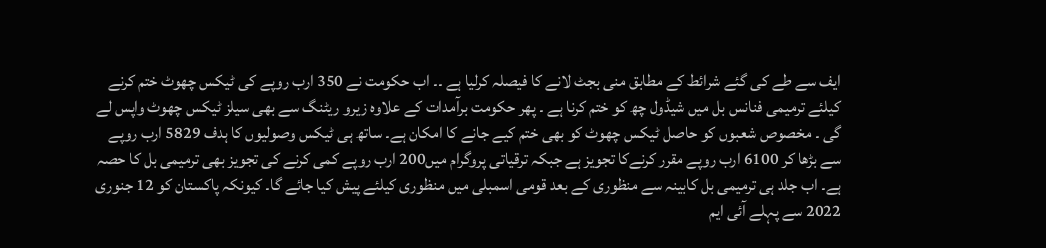ایف سے طے کی گئے شرائط کے مطابق منی بجٹ لانے کا فیصلہ کرلیا ہے ۔۔ اب حکومت نے 350 ارب روپے کی ٹیکس چھوٹ ختم کرنے کیلئے ترمیمی فنانس بل میں شیڈول چھ کو ختم کرنا ہے ۔ پھر حکومت برآمدات کے علاوہ زیرو ریٹنگ سے بھی سیلز ٹیکس چھوٹ واپس لے گی ۔ مخصوص شعبوں کو حاصل ٹیکس چھوٹ کو بھی ختم کیے جانے کا امکان ہے۔ ساتھ ہی ٹیکس وصولیوں کا ہدف 5829 ارب روپے سے بڑھا کر 6100 ارب روپے مقرر کرنےکا تجویز ہے جبکہ ترقیاتی پروگرام میں200 ارب روپے کمی کرنے کی تجویز بھی ترمیمی بل کا حصہ ہے۔ اب جلد ہی ترمیمی بل کابینہ سے منظوری کے بعد قومی اسمبلی میں منظوری کیلئے پیش کیا جائے گا۔ کیونکہ پاکستان کو 12 جنوری 2022 سے پہلے آئی ایم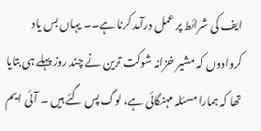ایف کی شرائط پر عمل درآمد کرنا ہے۔۔ یہاں بس یاد کروادوں کہ مشیر خزانہ شوکت ترین نے چند روز پہلے ہی بتایا تھا کہ ہمارا مسئلہ مہنگائی ہے، لوگ پس گئے ہیں ۔ آئی ایم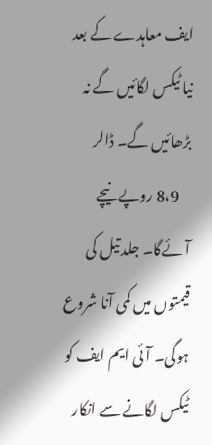ایف معاہدے کے بعد نیا ٹیکس لگائیں گے نہ بڑھائیں گے۔ ڈالر
    8،9 روپے نیچے آئےگا۔ جلد تیل کی قیمتوں میں کمی آنا شروع ہوگی۔ آئی ایم ایف کو ٹیکس لگانے سے انکار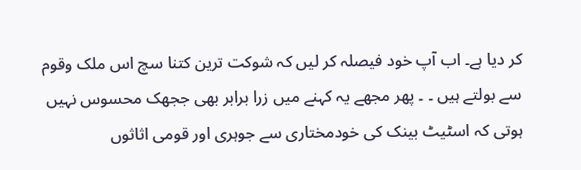کر دیا ہے۔ اب آپ خود فیصلہ کر لیں کہ شوکت ترین کتنا سچ اس ملک وقوم سے بولتے ہیں ۔ ۔ پھر مجھے یہ کہنے میں زرا برابر بھی ججھک محسوس نہیں ہوتی کہ اسٹیٹ بینک کی خودمختاری سے جوہری اور قومی اثاثوں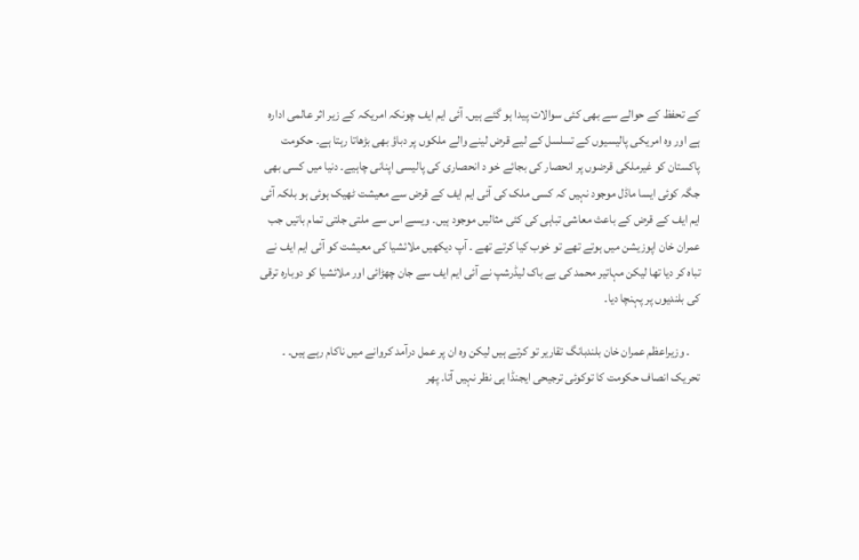کے تحفظ کے حوالے سے بھی کئی سوالات پیدا ہو گئے ہیں۔ آئی ایم ایف چونکہ امریکہ کے زیر اثر عالمی ادارہ ہے اور وہ امریکی پالیسیوں کے تسلسل کے لیے قرض لینے والے ملکوں پر دباؤ بھی بڑھاتا رہتا ہے۔ حکومت پاکستان کو غیرملکی قرضوں پر انحصار کی بجائے خو د انحصاری کی پالیسی اپنانی چاہیے۔ دنیا میں کسی بھی جگہ کوئی ایسا ماڈل موجود نہیں کہ کسی ملک کی آئی ایم ایف کے قرض سے معیشت ٹھیک ہوئی ہو بلکہ آئی ایم ایف کے قرض کے باعث معاشی تباہی کی کئی مثالیں موجود ہیں۔ ویسے اس سے ملتی جلتی تمام باتیں جب عمران خان اپوزیشن میں ہوتے تھے تو خوب کیا کرتے تھے ۔ آپ دیکھیں ملائشیا کی معیشت کو آئی ایم ایف نے تباہ کر دیا تھا لیکن مہاتیر محمد کی بے باک لیڈرشپ نے آئی ایم ایف سے جان چھڑائی اور ملائشیا کو دوبارہ ترقی کی بلندیوں پر پہنچا دیا۔

    ۔ وزیراعظم عمران خان بلندبانگ تقاریر تو کرتے ہیں لیکن وہ ان پر عمل درآمد کروانے میں ناکام رہے ہیں۔ ۔ تحریک انصاف حکومت کا توکوئی ترجیحی ایجنڈا ہی نظر نہیں آتا۔ پھر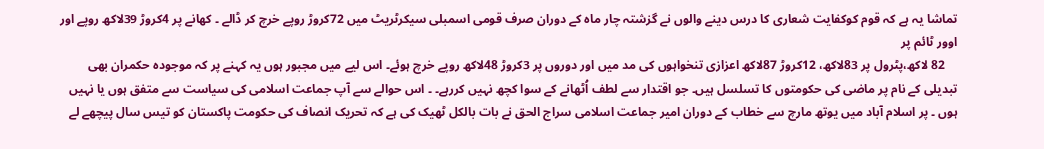تماشا یہ ہے کہ قوم کوکفایت شعاری کا درس دینے والوں نے گزشتہ چار ماہ کے دوران صرف قومی اسمبلی سیکرٹریٹ میں 72کروڑ روپے خرچ کر ڈالے ۔ کھانے پر 4کروڑ 39لاکھ روپے اور اوور ٹائم پر
    82 لاکھ،پٹرول پر 83لاکھ، 12کروڑ 87لاکھ اعزازی تنخواہوں کی مد میں اور دوروں پر 3کروڑ 48لاکھ روپے خرچ ہوئے۔ اس لیے میں مجبور ہوں یہ کہنے پر کہ موجودہ حکمران بھی تبدیلی کے نام پر ماضی کی حکومتوں کا تسلسل ہیں۔ جو اقتدار سے لطف اُٹھانے کے سوا کچھ نہیں کررہے۔ ۔ اس حوالے سے آپ جماعت اسلامی کی سیاست سے متفق ہوں یا نہیں ہوں ۔ پر اسلام آباد میں یوتھ مارچ سے خطاب کے دوران امیر جماعت اسلامی سراج الحق نے بات بالکل ٹھیک کی ہے کہ تحریک انصاف کی حکومت پاکستان کو تیس سال پیچھے لے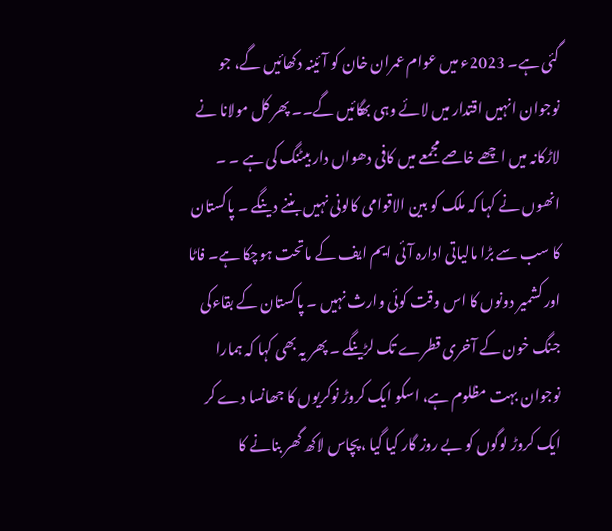گئی ہے۔ 2023ء میں عوام عمران خان کو آئینہ دکھائیں گے، جو نوجوان انہیں اقتدار میں لائے وہی بھگائیں گے۔۔ پھر کل مولانا نے لاڑکانہ میں اچھے خاصے مجمعے میں کافی دھواں دار بیٹنگ کی ہے ۔ ۔ انھوں نے کہا کہ ملک کو بین الاقوامی کالونی نہیں بننے دینگے ۔ پاکستان کا سب سے بڑا مالیاتی ادارہ آئی ایم ایف کے ماتحت ہوچکا ہے۔ فاٹا اور کشمیر دونوں کا اس وقت کوئی وارث نہیں ۔ پاکستان کے بقاءکی جنگ خون کے آخری قطرے تک لڑینگے ۔ پھر یہ بھی کہا کہ ہمارا نوجوان بہت مظلوم ہے، اسکو ایک کروڑ نوکریوں کا جھانسا دے کر ایک کروڑ لوگوں کو بے روز گار کیا گیا ،پچاس لاکھ گھر بنانے کا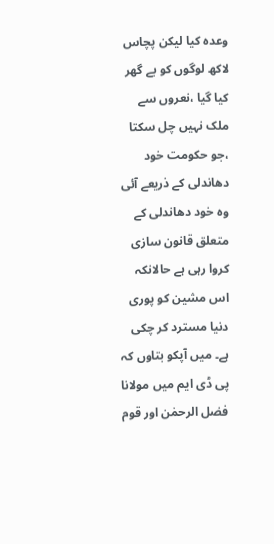وعدہ کیا لیکن پچاس لاکھ لوگوں کو بے گھر کیا گیا ،نعروں سے ملک نہیں چل سکتا ،جو حکومت خود دھاندلی کے ذریعے آئی وہ خود دھاندلی کے متعلق قانون سازی کروا رہی ہے حالانکہ اس مشین کو پوری دنیا مسترد کر چکی ہے۔ میں آپکو بتاوں کہ پی ڈی ایم میں مولانا فضل الرحمٰن اور قوم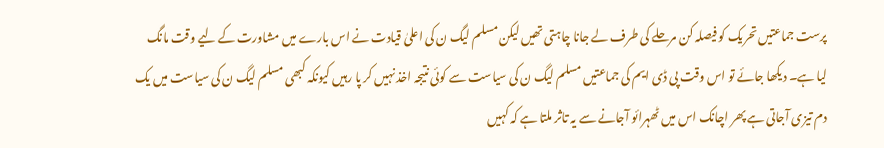پرست جماعتیں تحریک کو فیصلہ کن مرحلے کی طرف لے جانا چاہتی تھیں لیکن مسلم لیگ ن کی اعلیٰ قیادت نے اس بارے میں مشاورت کے لیے وقت مانگ لیا ہے۔ دیکھا جائے تو اس وقت پی ڈی ایم کی جماعتیں مسلم لیگ ن کی سیاست سے کوئی نتیجہ اخذ نہیں کر پا رہیں کیونکہ کبھی مسلم لیگ ن کی سیاست میں یک دم تیزی آجاتی ہے پھر اچانک اس میں ٹھہرائو آجانے سے یہ تاثر ملتا ہے کہ کہیں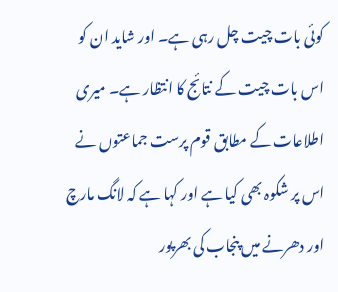کوئی بات چیت چل رہی ہے۔ اور شاید ان کو اس بات چیت کے نتائج کا انتظار ہے۔ میری اطلاعات کے مطابق قوم پرست جماعتوں نے اس پر شکوہ بھی کیا ہے اور کہا ہے کہ لانگ مارچ اور دھرنے میں پنجاب کی بھرپور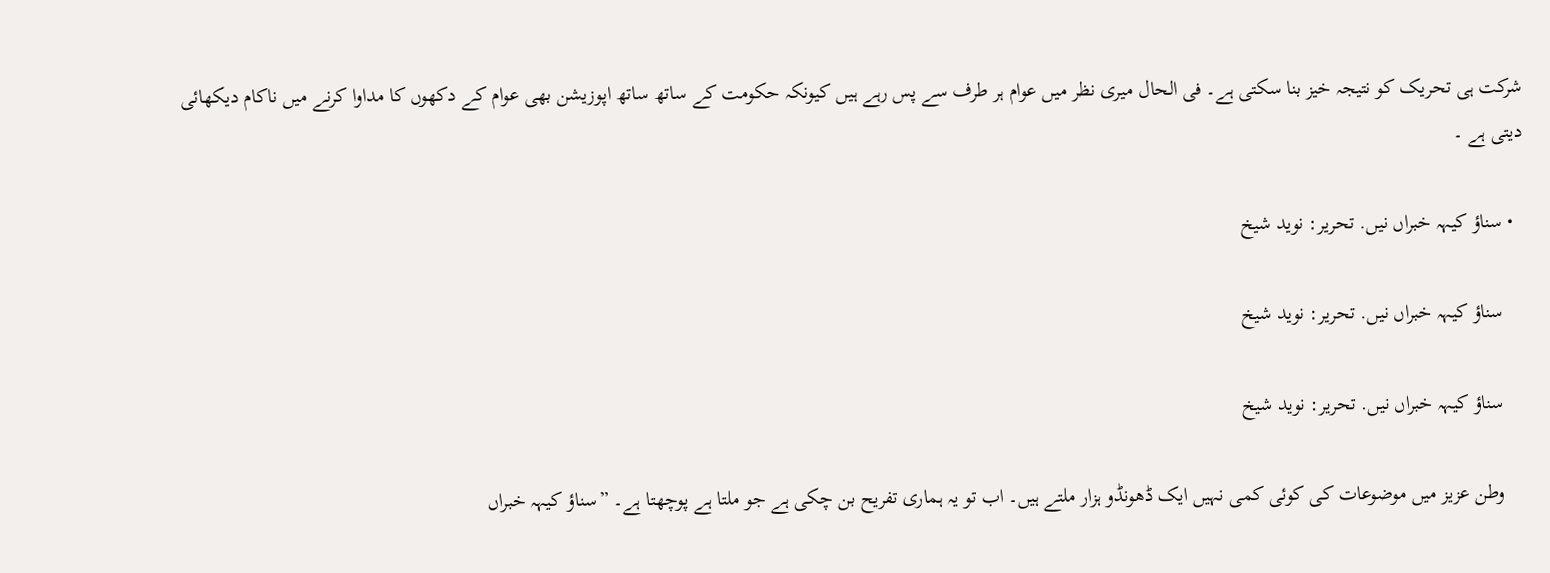شرکت ہی تحریک کو نتیجہ خیز بنا سکتی ہے۔ فی الحال میری نظر میں عوام ہر طرف سے پس رہے ہیں کیونکہ حکومت کے ساتھ ساتھ اپوزیشن بھی عوام کے دکھوں کا مداوا کرنے میں ناکام دیکھائی دیتی ہے ۔

  • سناؤ کیہہ خبراں نیں. تحریر: نوید شیخ

    سناؤ کیہہ خبراں نیں. تحریر: نوید شیخ

    سناؤ کیہہ خبراں نیں. تحریر: نوید شیخ

    وطن عزیز میں موضوعات کی کوئی کمی نہیں ایک ڈھونڈو ہزار ملتے ہیں۔ اب تو یہ ہماری تفریح بن چکی ہے جو ملتا ہے پوچھتا ہے۔ ”سناؤ کیہہ خبراں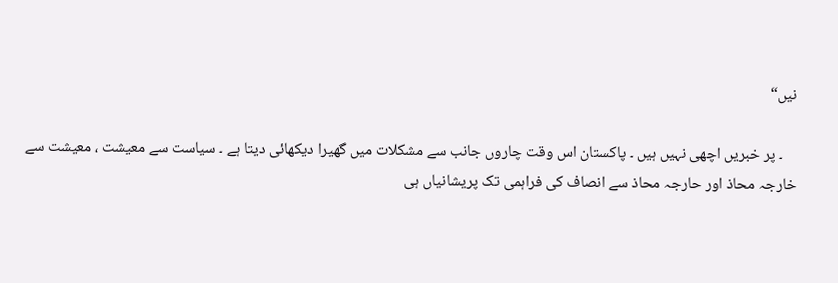نیں“

    ۔ پر خبریں اچھی نہیں ہیں ۔ پاکستان اس وقت چاروں جانب سے مشکلات میں گھیرا دیکھائی دیتا ہے ۔ سیاست سے معیشت ، معیشت سے خارجہ محاذ اور حارجہ محاذ سے انصاف کی فراہمی تک پریشانیاں ہی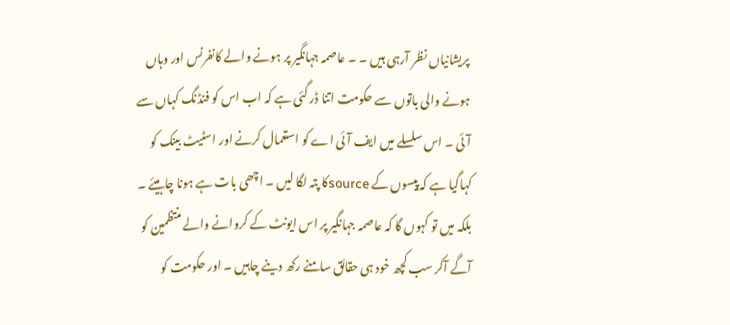پریشانیاں نظر آرہی ہیں ۔ ۔ عاصمہ جہانگیر پر ہونے والے کانفرنس اور وہاں ہونے والی باتوں سے حکومت اتنا ڈر گئی ہے کہ اب اس کو فنڈنگ کہاں سے آئی ۔ اس سلسلے میں ایف آئی اے کو استعمال کرنے اور اسٹیٹ بینک کو کہاگیا ہے کہ پیسوں کے sourceکا پتہ لگا لیں ۔ اچھی بات ہے ہونا چاہیئے ۔ بلکہ میں تو کہوں گا کہ عاصمہ جہانگیر پر اس ایونٹ کے کروانے والے منتظمین کو آگے آکر سب کچھ خود ہی حقائق سامنے رکھ دینے چاہیں ۔ اور حکومت کو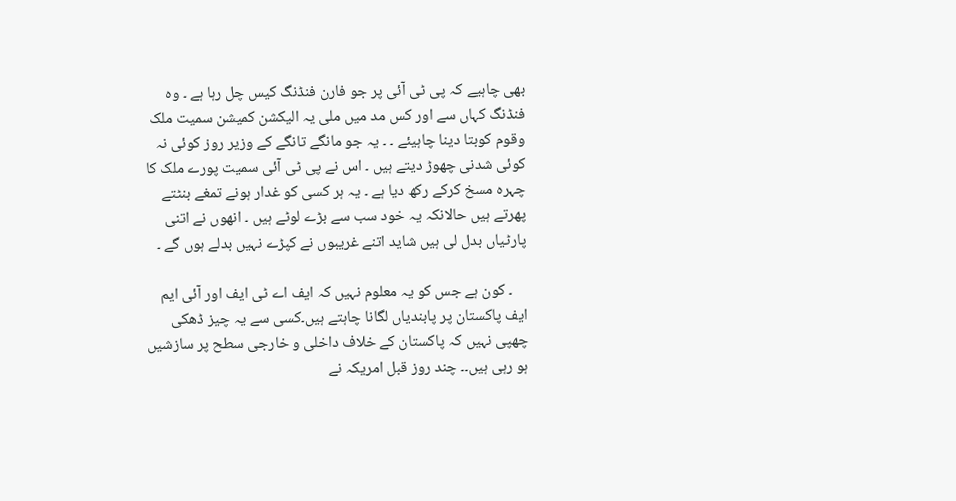بھی چاہیے کہ پی ٹی آئی پر جو فارن فنڈنگ کیس چل رہا ہے ۔ وہ فنڈنگ کہاں سے اور کس مد میں ملی یہ الیکشن کمیشن سمیت ملک وقوم کوبتا دینا چاہیئے ۔ ۔ یہ جو مانگے تانگے کے وزیر روز کوئی نہ کوئی شدنی چھوڑ دیتے ہیں ۔ اس نے پی ٹی آئی سمیت پورے ملک کا چہرہ مسخ کرکے رکھ دیا ہے ۔ یہ ہر کسی کو غدار ہونے تمغے بنٹتے پھرتے ہیں حالانکہ یہ خود سب سے بڑے لوٹے ہیں ۔ انھوں نے اتنی پارٹیاں بدل لی ہیں شاید اتنے غریبوں نے کپڑے نہیں بدلے ہوں گے ۔

    ۔ کون ہے جس کو یہ معلوم نہیں کہ ایف اے ٹی ایف اور آئی ایم ایف پاکستان پر پابندیاں لگانا چاہتے ہیں۔کسی سے یہ چیز ڈھکی چھپی نہیں کہ پاکستان کے خلاف داخلی و خارجی سطح پر سازشیں ہو رہی ہیں۔۔ چند روز قبل امریکہ نے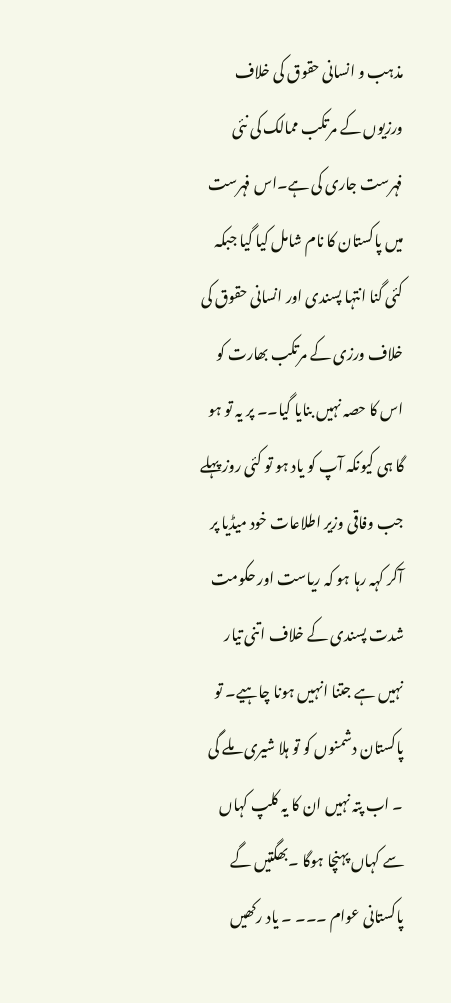مذہب و انسانی حقوق کی خلاف ورزیوں کے مرتکب ممالک کی نئی فہرست جاری کی ہے۔اس فہرست میں پاکستان کا نام شامل کیا گیا جبکہ کئی گنا انتہا پسندی اور انسانی حقوق کی خلاف ورزی کے مرتکب بھارت کو اس کا حصہ نہیں بنایا گیا۔۔ پر یہ تو ہو گا ہی کیونکہ آپ کو یاد ہو تو کئی روز پہلے جب وفاقی وزیر اطلاعات خود میڈیا پر آکر کہہ رہا ہو کہ ریاست اور حکومت شدت پسندی کے خلاف اتنی تیار نہیں ہے جتنا انہیں ہونا چاہیے۔ تو پاکستان دشمنوں کو تو ہلا شیری ملے گی ۔ اب پتہ نہیں ان کا یہ کلپ کہاں سے کہاں پہنچا ہوگا ۔بھگتیں گے پاکستانی عوام ۔۔۔ ۔ یاد رکھیں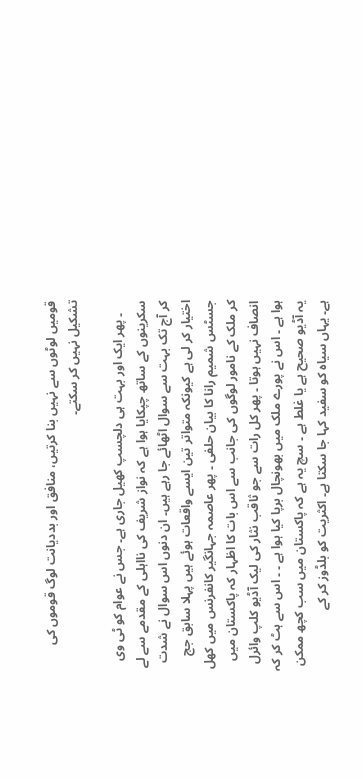قومیں لوٹوں سے نہیں بنا کرتیں، منافق اور بددیانت لوگ قوموں کی تشکیل نہیں کر سکتے۔

    ۔ پھر ایک اور بہت ہی دلچسپ کھیل جاری ہے۔ جس نے عوام کو ٹی وی سکرینوں کے ساتھ چپکایا ہوا ہے کہ نواز شریف کی نااہلی کے مقدمے سے لے کر آج تک بہت سے سوال اٹھائے جا رہے ہیں۔ ان دنوں اس سوال نے شدت اختیار کر لی ہے کیونکہ متواتر تین ایسے واقعات ہوئے ہیں پہلا سابق جج جسٹس شمیم رانا کا بیان حلفی ۔ پھر عاصمہ جہانگیر کانفرنس میں کھل کر ملک کے نامور لوگوں کی جانب سے اس بات کا اظہار کہ پاکستان میں انصاف نہیں ہوتا ۔ پھر کل رات سے جو ثاقب نثار کی لیک آڈیو کلپ وائرل ہوا ہے ۔ اس نے پورے ملک میں بھونچال برپا کیا ہوا ہے ۔ ۔ اس سے ہٹ کر کہ یہ آڈیو صحیح ہے یا غلط ہے ۔ سچ یہ ہے کہ پاکستان میں سب کچھ ممکن ہے۔ یہاں سیاہ کو سفید کہا جا سکتا ہے۔ اکثریت کو بلڈوز کر کے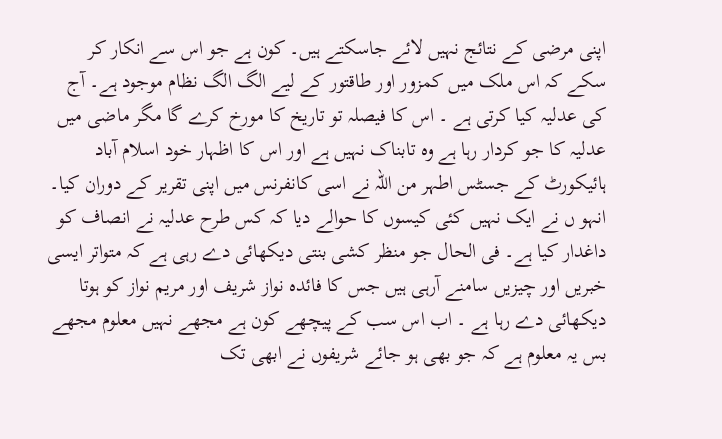اپنی مرضی کے نتائج نہیں لائے جاسکتے ہیں۔ کون ہے جو اس سے انکار کر سکے کہ اس ملک میں کمزور اور طاقتور کے لیے الگ الگ نظام موجود ہے۔ آج کی عدلیہ کیا کرتی ہے ۔ اس کا فیصلہ تو تاریخ کا مورخ کرے گا مگر ماضی میں عدلیہ کا جو کردار رہا ہے وہ تابناک نہیں ہے اور اس کا اظہار خود اسلام آباد ہائیکورٹ کے جسٹس اطہر من اللہ نے اسی کانفرنس میں اپنی تقریر کے دوران کیا۔ انہو ں نے ایک نہیں کئی کیسوں کا حوالے دیا کہ کس طرح عدلیہ نے انصاف کو داغدار کیا ہے۔ فی الحال جو منظر کشی بنتی دیکھائی دے رہی ہے کہ متواتر ایسی خبریں اور چیزیں سامنے آرہی ہیں جس کا فائدہ نواز شریف اور مریم نواز کو ہوتا دیکھائی دے رہا ہے ۔ اب اس سب کے پیچھے کون ہے مجھے نہیں معلوم مجھے بس یہ معلوم ہے کہ جو بھی ہو جائے شریفوں نے ابھی تک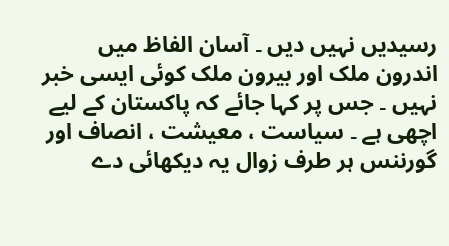رسیدیں نہیں دیں ۔ آسان الفاظ میں اندرون ملک اور بیرون ملک کوئی ایسی خبر نہیں ۔ جس پر کہا جائے کہ پاکستان کے لیے اچھی ہے ۔ سیاست ، معیشت ، انصاف اور گورننس ہر طرف زوال یہ دیکھائی دے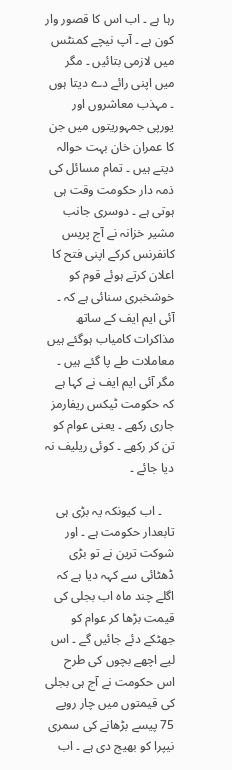رہا ہے ۔ اب اس کا قصور وار کون ہے ۔ آپ نیچے کمنٹس میں لازمی بتائیں ۔ مگر میں اپنی رائے دے دیتا ہوں ۔ مہذب معاشروں اور یورپی جمہوریتوں میں جن کا عمران خان بہت حوالہ دیتے ہیں ۔ تمام مسائل کی ذمہ دار حکومت وقت ہی ہوتی ہے ۔ دوسری جانب مشیر خزانہ نے آج پریس کانفرنس کرکے اپنی فتح کا اعلان کرتے ہوئے قوم کو خوشخبری سنائی ہے کہ ۔ آئی ایم ایف کے ساتھ مذاکرات کامیاب ہوگئے ہیں معاملات طے پا گئے ہیں ۔ مگر آئی ایم ایف نے کہا ہے کہ حکومت ٹیکس ریفارمز جاری رکھے ۔ یعنی عوام کو تن کر رکھے ۔ کوئی ریلیف نہ دیا جائے ۔

    ۔ اب کیونکہ یہ بڑی ہی تابعدار حکومت ہے ۔ اور شوکت ترین نے تو بڑی ڈھٹائی سے کہہ دیا ہے کہ اگلے چند ماہ اب بجلی کی قیمت بڑھا کر عوام کو جھٹکے دئے جائیں گے ۔ اس لیے اچھے بچوں کی طرح اس حکومت نے آج ہی بجلی کی قیمتوں میں چار روپے 75 پیسے بڑھانے کی سمری نیپرا کو بھیج دی ہے ۔ اب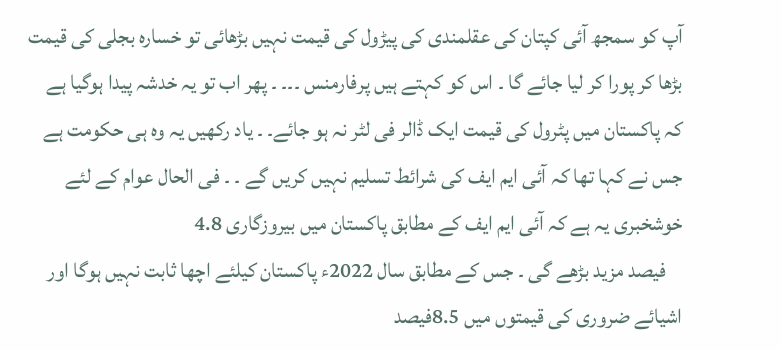آپ کو سمجھ آئی کپتان کی عقلمندی کی پیڑول کی قیمت نہیں بڑھائی تو خسارہ بجلی کی قیمت بڑھا کر پورا کر لیا جائے گا ۔ اس کو کہتے ہیں پرفارمنس ۔۔۔ ۔ پھر اب تو یہ خدشہ پیدا ہوگیا ہے کہ پاکستان میں پٹرول کی قیمت ایک ڈالر فی لٹر نہ ہو جائے۔ ۔ یاد رکھیں یہ وہ ہی حکومت ہے جس نے کہا تھا کہ آئی ایم ایف کی شرائط تسلیم نہیں کریں گے ۔ ۔ فی الحال عوام کے لئے خوشخبری یہ ہے کہ آئی ایم ایف کے مطابق پاکستان میں بیروزگاری 4.8
    فیصد مزید بڑھے گی ۔ جس کے مطابق سال 2022ء پاکستان کیلئے اچھا ثابت نہیں ہوگا اور اشیائے ضروری کی قیمتوں میں 8.5فیصد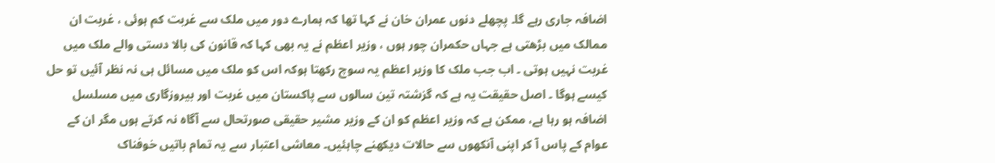اضافہ جاری رہے گا۔ پچھلے دنوں عمران خان نے کہا تھا کہ ہمارے دور میں ملک سے غربت کم ہوئی ، غربت ان ممالک میں بڑھتی ہے جہاں حکمران چور ہوں ، وزیر اعظم نے یہ بھی کہا کہ قانون کی بالا دستی والے ملک میں غربت نہیں ہوتی ۔ اب جب ملک کا وزیر اعظم یہ سوچ رکھتا ہوکہ اس کو ملک میں مسائل ہی نہ نظر آئیں تو حل کیسے ہوگا ۔ اصل حقیقت یہ ہے کہ گزشتہ تین سالوں سے پاکستان میں غربت اور بیروزگاری میں مسلسل اضافہ ہو رہا ہے، ممکن ہے کہ وزیر اعظم کو ان کے وزیر مشیر حقیقی صورتحال سے آگاہ نہ کرتے ہوں مگر ان کے عوام کے پاس آ کر اپنی آنکھوں سے حالات دیکھنے چاہئیں۔ معاشی اعتبار سے یہ تمام باتیں خوفناک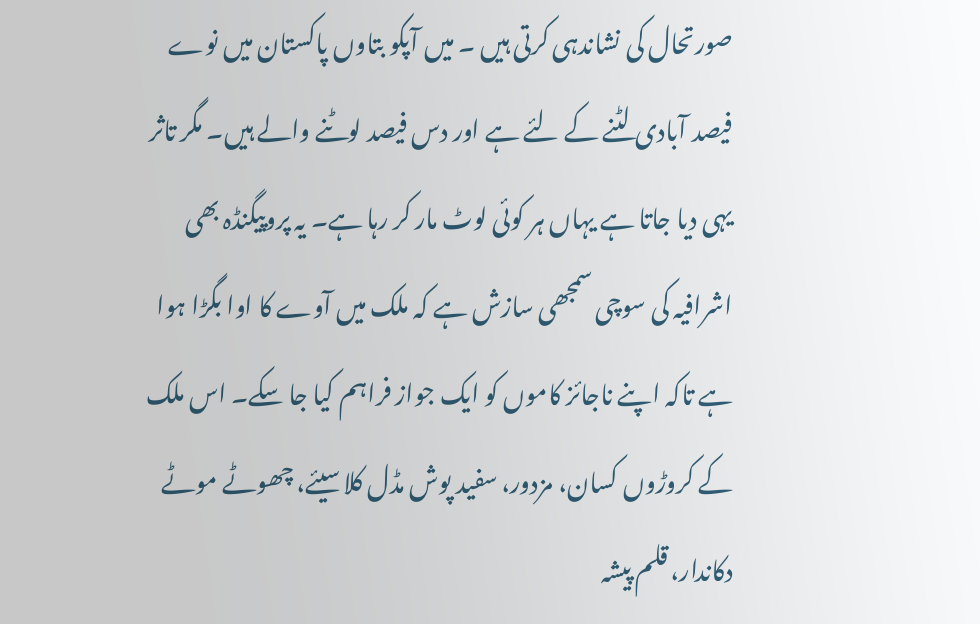صورتحال کی نشاندہی کرتی ہیں ۔ میں آپکو بتاوں پاکستان میں نوے فیصد آبادی لٹنے کے لئے ہے اور دس فیصد لوٹنے والے ہیں۔ مگر تاثر یہی دیا جاتا ہے یہاں ہر کوئی لوٹ مار کر رہا ہے۔ یہ پروپیگنڈہ بھی اشرافیہ کی سوچی سمجھی سازش ہے کہ ملک میں آوے کا اوا بگڑا ہوا ہے تاکہ اپنے ناجائز کاموں کو ایک جواز فراہم کیا جا سکے۔ اس ملک کے کروڑوں کسان، مزدور، سفید پوش مڈل کلاسیئے، چھوٹے موٹے دکاندار، قلم پیشہ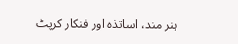ہنر مند، اساتذہ اور فنکار کرپٹ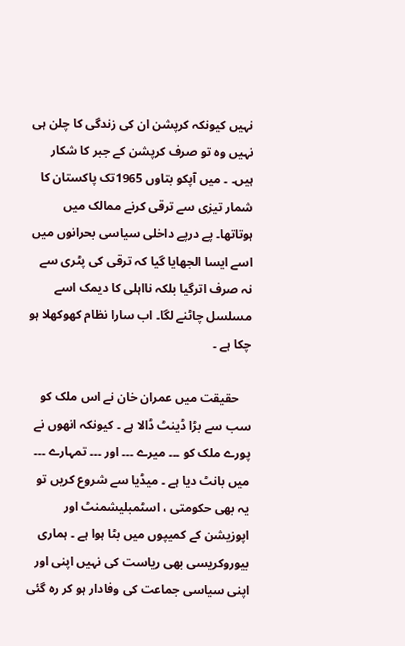نہیں کیونکہ کرپشن ان کی زندگی کا چلن ہی نہیں وہ تو صرف کرپشن کے جبر کا شکار ہیں۔ ۔ میں آپکو بتاوں 1965تک پاکستان کا شمار تیزی سے ترقی کرنے ممالک میں ہوتاتھا۔ پے درپے داخلی سیاسی بحرانوں میں اسے ایسا الجھایا گیا کہ ترقی کی پٹری سے نہ صرف اترگیا بلکہ نااہلی کا دیمک اسے مسلسل چاٹنے لگا۔ اب سارا نظام کھوکھلا ہو چکا ہے ۔

    حقیقت میں عمران خان نے اس ملک کو سب سے بڑا ڈینٹ ڈالا ہے ۔ کیونکہ انھوں نے پورے ملک کو ۔۔۔ میرے ۔۔۔ اور ۔۔۔ تمہارے ۔۔۔ میں بانٹ دیا ہے ۔ میڈیا سے شروع کریں تو یہ بھی حکومتی ، اسٹمبلیشمنٹ اور اپوزیشن کے کمیپوں میں بٹا ہوا ہے ۔ ہماری بیوروکریسی بھی ریاست کی نہیں اپنی اور اپنی سیاسی جماعت کی وفادار ہو کر رہ گئی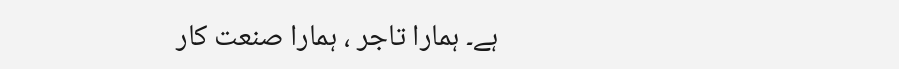ہے۔ ہمارا تاجر ، ہمارا صنعت کار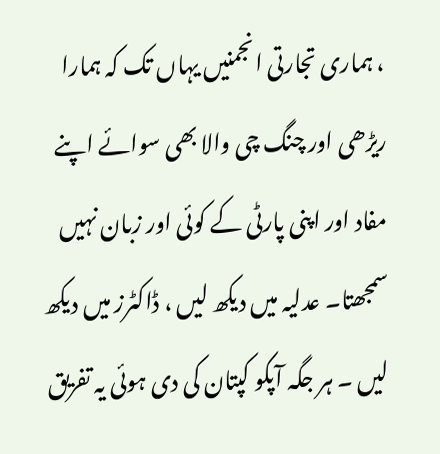، ہماری تجارتی انجمنیں یہاں تک کہ ہمارا ریڑھی اور چنگ چی والا بھی سوائے اپنے مفاد اور اپنی پارٹی کے کوئی اور زبان نہیں سمجھتا۔ عدلیہ میں دیکھ لیں ، ڈاکٹرز میں دیکھ لیں ۔ ہر جگہ آپکو کپتان کی دی ہوئی یہ تفریق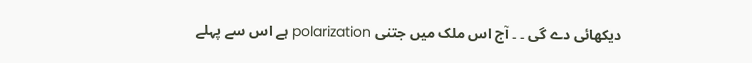دیکھائی دے گی ۔ ۔ آج اس ملک میں جتنی polarization ہے اس سے پہلے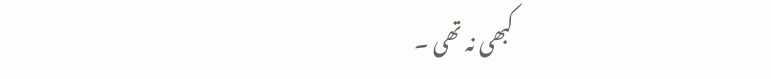کبھی نہ تھی ۔